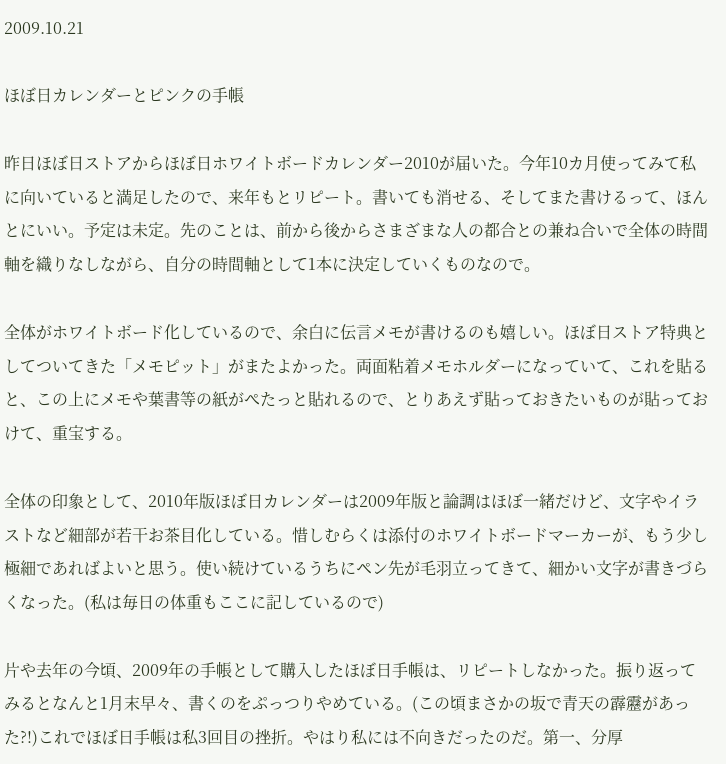2009.10.21

ほぼ日カレンダーとピンクの手帳

昨日ほぼ日ストアからほぼ日ホワイトボードカレンダー2010が届いた。今年10カ月使ってみて私に向いていると満足したので、来年もとリピート。書いても消せる、そしてまた書けるって、ほんとにいい。予定は未定。先のことは、前から後からさまざまな人の都合との兼ね合いで全体の時間軸を織りなしながら、自分の時間軸として1本に決定していくものなので。

全体がホワイトボード化しているので、余白に伝言メモが書けるのも嬉しい。ほぼ日ストア特典としてついてきた「メモピット」がまたよかった。両面粘着メモホルダーになっていて、これを貼ると、この上にメモや葉書等の紙がぺたっと貼れるので、とりあえず貼っておきたいものが貼っておけて、重宝する。

全体の印象として、2010年版ほぼ日カレンダーは2009年版と論調はほぼ一緒だけど、文字やイラストなど細部が若干お茶目化している。惜しむらくは添付のホワイトボードマーカーが、もう少し極細であればよいと思う。使い続けているうちにペン先が毛羽立ってきて、細かい文字が書きづらくなった。(私は毎日の体重もここに記しているので)

片や去年の今頃、2009年の手帳として購入したほぼ日手帳は、リピートしなかった。振り返ってみるとなんと1月末早々、書くのをぷっつりやめている。(この頃まさかの坂で青天の霹靂があった?!)これでほぼ日手帳は私3回目の挫折。やはり私には不向きだったのだ。第一、分厚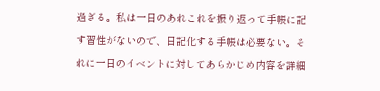過ぎる。私は一日のあれこれを振り返って手帳に記す習性がないので、日記化する手帳は必要ない。それに一日のイベントに対してあらかじめ内容を詳細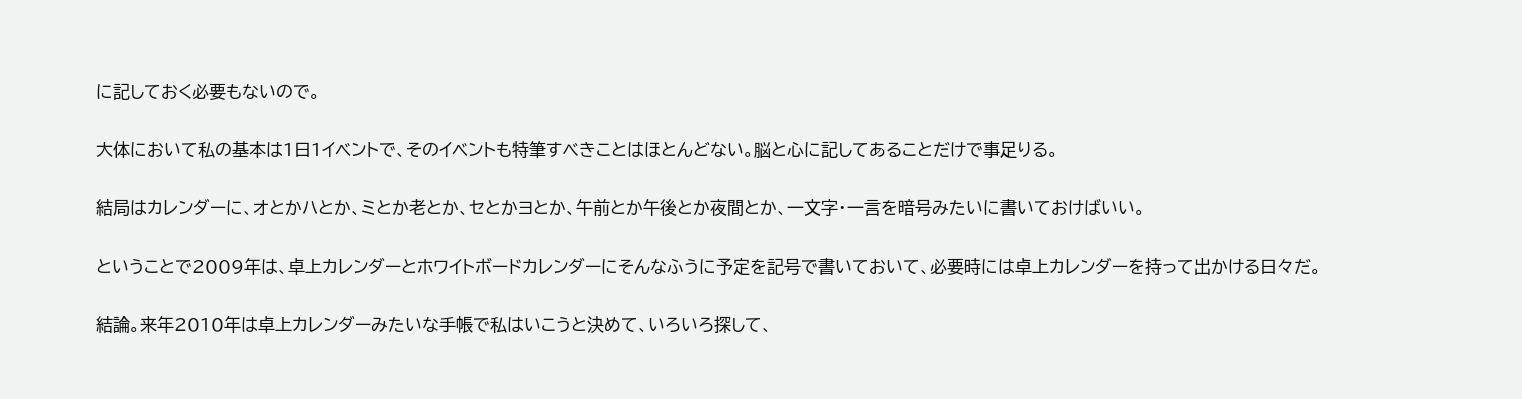に記しておく必要もないので。

大体において私の基本は1日1イベントで、そのイベントも特筆すべきことはほとんどない。脳と心に記してあることだけで事足りる。

結局はカレンダーに、オとかハとか、ミとか老とか、セとかヨとか、午前とか午後とか夜間とか、一文字・一言を暗号みたいに書いておけばいい。

ということで2009年は、卓上カレンダーとホワイトボードカレンダーにそんなふうに予定を記号で書いておいて、必要時には卓上カレンダーを持って出かける日々だ。

結論。来年2010年は卓上カレンダーみたいな手帳で私はいこうと決めて、いろいろ探して、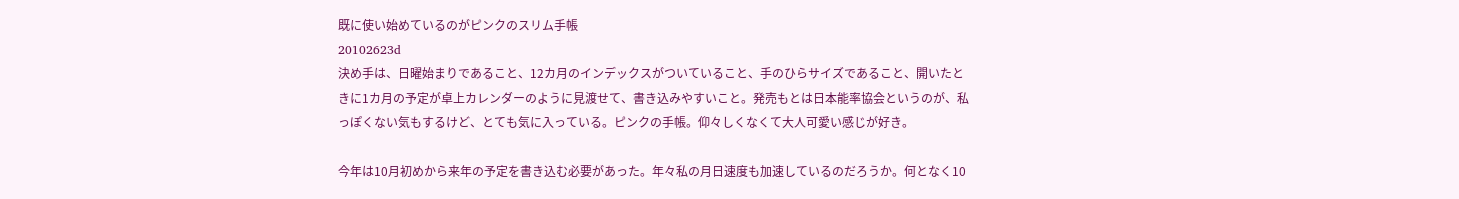既に使い始めているのがピンクのスリム手帳
20102623d
決め手は、日曜始まりであること、12カ月のインデックスがついていること、手のひらサイズであること、開いたときに1カ月の予定が卓上カレンダーのように見渡せて、書き込みやすいこと。発売もとは日本能率協会というのが、私っぽくない気もするけど、とても気に入っている。ピンクの手帳。仰々しくなくて大人可愛い感じが好き。

今年は10月初めから来年の予定を書き込む必要があった。年々私の月日速度も加速しているのだろうか。何となく10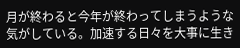月が終わると今年が終わってしまうような気がしている。加速する日々を大事に生き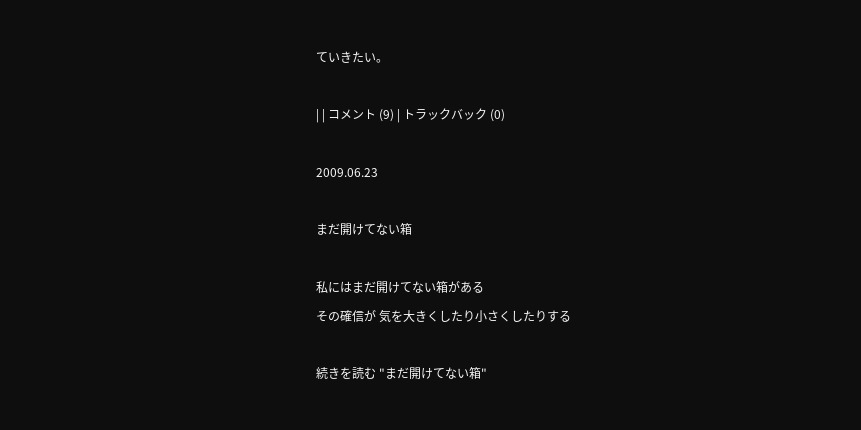ていきたい。

| | コメント (9) | トラックバック (0)

2009.06.23

まだ開けてない箱

私にはまだ開けてない箱がある
その確信が 気を大きくしたり小さくしたりする

続きを読む "まだ開けてない箱"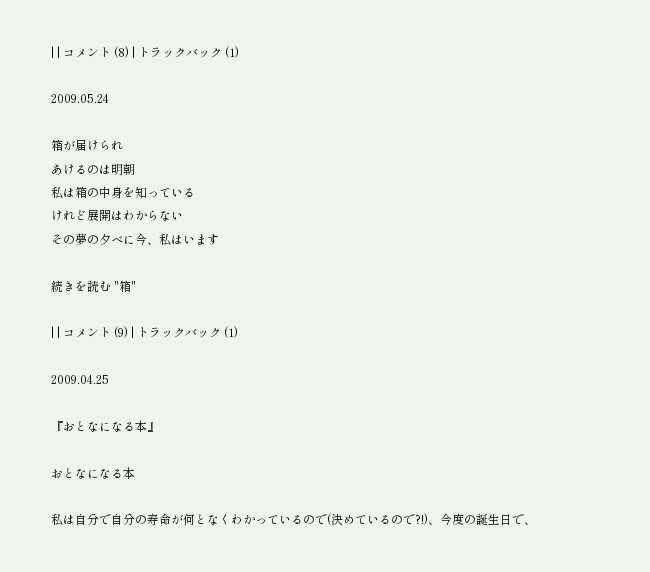| | コメント (8) | トラックバック (1)

2009.05.24

箱が届けられ
あけるのは明朝
私は箱の中身を知っている
けれど展開はわからない
その夢の夕べに今、私はいます

続きを読む "箱"

| | コメント (9) | トラックバック (1)

2009.04.25

『おとなになる本』

おとなになる本

私は自分で自分の寿命が何となくわかっているので(決めているので?!)、今度の誕生日で、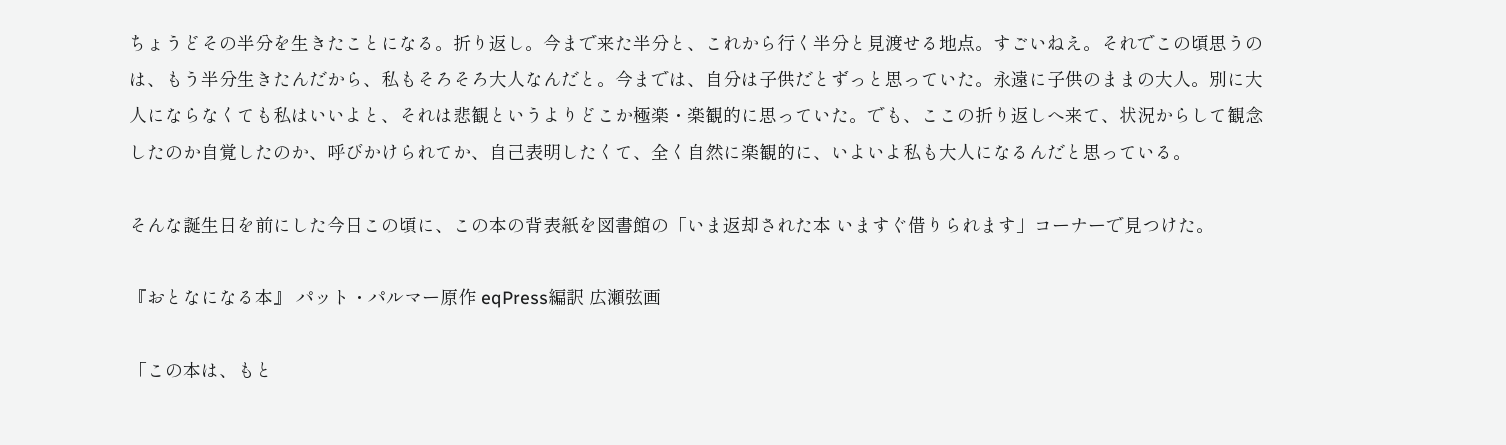ちょうどその半分を生きたことになる。折り返し。今まで来た半分と、これから行く半分と見渡せる地点。すごいねえ。それでこの頃思うのは、もう半分生きたんだから、私もそろそろ大人なんだと。今までは、自分は子供だとずっと思っていた。永遠に子供のままの大人。別に大人にならなくても私はいいよと、それは悲観というよりどこか極楽・楽観的に思っていた。でも、ここの折り返しへ来て、状況からして観念したのか自覚したのか、呼びかけられてか、自己表明したくて、全く自然に楽観的に、いよいよ私も大人になるんだと思っている。

そんな誕生日を前にした今日この頃に、この本の背表紙を図書館の「いま返却された本 いますぐ借りられます」コーナーで見つけた。

『おとなになる本』 パット・パルマー原作 eqPress編訳 広瀬弦画

「この本は、もと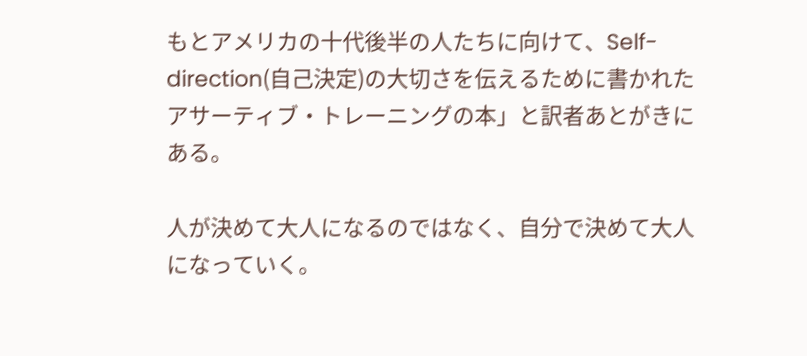もとアメリカの十代後半の人たちに向けて、Self-direction(自己決定)の大切さを伝えるために書かれたアサーティブ・トレーニングの本」と訳者あとがきにある。

人が決めて大人になるのではなく、自分で決めて大人になっていく。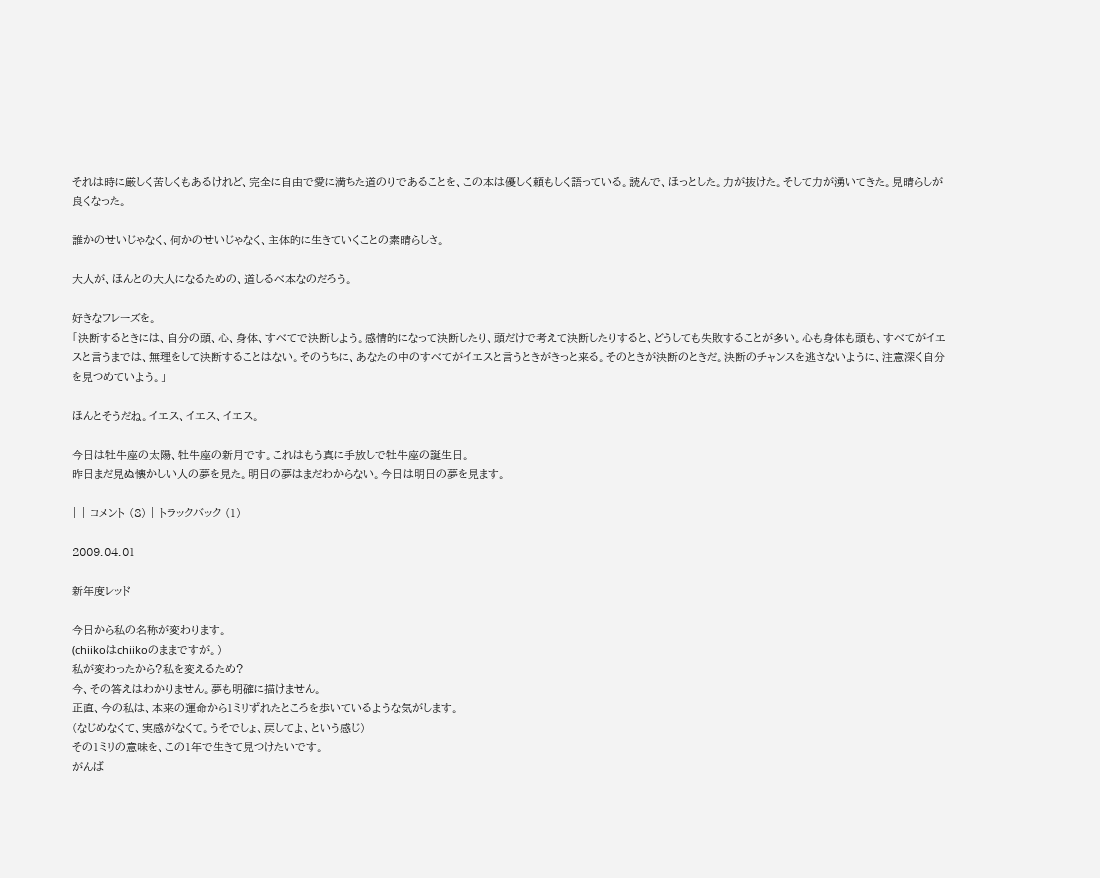それは時に厳しく苦しくもあるけれど、完全に自由で愛に満ちた道のりであることを、この本は優しく頼もしく語っている。読んで、ほっとした。力が抜けた。そして力が湧いてきた。見晴らしが良くなった。

誰かのせいじゃなく、何かのせいじゃなく、主体的に生きていくことの素晴らしさ。

大人が、ほんとの大人になるための、道しるべ本なのだろう。

好きなフレーズを。
「決断するときには、自分の頭、心、身体、すべてで決断しよう。感情的になって決断したり、頭だけで考えて決断したりすると、どうしても失敗することが多い。心も身体も頭も、すべてがイエスと言うまでは、無理をして決断することはない。そのうちに、あなたの中のすべてがイエスと言うときがきっと来る。そのときが決断のときだ。決断のチャンスを逃さないように、注意深く自分を見つめていよう。」

ほんとそうだね。イエス、イエス、イエス。

今日は牡牛座の太陽、牡牛座の新月です。これはもう真に手放しで牡牛座の誕生日。
昨日まだ見ぬ懐かしい人の夢を見た。明日の夢はまだわからない。今日は明日の夢を見ます。

| | コメント (8) | トラックバック (1)

2009.04.01

新年度レッド

今日から私の名称が変わります。
(chiikoはchiikoのままですが。)
私が変わったから?私を変えるため?
今、その答えはわかりません。夢も明確に描けません。
正直、今の私は、本来の運命から1ミリずれたところを歩いているような気がします。
(なじめなくて、実感がなくて。うそでしょ、戻してよ、という感じ)
その1ミリの意味を、この1年で生きて見つけたいです。
がんば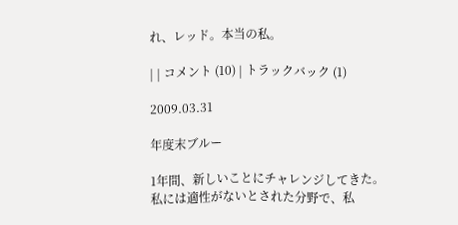れ、レッド。本当の私。

| | コメント (10) | トラックバック (1)

2009.03.31

年度末ブルー

1年間、新しいことにチャレンジしてきた。
私には適性がないとされた分野で、私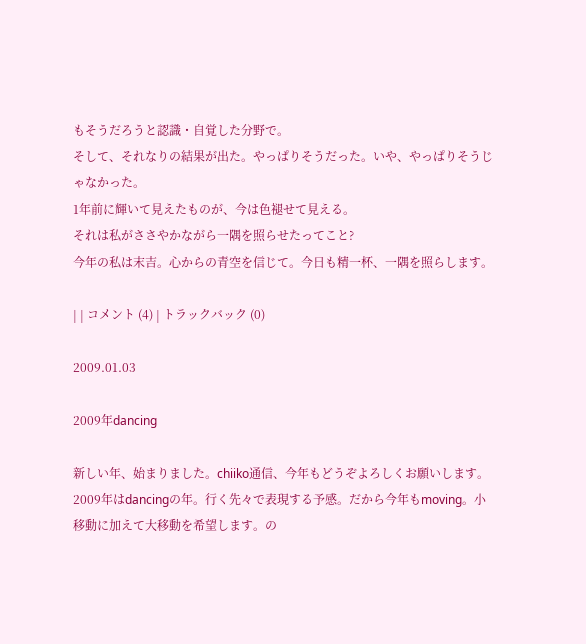もそうだろうと認識・自覚した分野で。
そして、それなりの結果が出た。やっぱりそうだった。いや、やっぱりそうじゃなかった。
1年前に輝いて見えたものが、今は色褪せて見える。
それは私がささやかながら一隅を照らせたってこと?
今年の私は末吉。心からの青空を信じて。今日も精一杯、一隅を照らします。

| | コメント (4) | トラックバック (0)

2009.01.03

2009年dancing

新しい年、始まりました。chiiko通信、今年もどうぞよろしくお願いします。2009年はdancingの年。行く先々で表現する予感。だから今年もmoving。小移動に加えて大移動を希望します。の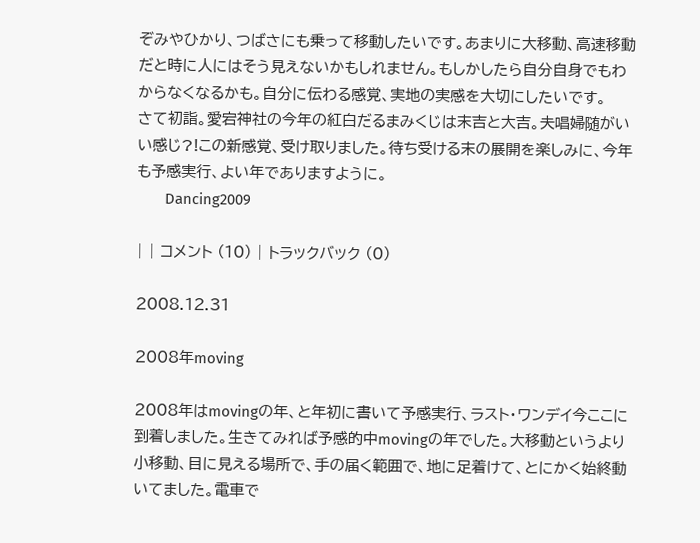ぞみやひかり、つばさにも乗って移動したいです。あまりに大移動、高速移動だと時に人にはそう見えないかもしれません。もしかしたら自分自身でもわからなくなるかも。自分に伝わる感覚、実地の実感を大切にしたいです。
さて初詣。愛宕神社の今年の紅白だるまみくじは末吉と大吉。夫唱婦随がいい感じ?!この新感覚、受け取りました。待ち受ける末の展開を楽しみに、今年も予感実行、よい年でありますように。
       Dancing2009

| | コメント (10) | トラックバック (0)

2008.12.31

2008年moving

2008年はmovingの年、と年初に書いて予感実行、ラスト・ワンデイ今ここに到着しました。生きてみれば予感的中movingの年でした。大移動というより小移動、目に見える場所で、手の届く範囲で、地に足着けて、とにかく始終動いてました。電車で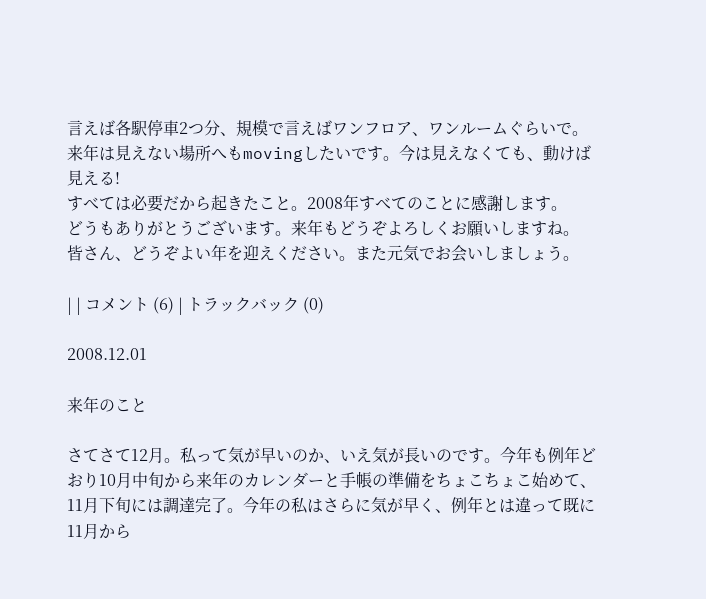言えば各駅停車2つ分、規模で言えばワンフロア、ワンルームぐらいで。来年は見えない場所へもmovingしたいです。今は見えなくても、動けば見える!
すべては必要だから起きたこと。2008年すべてのことに感謝します。
どうもありがとうございます。来年もどうぞよろしくお願いしますね。
皆さん、どうぞよい年を迎えください。また元気でお会いしましょう。

| | コメント (6) | トラックバック (0)

2008.12.01

来年のこと

さてさて12月。私って気が早いのか、いえ気が長いのです。今年も例年どおり10月中旬から来年のカレンダーと手帳の準備をちょこちょこ始めて、11月下旬には調達完了。今年の私はさらに気が早く、例年とは違って既に11月から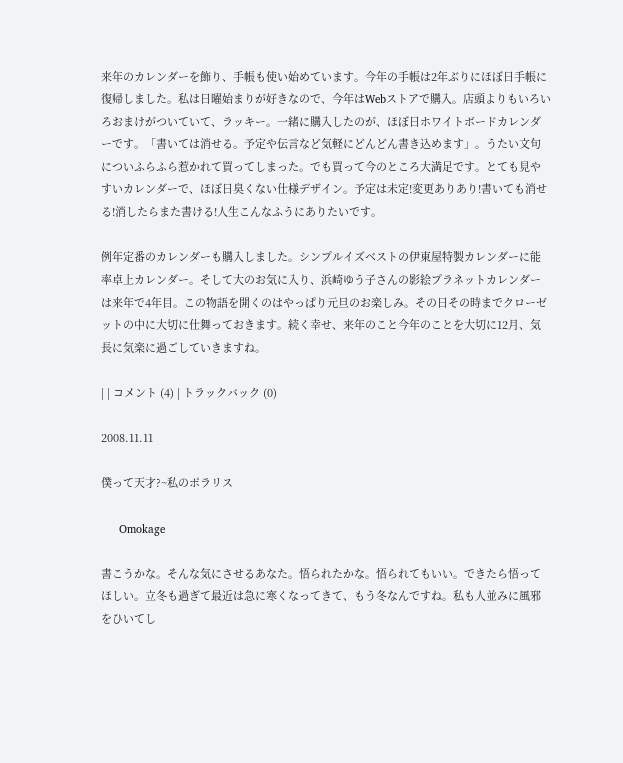来年のカレンダーを飾り、手帳も使い始めています。今年の手帳は2年ぶりにほぼ日手帳に復帰しました。私は日曜始まりが好きなので、今年はWebストアで購入。店頭よりもいろいろおまけがついていて、ラッキー。一緒に購入したのが、ほぼ日ホワイトボードカレンダーです。「書いては消せる。予定や伝言など気軽にどんどん書き込めます」。うたい文句についふらふら惹かれて買ってしまった。でも買って今のところ大満足です。とても見やすいカレンダーで、ほぼ日臭くない仕様デザイン。予定は未定!変更ありあり!書いても消せる!消したらまた書ける!人生こんなふうにありたいです。

例年定番のカレンダーも購入しました。シンプルイズベストの伊東屋特製カレンダーに能率卓上カレンダー。そして大のお気に入り、浜崎ゆう子さんの影絵プラネットカレンダーは来年で4年目。この物語を開くのはやっぱり元旦のお楽しみ。その日その時までクローゼットの中に大切に仕舞っておきます。続く幸せ、来年のこと今年のことを大切に12月、気長に気楽に過ごしていきますね。

| | コメント (4) | トラックバック (0)

2008.11.11

僕って天才?~私のポラリス

      Omokage

書こうかな。そんな気にさせるあなた。悟られたかな。悟られてもいい。できたら悟ってほしい。立冬も過ぎて最近は急に寒くなってきて、もう冬なんですね。私も人並みに風邪をひいてし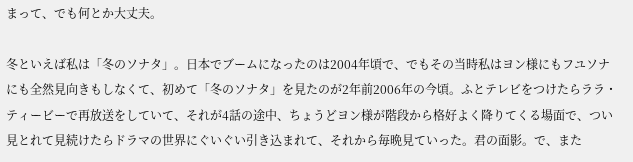まって、でも何とか大丈夫。

冬といえば私は「冬のソナタ」。日本でブームになったのは2004年頃で、でもその当時私はヨン様にもフユソナにも全然見向きもしなくて、初めて「冬のソナタ」を見たのが2年前2006年の今頃。ふとテレビをつけたらララ・ティービーで再放送をしていて、それが4話の途中、ちょうどヨン様が階段から格好よく降りてくる場面で、つい見とれて見続けたらドラマの世界にぐいぐい引き込まれて、それから毎晩見ていった。君の面影。で、また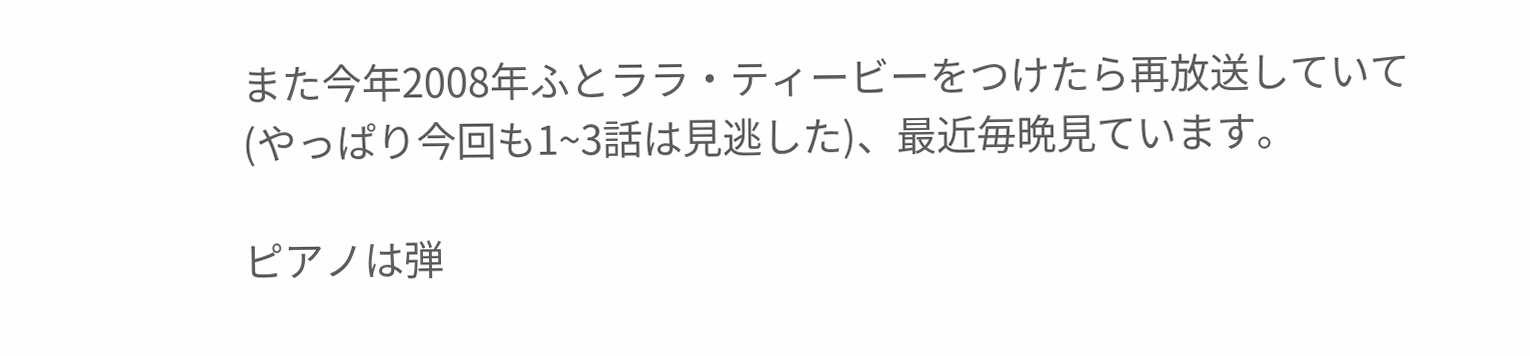また今年2008年ふとララ・ティービーをつけたら再放送していて(やっぱり今回も1~3話は見逃した)、最近毎晩見ています。

ピアノは弾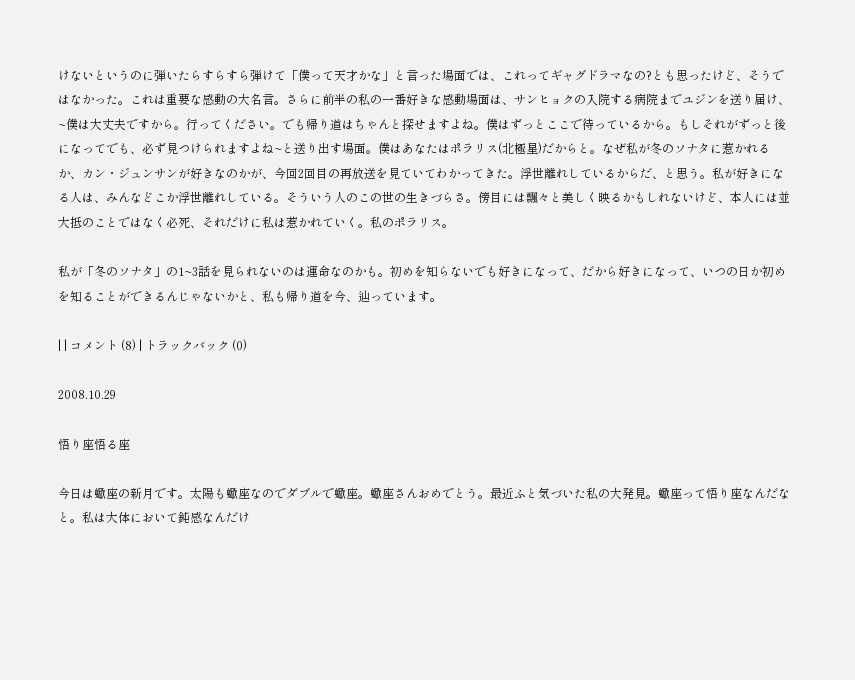けないというのに弾いたらすらすら弾けて「僕って天才かな」と言った場面では、これってギャグドラマなの?とも思ったけど、そうではなかった。これは重要な感動の大名言。さらに前半の私の一番好きな感動場面は、サンヒョクの入院する病院までユジンを送り届け、~僕は大丈夫ですから。行ってください。でも帰り道はちゃんと探せますよね。僕はずっとここで待っているから。もしそれがずっと後になってでも、必ず見つけられますよね~と送り出す場面。僕はあなたはポラリス(北極星)だからと。なぜ私が冬のソナタに惹かれるか、カン・ジュンサンが好きなのかが、今回2回目の再放送を見ていてわかってきた。浮世離れしているからだ、と思う。私が好きになる人は、みんなどこか浮世離れしている。そういう人のこの世の生きづらさ。傍目には飄々と美しく映るかもしれないけど、本人には並大抵のことではなく必死、それだけに私は惹かれていく。私のポラリス。

私が「冬のソナタ」の1~3話を見られないのは運命なのかも。初めを知らないでも好きになって、だから好きになって、いつの日か初めを知ることができるんじゃないかと、私も帰り道を今、辿っています。

| | コメント (8) | トラックバック (0)

2008.10.29

悟り座悟る座

今日は蠍座の新月です。太陽も蠍座なのでダブルで蠍座。蠍座さんおめでとう。最近ふと気づいた私の大発見。蠍座って悟り座なんだなと。私は大体において鈍感なんだけ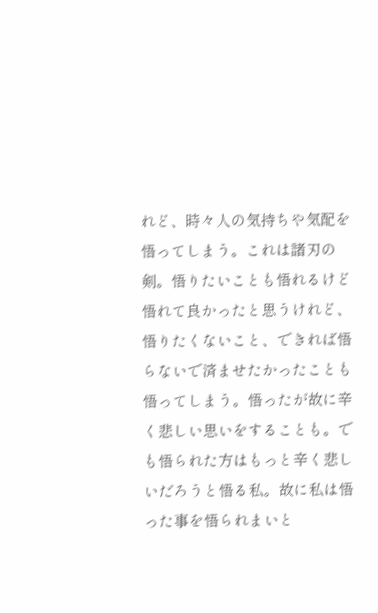れど、時々人の気持ちや気配を悟ってしまう。これは諸刃の剣。悟りたいことも悟れるけど悟れて良かったと思うけれど、悟りたくないこと、できれば悟らないで済ませたかったことも悟ってしまう。悟ったが故に辛く悲しい思いをすることも。でも悟られた方はもっと辛く悲しいだろうと悟る私。故に私は悟った事を悟られまいと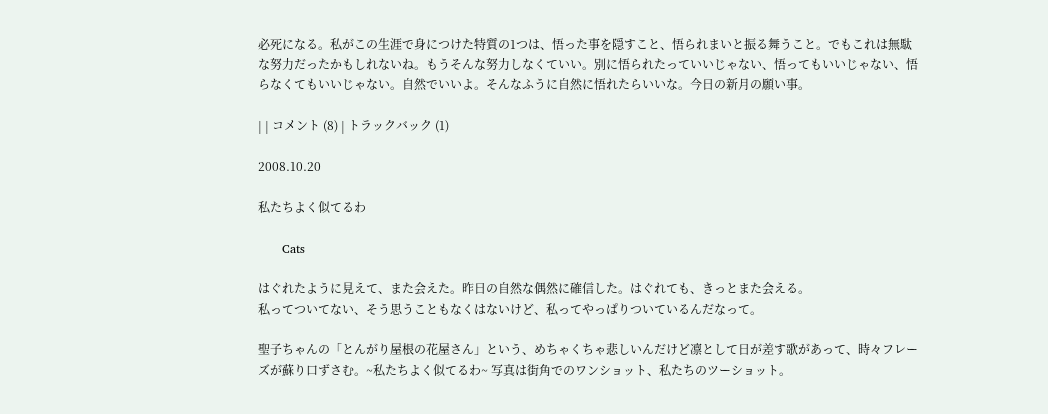必死になる。私がこの生涯で身につけた特質の1つは、悟った事を隠すこと、悟られまいと振る舞うこと。でもこれは無駄な努力だったかもしれないね。もうそんな努力しなくていい。別に悟られたっていいじゃない、悟ってもいいじゃない、悟らなくてもいいじゃない。自然でいいよ。そんなふうに自然に悟れたらいいな。今日の新月の願い事。

| | コメント (8) | トラックバック (1)

2008.10.20

私たちよく似てるわ

      Cats

はぐれたように見えて、また会えた。昨日の自然な偶然に確信した。はぐれても、きっとまた会える。
私ってついてない、そう思うこともなくはないけど、私ってやっぱりついているんだなって。

聖子ちゃんの「とんがり屋根の花屋さん」という、めちゃくちゃ悲しいんだけど凛として日が差す歌があって、時々フレーズが蘇り口ずさむ。~私たちよく似てるわ~ 写真は街角でのワンショット、私たちのツーショット。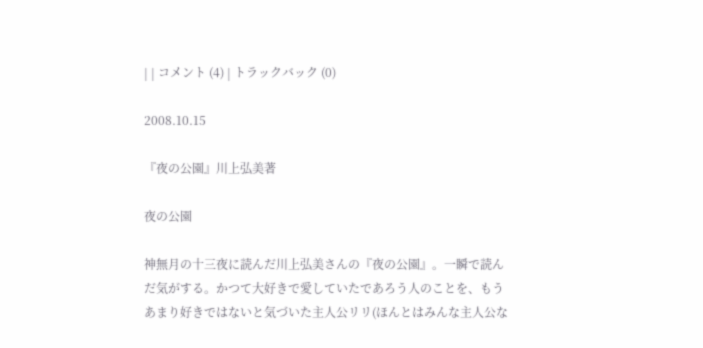| | コメント (4) | トラックバック (0)

2008.10.15

『夜の公園』川上弘美著

夜の公園

神無月の十三夜に読んだ川上弘美さんの『夜の公園』。一瞬で読んだ気がする。かつて大好きで愛していたであろう人のことを、もうあまり好きではないと気づいた主人公リリ(ほんとはみんな主人公な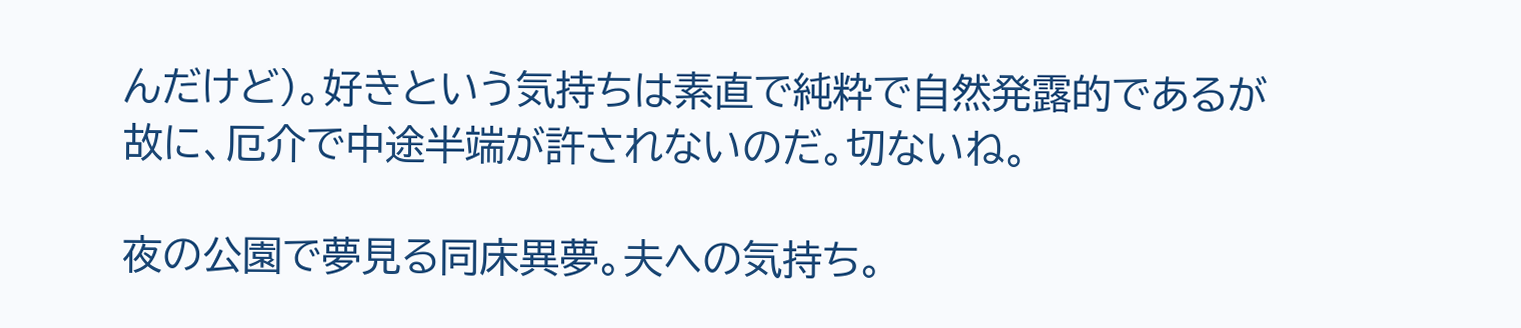んだけど)。好きという気持ちは素直で純粋で自然発露的であるが故に、厄介で中途半端が許されないのだ。切ないね。

夜の公園で夢見る同床異夢。夫への気持ち。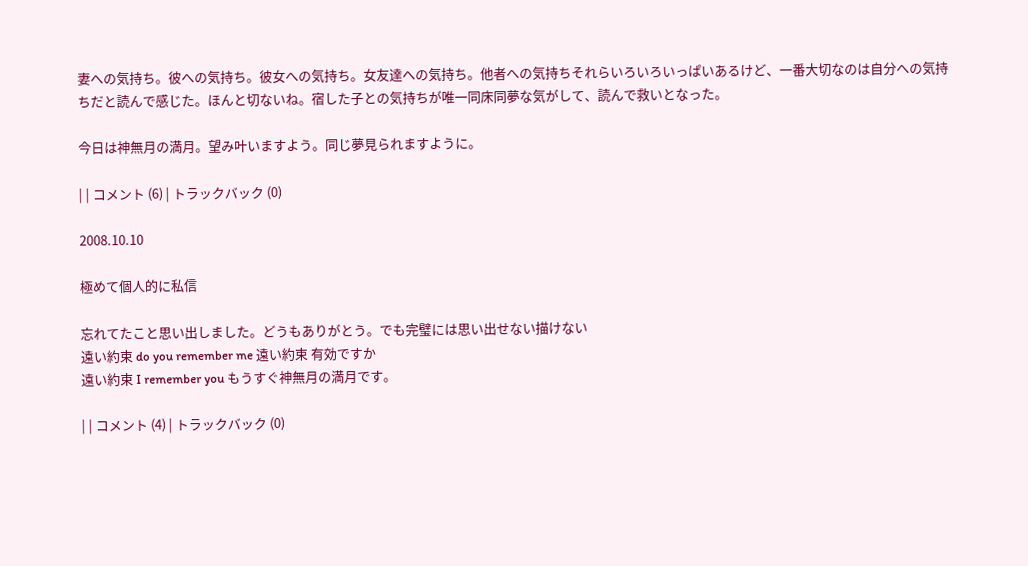妻への気持ち。彼への気持ち。彼女への気持ち。女友達への気持ち。他者への気持ちそれらいろいろいっぱいあるけど、一番大切なのは自分への気持ちだと読んで感じた。ほんと切ないね。宿した子との気持ちが唯一同床同夢な気がして、読んで救いとなった。

今日は神無月の満月。望み叶いますよう。同じ夢見られますように。

| | コメント (6) | トラックバック (0)

2008.10.10

極めて個人的に私信

忘れてたこと思い出しました。どうもありがとう。でも完璧には思い出せない描けない
遠い約束 do you remember me 遠い約束 有効ですか
遠い約束 I remember you もうすぐ神無月の満月です。

| | コメント (4) | トラックバック (0)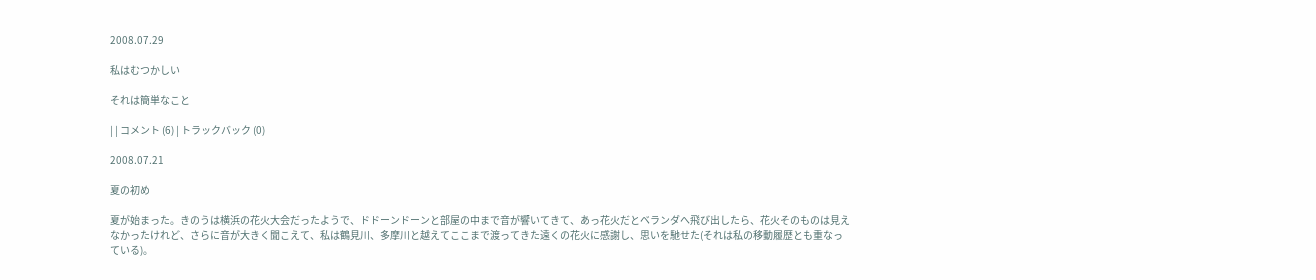2008.07.29

私はむつかしい

それは簡単なこと

| | コメント (6) | トラックバック (0)

2008.07.21

夏の初め

夏が始まった。きのうは横浜の花火大会だったようで、ドドーンドーンと部屋の中まで音が響いてきて、あっ花火だとベランダへ飛び出したら、花火そのものは見えなかったけれど、さらに音が大きく聞こえて、私は鶴見川、多摩川と越えてここまで渡ってきた遠くの花火に感謝し、思いを馳せた(それは私の移動履歴とも重なっている)。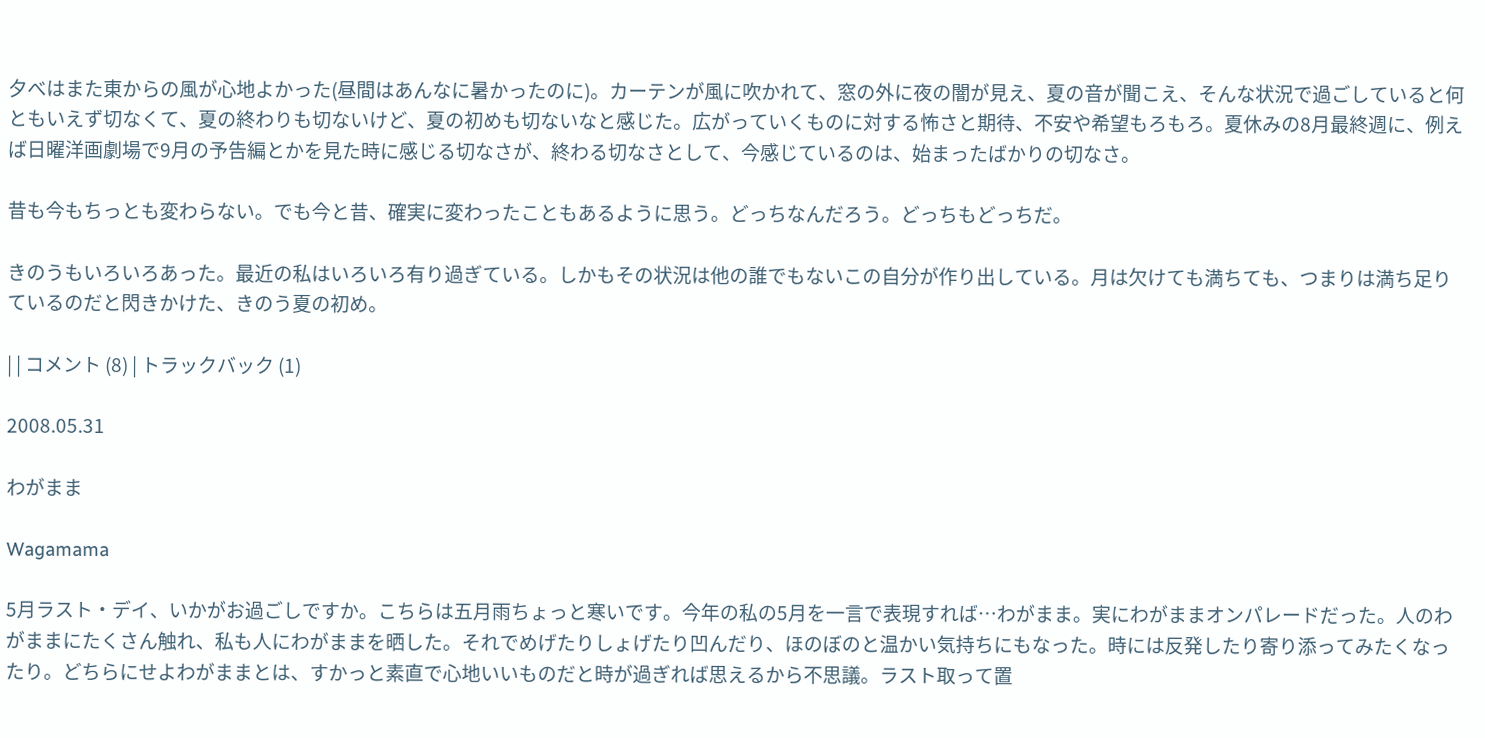夕べはまた東からの風が心地よかった(昼間はあんなに暑かったのに)。カーテンが風に吹かれて、窓の外に夜の闇が見え、夏の音が聞こえ、そんな状況で過ごしていると何ともいえず切なくて、夏の終わりも切ないけど、夏の初めも切ないなと感じた。広がっていくものに対する怖さと期待、不安や希望もろもろ。夏休みの8月最終週に、例えば日曜洋画劇場で9月の予告編とかを見た時に感じる切なさが、終わる切なさとして、今感じているのは、始まったばかりの切なさ。

昔も今もちっとも変わらない。でも今と昔、確実に変わったこともあるように思う。どっちなんだろう。どっちもどっちだ。

きのうもいろいろあった。最近の私はいろいろ有り過ぎている。しかもその状況は他の誰でもないこの自分が作り出している。月は欠けても満ちても、つまりは満ち足りているのだと閃きかけた、きのう夏の初め。

| | コメント (8) | トラックバック (1)

2008.05.31

わがまま

Wagamama

5月ラスト・デイ、いかがお過ごしですか。こちらは五月雨ちょっと寒いです。今年の私の5月を一言で表現すれば…わがまま。実にわがままオンパレードだった。人のわがままにたくさん触れ、私も人にわがままを晒した。それでめげたりしょげたり凹んだり、ほのぼのと温かい気持ちにもなった。時には反発したり寄り添ってみたくなったり。どちらにせよわがままとは、すかっと素直で心地いいものだと時が過ぎれば思えるから不思議。ラスト取って置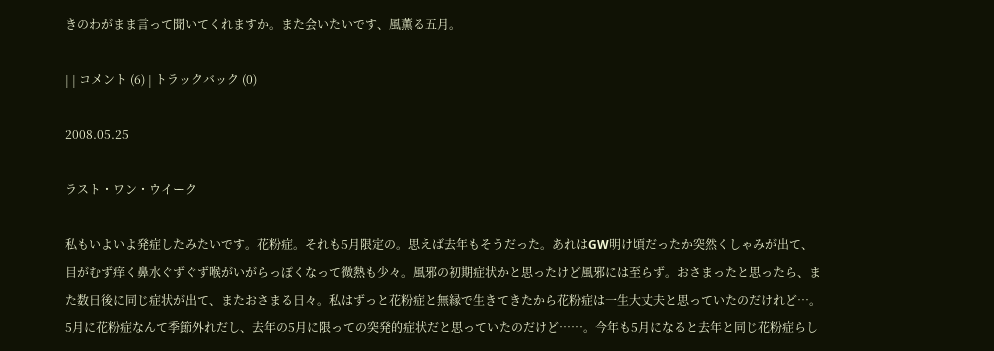きのわがまま言って聞いてくれますか。また会いたいです、風薫る五月。

| | コメント (6) | トラックバック (0)

2008.05.25

ラスト・ワン・ウイーク

私もいよいよ発症したみたいです。花粉症。それも5月限定の。思えば去年もそうだった。あれはGW明け頃だったか突然くしゃみが出て、目がむず痒く鼻水ぐずぐず喉がいがらっぽくなって微熱も少々。風邪の初期症状かと思ったけど風邪には至らず。おさまったと思ったら、また数日後に同じ症状が出て、またおさまる日々。私はずっと花粉症と無縁で生きてきたから花粉症は一生大丈夫と思っていたのだけれど…。5月に花粉症なんて季節外れだし、去年の5月に限っての突発的症状だと思っていたのだけど……。今年も5月になると去年と同じ花粉症らし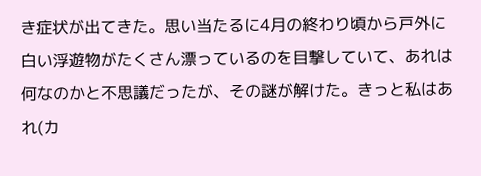き症状が出てきた。思い当たるに4月の終わり頃から戸外に白い浮遊物がたくさん漂っているのを目撃していて、あれは何なのかと不思議だったが、その謎が解けた。きっと私はあれ(カ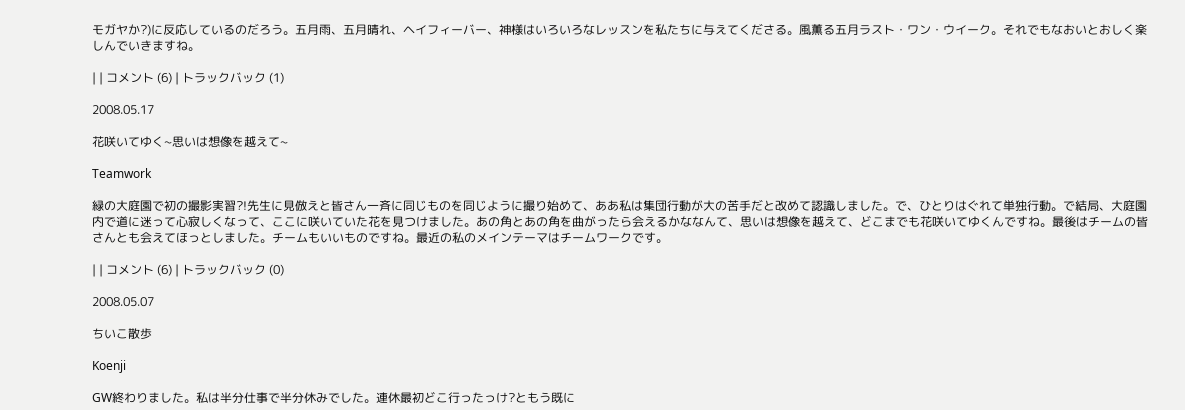モガヤか?)に反応しているのだろう。五月雨、五月晴れ、ヘイフィーバー、神様はいろいろなレッスンを私たちに与えてくださる。風薫る五月ラスト・ワン・ウイーク。それでもなおいとおしく楽しんでいきますね。

| | コメント (6) | トラックバック (1)

2008.05.17

花咲いてゆく~思いは想像を越えて~

Teamwork

緑の大庭園で初の撮影実習?!先生に見倣えと皆さん一斉に同じものを同じように撮り始めて、ああ私は集団行動が大の苦手だと改めて認識しました。で、ひとりはぐれて単独行動。で結局、大庭園内で道に迷って心寂しくなって、ここに咲いていた花を見つけました。あの角とあの角を曲がったら会えるかななんて、思いは想像を越えて、どこまでも花咲いてゆくんですね。最後はチームの皆さんとも会えてほっとしました。チームもいいものですね。最近の私のメインテーマはチームワークです。

| | コメント (6) | トラックバック (0)

2008.05.07

ちいこ散歩

Koenji

GW終わりました。私は半分仕事で半分休みでした。連休最初どこ行ったっけ?ともう既に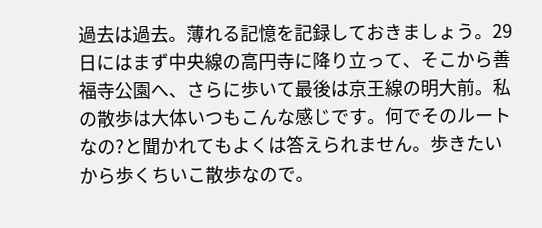過去は過去。薄れる記憶を記録しておきましょう。29日にはまず中央線の高円寺に降り立って、そこから善福寺公園へ、さらに歩いて最後は京王線の明大前。私の散歩は大体いつもこんな感じです。何でそのルートなの?と聞かれてもよくは答えられません。歩きたいから歩くちいこ散歩なので。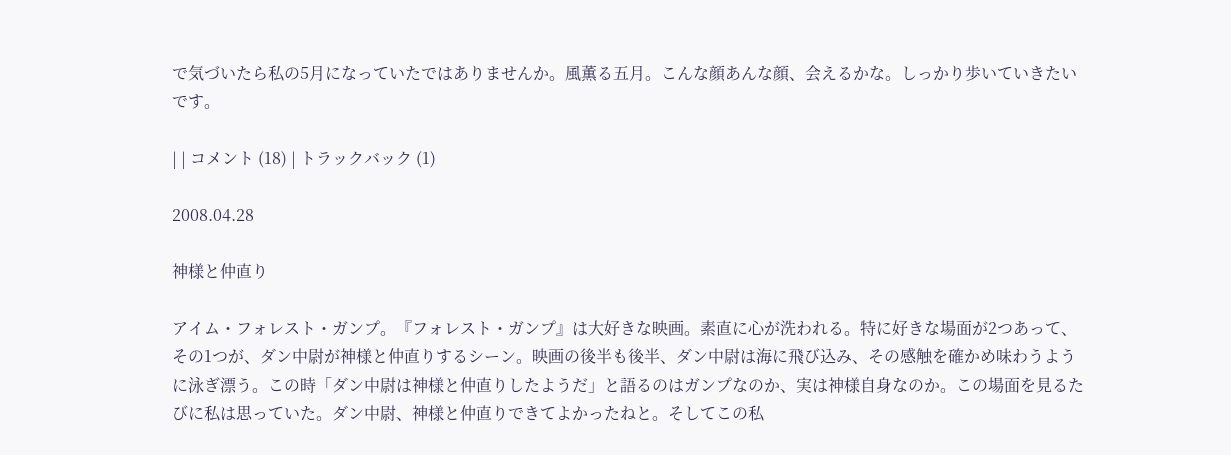で気づいたら私の5月になっていたではありませんか。風薫る五月。こんな顔あんな顔、会えるかな。しっかり歩いていきたいです。

| | コメント (18) | トラックバック (1)

2008.04.28

神様と仲直り

アイム・フォレスト・ガンプ。『フォレスト・ガンプ』は大好きな映画。素直に心が洗われる。特に好きな場面が2つあって、その1つが、ダン中尉が神様と仲直りするシーン。映画の後半も後半、ダン中尉は海に飛び込み、その感触を確かめ味わうように泳ぎ漂う。この時「ダン中尉は神様と仲直りしたようだ」と語るのはガンプなのか、実は神様自身なのか。この場面を見るたびに私は思っていた。ダン中尉、神様と仲直りできてよかったねと。そしてこの私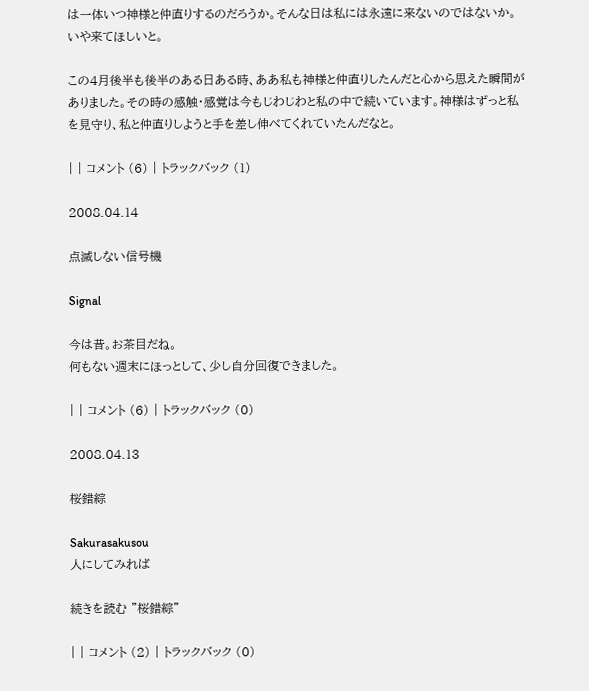は一体いつ神様と仲直りするのだろうか。そんな日は私には永遠に来ないのではないか。いや来てほしいと。

この4月後半も後半のある日ある時、ああ私も神様と仲直りしたんだと心から思えた瞬間がありました。その時の感触・感覚は今もじわじわと私の中で続いています。神様はずっと私を見守り、私と仲直りしようと手を差し伸べてくれていたんだなと。

| | コメント (6) | トラックバック (1)

2008.04.14

点滅しない信号機

Signal

今は昔。お茶目だね。
何もない週末にほっとして、少し自分回復できました。

| | コメント (6) | トラックバック (0)

2008.04.13

桜錯綜

Sakurasakusou
人にしてみれば

続きを読む "桜錯綜"

| | コメント (2) | トラックバック (0)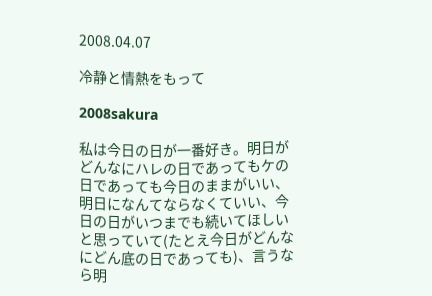2008.04.07

冷静と情熱をもって

2008sakura

私は今日の日が一番好き。明日がどんなにハレの日であってもケの日であっても今日のままがいい、明日になんてならなくていい、今日の日がいつまでも続いてほしいと思っていて(たとえ今日がどんなにどん底の日であっても)、言うなら明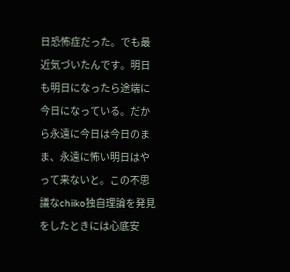日恐怖症だった。でも最近気づいたんです。明日も明日になったら途端に今日になっている。だから永遠に今日は今日のまま、永遠に怖い明日はやって来ないと。この不思議なchiiko独自理論を発見をしたときには心底安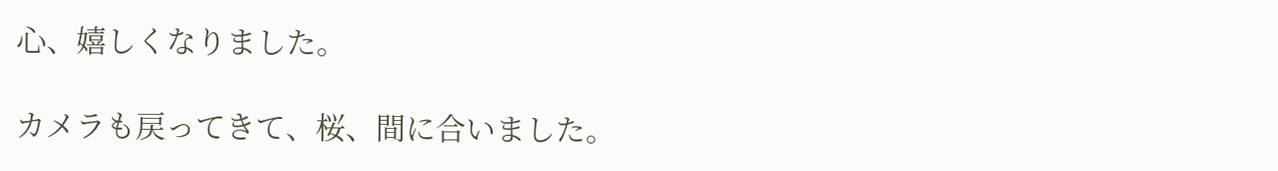心、嬉しくなりました。

カメラも戻ってきて、桜、間に合いました。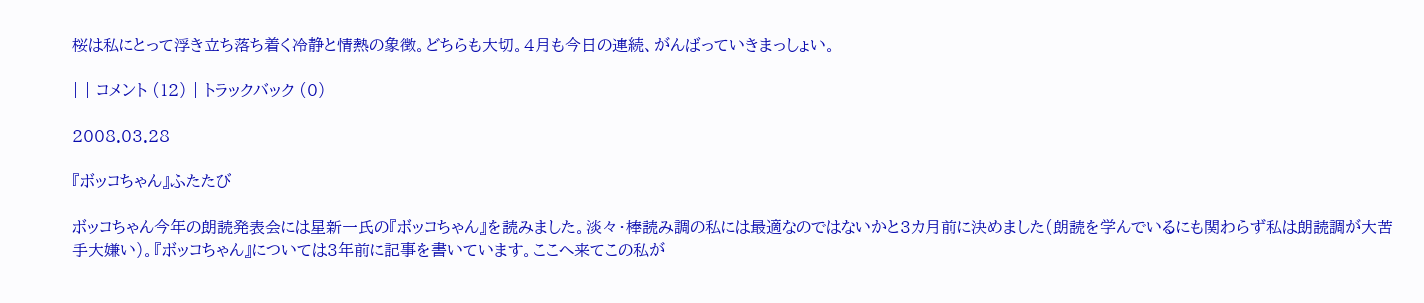桜は私にとって浮き立ち落ち着く冷静と情熱の象徴。どちらも大切。4月も今日の連続、がんばっていきまっしょい。

| | コメント (12) | トラックバック (0)

2008.03.28

『ボッコちゃん』ふたたび

ボッコちゃん今年の朗読発表会には星新一氏の『ボッコちゃん』を読みました。淡々・棒読み調の私には最適なのではないかと3カ月前に決めました(朗読を学んでいるにも関わらず私は朗読調が大苦手大嫌い)。『ボッコちゃん』については3年前に記事を書いています。ここへ来てこの私が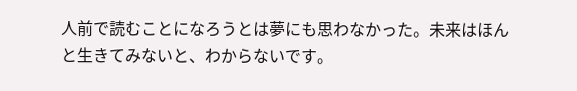人前で読むことになろうとは夢にも思わなかった。未来はほんと生きてみないと、わからないです。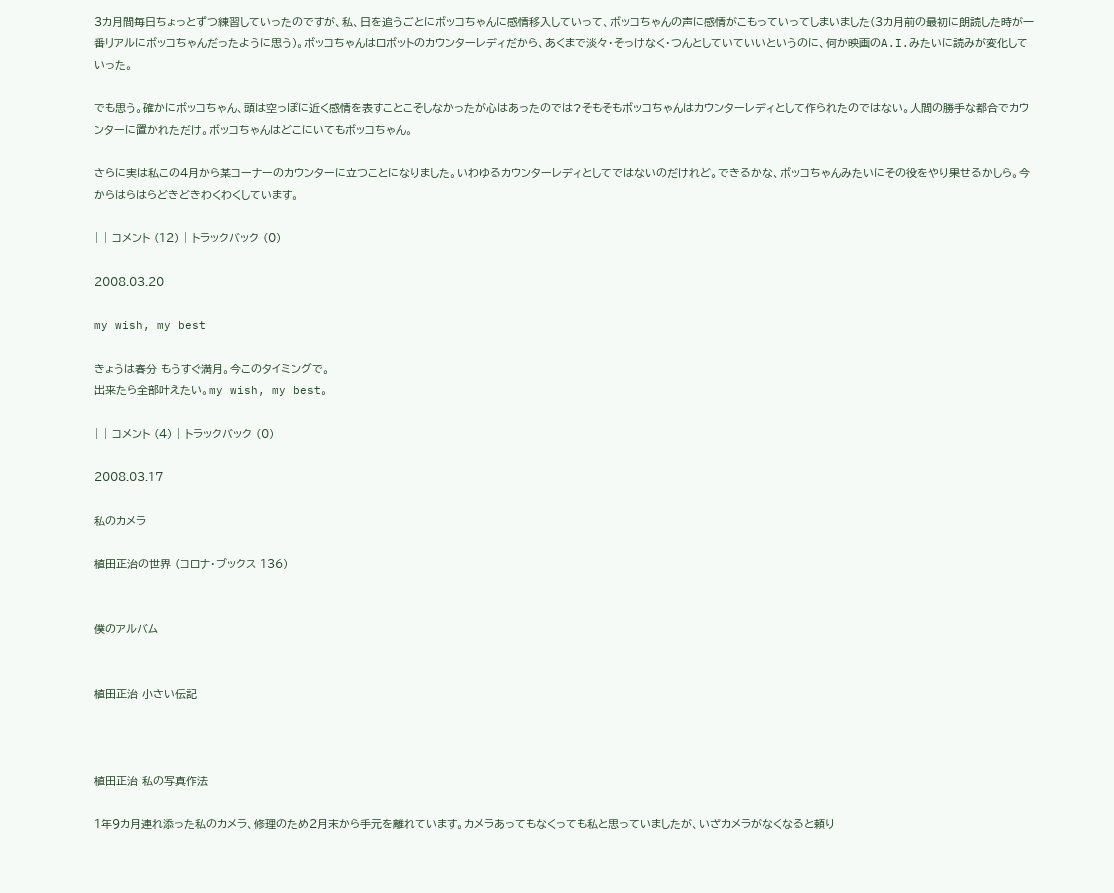3カ月間毎日ちょっとずつ練習していったのですが、私、日を追うごとにボッコちゃんに感情移入していって、ボッコちゃんの声に感情がこもっていってしまいました(3カ月前の最初に朗読した時が一番リアルにボッコちゃんだったように思う)。ボッコちゃんはロボットのカウンターレディだから、あくまで淡々・そっけなく・つんとしていていいというのに、何か映画のA.I.みたいに読みが変化していった。

でも思う。確かにボッコちゃん、頭は空っぽに近く感情を表すことこそしなかったが心はあったのでは?そもそもボッコちゃんはカウンターレディとして作られたのではない。人間の勝手な都合でカウンターに置かれただけ。ボッコちゃんはどこにいてもボッコちゃん。

さらに実は私この4月から某コーナーのカウンターに立つことになりました。いわゆるカウンターレディとしてではないのだけれど。できるかな、ボッコちゃんみたいにその役をやり果せるかしら。今からはらはらどきどきわくわくしています。

| | コメント (12) | トラックバック (0)

2008.03.20

my wish, my best

きょうは春分 もうすぐ満月。今このタイミングで。
出来たら全部叶えたい。my wish, my best。

| | コメント (4) | トラックバック (0)

2008.03.17

私のカメラ

植田正治の世界 (コロナ・ブックス 136)


僕のアルバム


植田正治 小さい伝記



植田正治 私の写真作法

1年9カ月連れ添った私のカメラ、修理のため2月末から手元を離れています。カメラあってもなくっても私と思っていましたが、いざカメラがなくなると頼り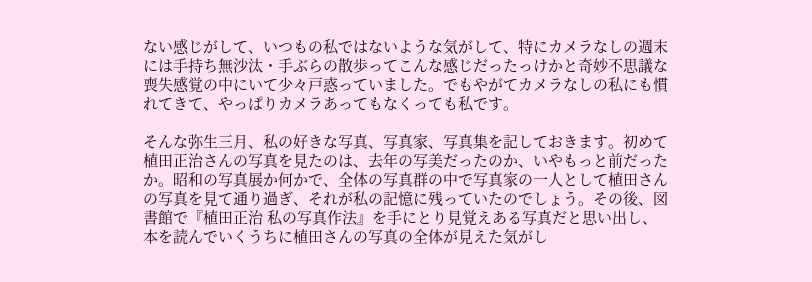ない感じがして、いつもの私ではないような気がして、特にカメラなしの週末には手持ち無沙汰・手ぶらの散歩ってこんな感じだったっけかと奇妙不思議な喪失感覚の中にいて少々戸惑っていました。でもやがてカメラなしの私にも慣れてきて、やっぱりカメラあってもなくっても私です。

そんな弥生三月、私の好きな写真、写真家、写真集を記しておきます。初めて植田正治さんの写真を見たのは、去年の写美だったのか、いやもっと前だったか。昭和の写真展か何かで、全体の写真群の中で写真家の一人として植田さんの写真を見て通り過ぎ、それが私の記憶に残っていたのでしょう。その後、図書館で『植田正治 私の写真作法』を手にとり見覚えある写真だと思い出し、本を読んでいくうちに植田さんの写真の全体が見えた気がし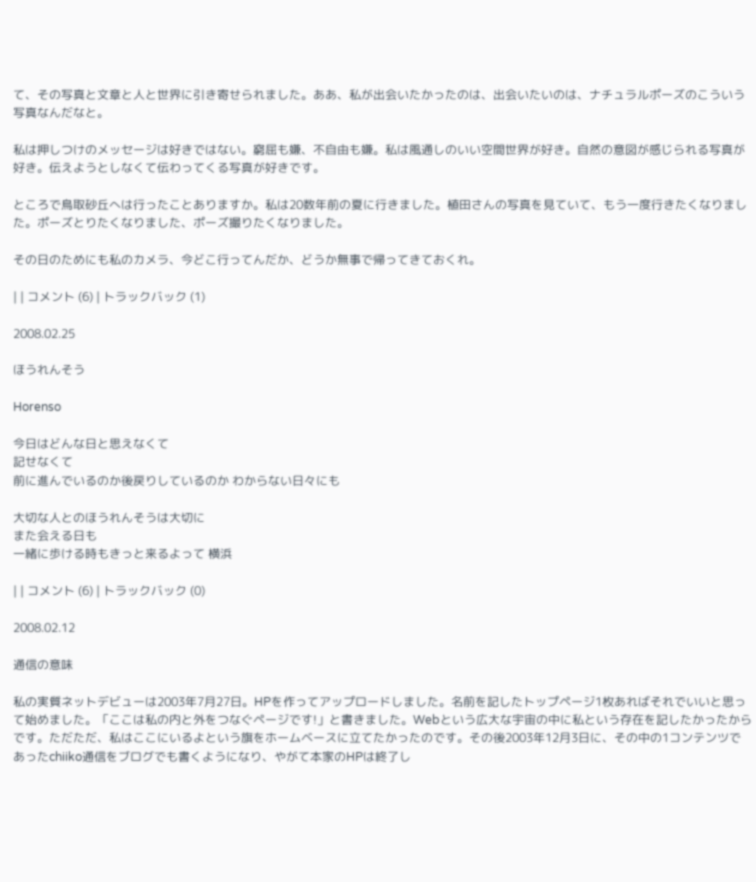て、その写真と文章と人と世界に引き寄せられました。ああ、私が出会いたかったのは、出会いたいのは、ナチュラルポーズのこういう写真なんだなと。

私は押しつけのメッセージは好きではない。窮屈も嫌、不自由も嫌。私は風通しのいい空間世界が好き。自然の意図が感じられる写真が好き。伝えようとしなくて伝わってくる写真が好きです。

ところで鳥取砂丘へは行ったことありますか。私は20数年前の夏に行きました。植田さんの写真を見ていて、もう一度行きたくなりました。ポーズとりたくなりました、ポーズ撮りたくなりました。

その日のためにも私のカメラ、今どこ行ってんだか、どうか無事で帰ってきておくれ。

| | コメント (6) | トラックバック (1)

2008.02.25

ほうれんそう

Horenso

今日はどんな日と思えなくて
記せなくて
前に進んでいるのか後戻りしているのか わからない日々にも

大切な人とのほうれんそうは大切に
また会える日も
一緒に歩ける時もきっと来るよって 横浜

| | コメント (6) | トラックバック (0)

2008.02.12

通信の意味

私の実質ネットデビューは2003年7月27日。HPを作ってアップロードしました。名前を記したトップページ1枚あればそれでいいと思って始めました。「ここは私の内と外をつなぐページです!」と書きました。Webという広大な宇宙の中に私という存在を記したかったからです。ただただ、私はここにいるよという旗をホームベースに立てたかったのです。その後2003年12月3日に、その中の1コンテンツであったchiiko通信をブログでも書くようになり、やがて本家のHPは終了し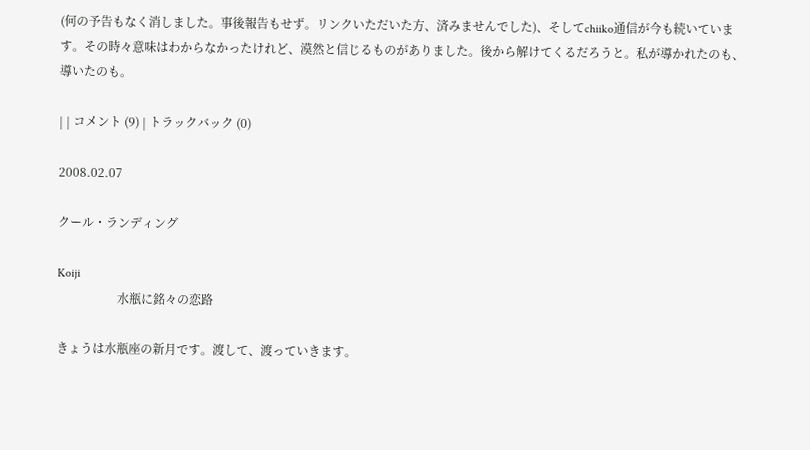(何の予告もなく消しました。事後報告もせず。リンクいただいた方、済みませんでした)、そしてchiiko通信が今も続いています。その時々意味はわからなかったけれど、漠然と信じるものがありました。後から解けてくるだろうと。私が導かれたのも、導いたのも。

| | コメント (9) | トラックバック (0)

2008.02.07

クール・ランディング

Koiji
                    水瓶に銘々の恋路

きょうは水瓶座の新月です。渡して、渡っていきます。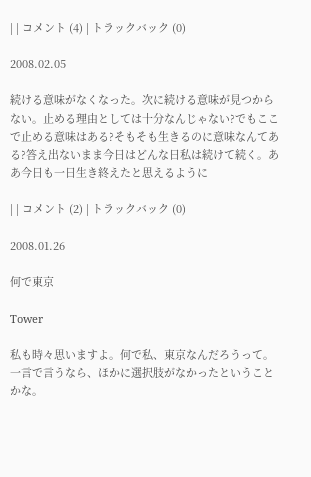| | コメント (4) | トラックバック (0)

2008.02.05

続ける意味がなくなった。次に続ける意味が見つからない。止める理由としては十分なんじゃない?でもここで止める意味はある?そもそも生きるのに意味なんてある?答え出ないまま今日はどんな日私は続けて続く。ああ今日も一日生き終えたと思えるように

| | コメント (2) | トラックバック (0)

2008.01.26

何で東京

Tower

私も時々思いますよ。何で私、東京なんだろうって。
一言で言うなら、ほかに選択肢がなかったということかな。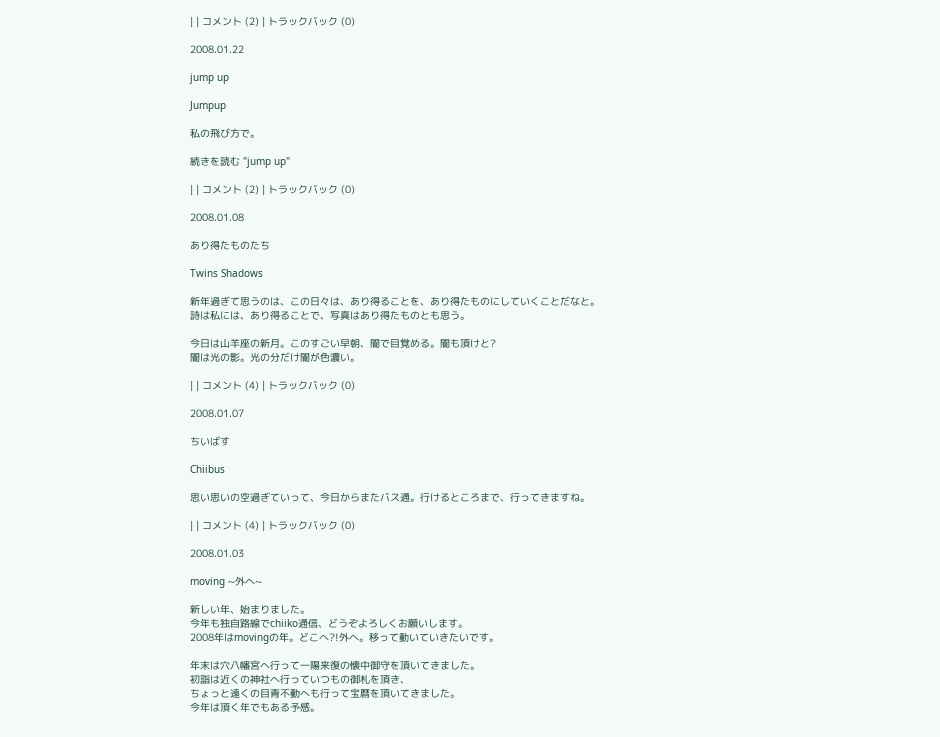| | コメント (2) | トラックバック (0)

2008.01.22

jump up

Jumpup

私の飛び方で。

続きを読む "jump up"

| | コメント (2) | トラックバック (0)

2008.01.08

あり得たものたち

Twins Shadows

新年過ぎて思うのは、この日々は、あり得ることを、あり得たものにしていくことだなと。
詩は私には、あり得ることで、写真はあり得たものとも思う。

今日は山羊座の新月。このすごい早朝、闇で目覚める。闇も頂けと?
闇は光の影。光の分だけ闇が色濃い。

| | コメント (4) | トラックバック (0)

2008.01.07

ちいばす

Chiibus

思い思いの空過ぎていって、今日からまたバス通。行けるところまで、行ってきますね。

| | コメント (4) | トラックバック (0)

2008.01.03

moving ~外へ~

新しい年、始まりました。
今年も独自路線でchiiko通信、どうぞよろしくお願いします。
2008年はmovingの年。どこへ?!外へ。移って動いていきたいです。

年末は穴八幡宮へ行って一陽来復の懐中御守を頂いてきました。
初詣は近くの神社へ行っていつもの御札を頂き、
ちょっと遠くの目青不動へも行って宝暦を頂いてきました。
今年は頂く年でもある予感。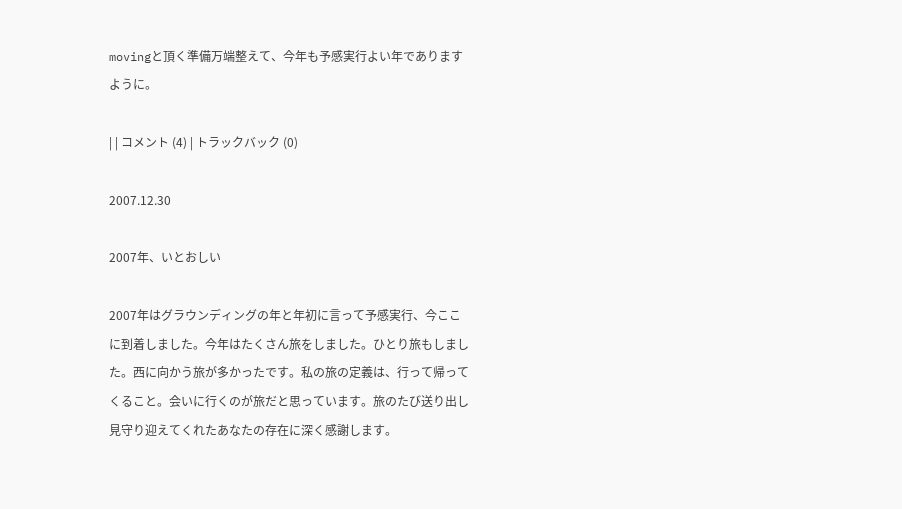movingと頂く準備万端整えて、今年も予感実行よい年でありますように。

| | コメント (4) | トラックバック (0)

2007.12.30

2007年、いとおしい

2007年はグラウンディングの年と年初に言って予感実行、今ここに到着しました。今年はたくさん旅をしました。ひとり旅もしました。西に向かう旅が多かったです。私の旅の定義は、行って帰ってくること。会いに行くのが旅だと思っています。旅のたび送り出し見守り迎えてくれたあなたの存在に深く感謝します。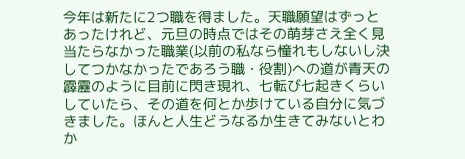今年は新たに2つ職を得ました。天職願望はずっとあったけれど、元旦の時点ではその萌芽さえ全く見当たらなかった職業(以前の私なら憧れもしないし決してつかなかったであろう職・役割)への道が青天の霹靂のように目前に閃き現れ、七転び七起きくらいしていたら、その道を何とか歩けている自分に気づきました。ほんと人生どうなるか生きてみないとわか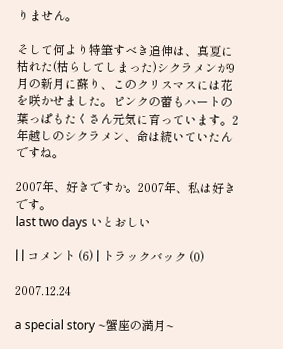りません。

そして何より特筆すべき追伸は、真夏に枯れた(枯らしてしまった)シクラメンが9月の新月に蘇り、このクリスマスには花を咲かせました。ピンクの蕾もハートの葉っぱもたくさん元気に育っています。2年越しのシクラメン、命は続いていたんですね。

2007年、好きですか。2007年、私は好きです。
last two days いとおしい

| | コメント (6) | トラックバック (0)

2007.12.24

a special story ~蟹座の満月~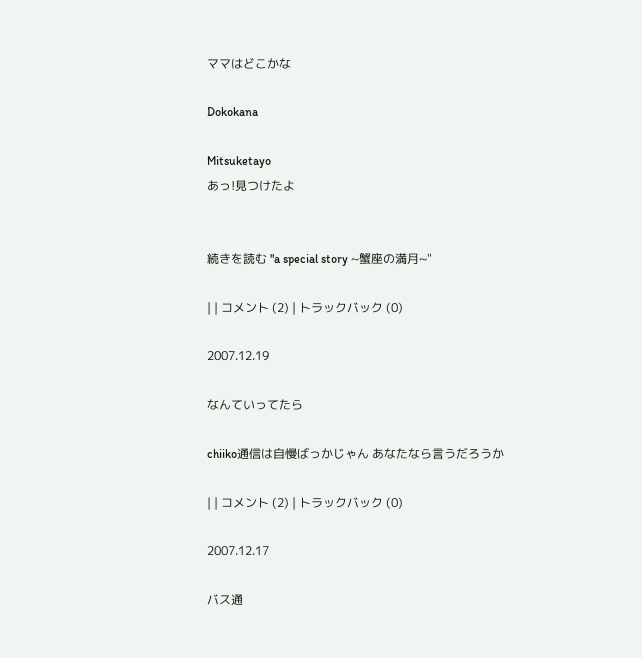ママはどこかな

Dokokana

Mitsuketayo
あっ!見つけたよ


続きを読む "a special story ~蟹座の満月~"

| | コメント (2) | トラックバック (0)

2007.12.19

なんていってたら

chiiko通信は自慢ばっかじゃん あなたなら言うだろうか

| | コメント (2) | トラックバック (0)

2007.12.17

バス通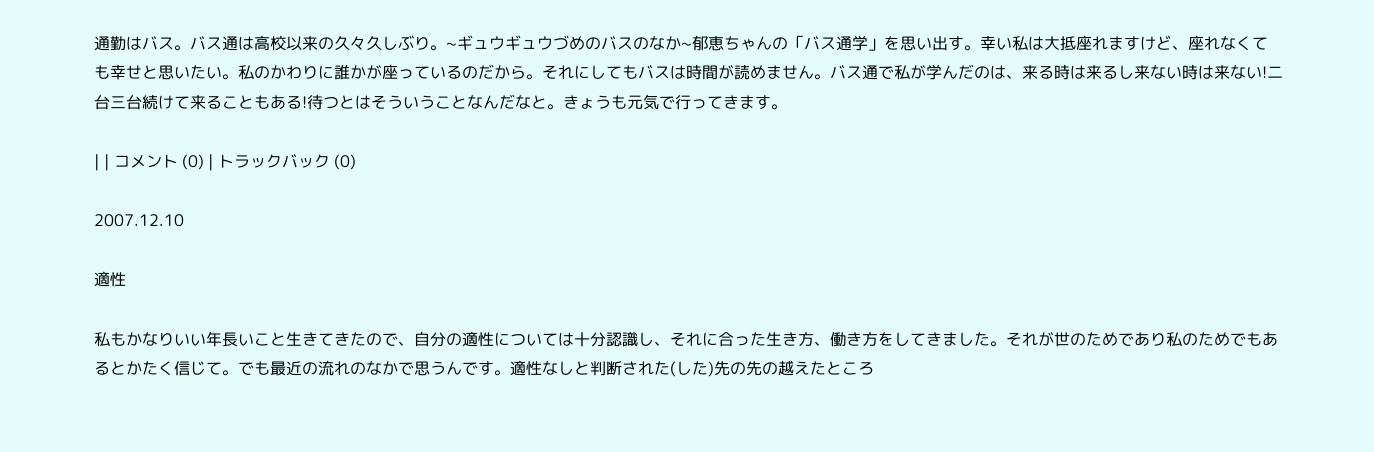通勤はバス。バス通は高校以来の久々久しぶり。~ギュウギュウづめのバスのなか~郁恵ちゃんの「バス通学」を思い出す。幸い私は大抵座れますけど、座れなくても幸せと思いたい。私のかわりに誰かが座っているのだから。それにしてもバスは時間が読めません。バス通で私が学んだのは、来る時は来るし来ない時は来ない!二台三台続けて来ることもある!待つとはそういうことなんだなと。きょうも元気で行ってきます。

| | コメント (0) | トラックバック (0)

2007.12.10

適性

私もかなりいい年長いこと生きてきたので、自分の適性については十分認識し、それに合った生き方、働き方をしてきました。それが世のためであり私のためでもあるとかたく信じて。でも最近の流れのなかで思うんです。適性なしと判断された(した)先の先の越えたところ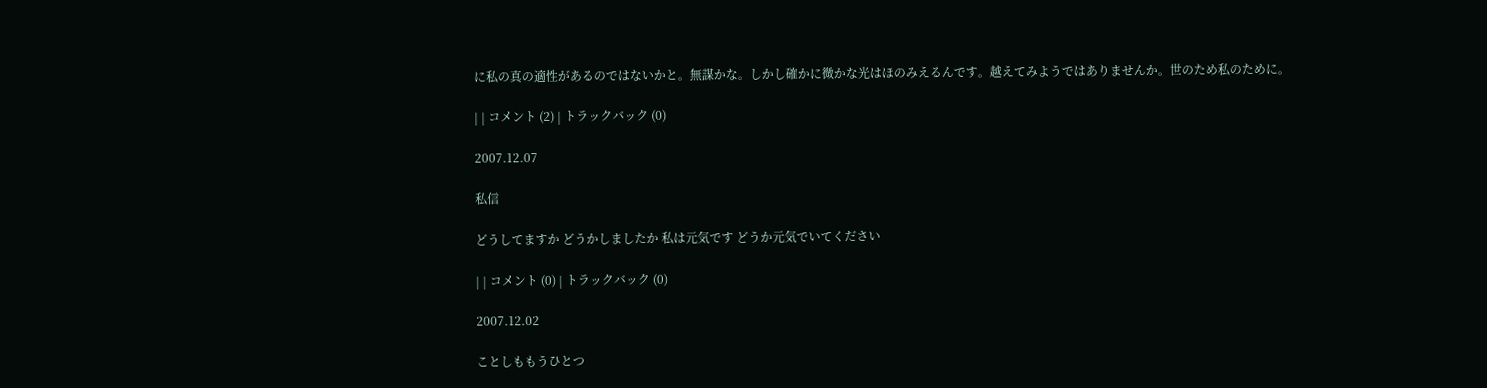に私の真の適性があるのではないかと。無謀かな。しかし確かに微かな光はほのみえるんです。越えてみようではありませんか。世のため私のために。

| | コメント (2) | トラックバック (0)

2007.12.07

私信

どうしてますか どうかしましたか 私は元気です どうか元気でいてください

| | コメント (0) | トラックバック (0)

2007.12.02

ことしももうひとつ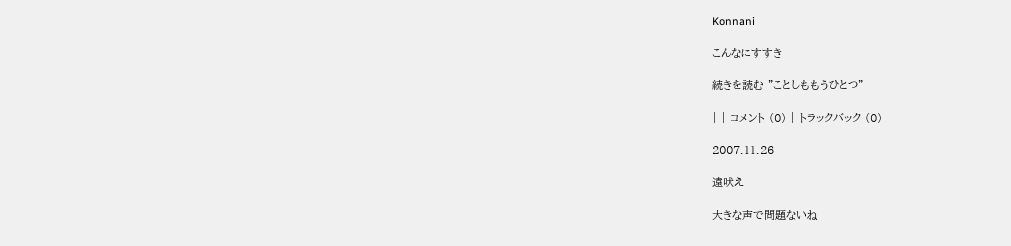Konnani

こんなにすすき

続きを読む "ことしももうひとつ"

| | コメント (0) | トラックバック (0)

2007.11.26

遠吠え

大きな声で問題ないね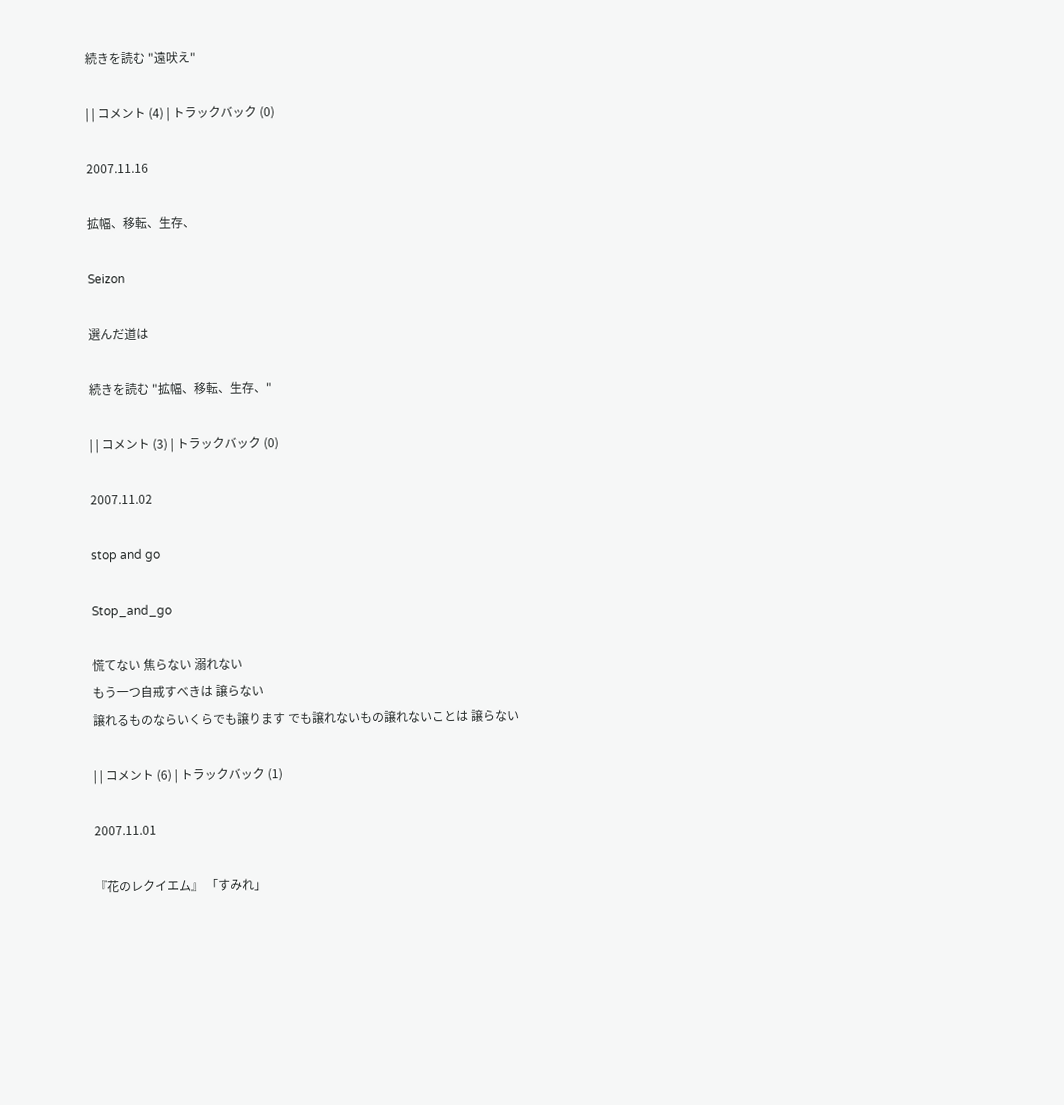続きを読む "遠吠え"

| | コメント (4) | トラックバック (0)

2007.11.16

拡幅、移転、生存、

Seizon

選んだ道は

続きを読む "拡幅、移転、生存、"

| | コメント (3) | トラックバック (0)

2007.11.02

stop and go

Stop_and_go

慌てない 焦らない 溺れない
もう一つ自戒すべきは 譲らない
譲れるものならいくらでも譲ります でも譲れないもの譲れないことは 譲らない

| | コメント (6) | トラックバック (1)

2007.11.01

『花のレクイエム』 「すみれ」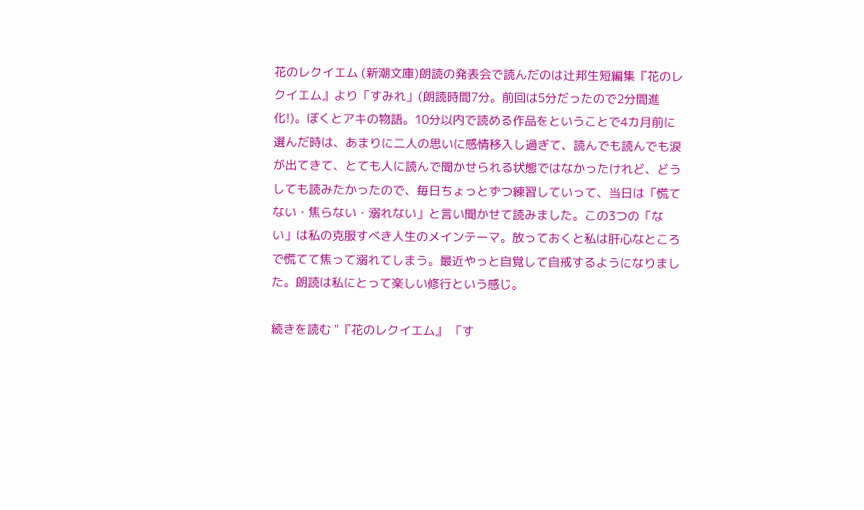花のレクイエム (新潮文庫)朗読の発表会で読んだのは辻邦生短編集『花のレクイエム』より「すみれ」(朗読時間7分。前回は5分だったので2分間進化!)。ぼくとアキの物語。10分以内で読める作品をということで4カ月前に選んだ時は、あまりに二人の思いに感情移入し過ぎて、読んでも読んでも涙が出てきて、とても人に読んで聞かせられる状態ではなかったけれど、どうしても読みたかったので、毎日ちょっとずつ練習していって、当日は「慌てない・焦らない・溺れない」と言い聞かせて読みました。この3つの「ない」は私の克服すべき人生のメインテーマ。放っておくと私は肝心なところで慌てて焦って溺れてしまう。最近やっと自覚して自戒するようになりました。朗読は私にとって楽しい修行という感じ。

続きを読む "『花のレクイエム』 「す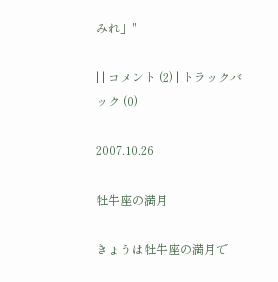みれ」"

| | コメント (2) | トラックバック (0)

2007.10.26

牡牛座の満月

きょうは牡牛座の満月で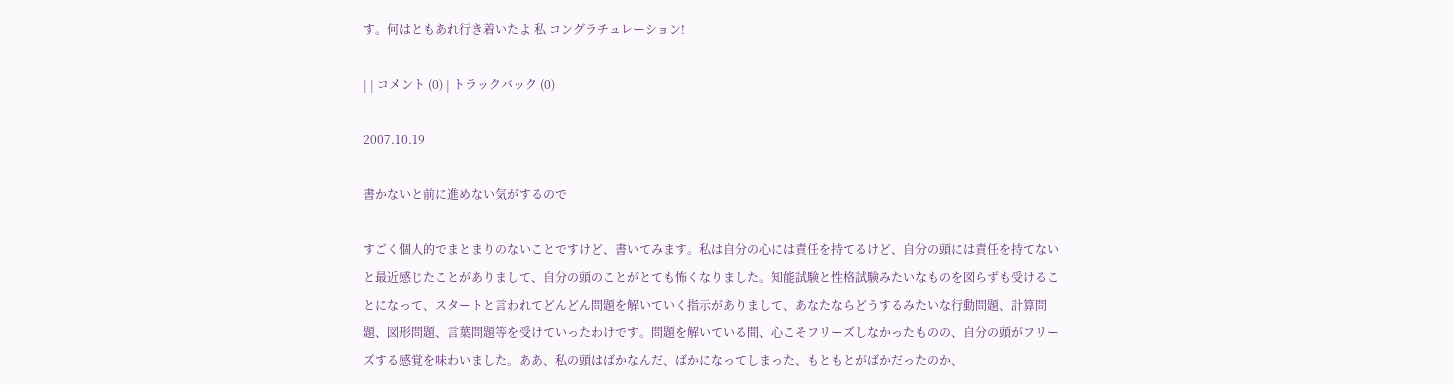す。何はともあれ行き着いたよ 私 コングラチュレーション!

| | コメント (0) | トラックバック (0)

2007.10.19

書かないと前に進めない気がするので

すごく個人的でまとまりのないことですけど、書いてみます。私は自分の心には責任を持てるけど、自分の頭には責任を持てないと最近感じたことがありまして、自分の頭のことがとても怖くなりました。知能試験と性格試験みたいなものを図らずも受けることになって、スタートと言われてどんどん問題を解いていく指示がありまして、あなたならどうするみたいな行動問題、計算問題、図形問題、言葉問題等を受けていったわけです。問題を解いている間、心こそフリーズしなかったものの、自分の頭がフリーズする感覚を味わいました。ああ、私の頭はばかなんだ、ばかになってしまった、もともとがばかだったのか、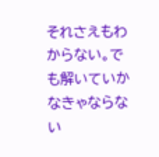それさえもわからない。でも解いていかなきゃならない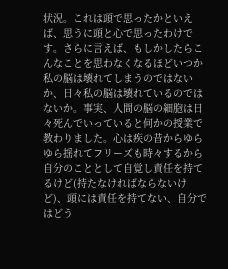状況。これは頭で思ったかといえば、思うに頭と心で思ったわけです。さらに言えば、もしかしたらこんなことを思わなくなるほどいつか私の脳は壊れてしまうのではないか、日々私の脳は壊れているのではないか。事実、人間の脳の細胞は日々死んでいっていると何かの授業で教わりました。心は疾の昔からゆらゆら揺れてフリーズも時々するから自分のこととして自覚し責任を持てるけど(持たなければならないけど)、頭には責任を持てない、自分ではどう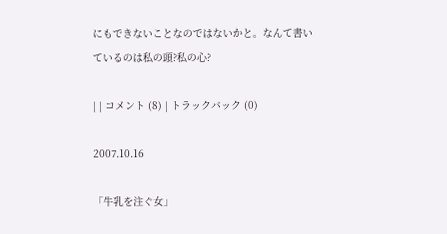にもできないことなのではないかと。なんて書いているのは私の頭?私の心?

| | コメント (8) | トラックバック (0)

2007.10.16

「牛乳を注ぐ女」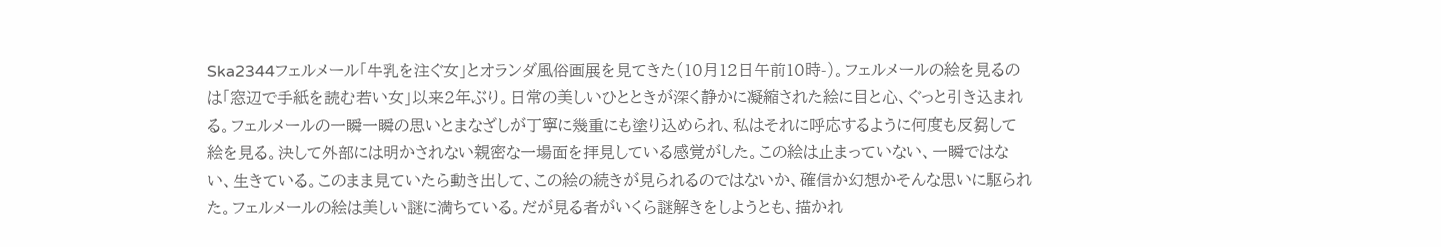Ska2344フェルメール「牛乳を注ぐ女」とオランダ風俗画展を見てきた(10月12日午前10時-)。フェルメールの絵を見るのは「窓辺で手紙を読む若い女」以来2年ぶり。日常の美しいひとときが深く静かに凝縮された絵に目と心、ぐっと引き込まれる。フェルメールの一瞬一瞬の思いとまなざしが丁寧に幾重にも塗り込められ、私はそれに呼応するように何度も反芻して絵を見る。決して外部には明かされない親密な一場面を拝見している感覚がした。この絵は止まっていない、一瞬ではない、生きている。このまま見ていたら動き出して、この絵の続きが見られるのではないか、確信か幻想かそんな思いに駆られた。フェルメールの絵は美しい謎に満ちている。だが見る者がいくら謎解きをしようとも、描かれ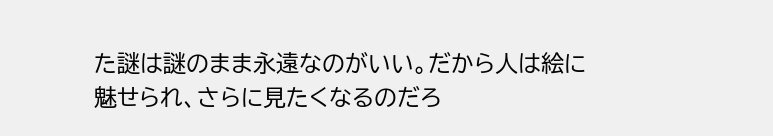た謎は謎のまま永遠なのがいい。だから人は絵に魅せられ、さらに見たくなるのだろ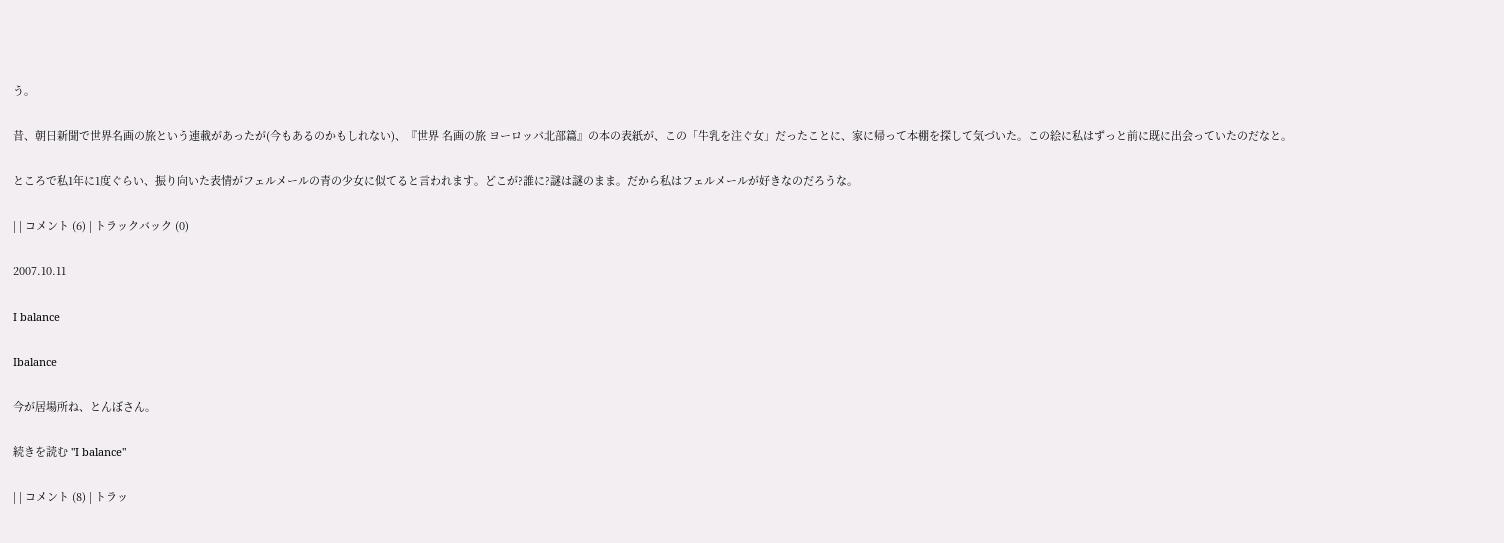う。

昔、朝日新聞で世界名画の旅という連載があったが(今もあるのかもしれない)、『世界 名画の旅 ヨーロッパ北部篇』の本の表紙が、この「牛乳を注ぐ女」だったことに、家に帰って本棚を探して気づいた。この絵に私はずっと前に既に出会っていたのだなと。

ところで私1年に1度ぐらい、振り向いた表情がフェルメールの青の少女に似てると言われます。どこが?誰に?謎は謎のまま。だから私はフェルメールが好きなのだろうな。

| | コメント (6) | トラックバック (0)

2007.10.11

I balance

Ibalance

今が居場所ね、とんぼさん。

続きを読む "I balance"

| | コメント (8) | トラッ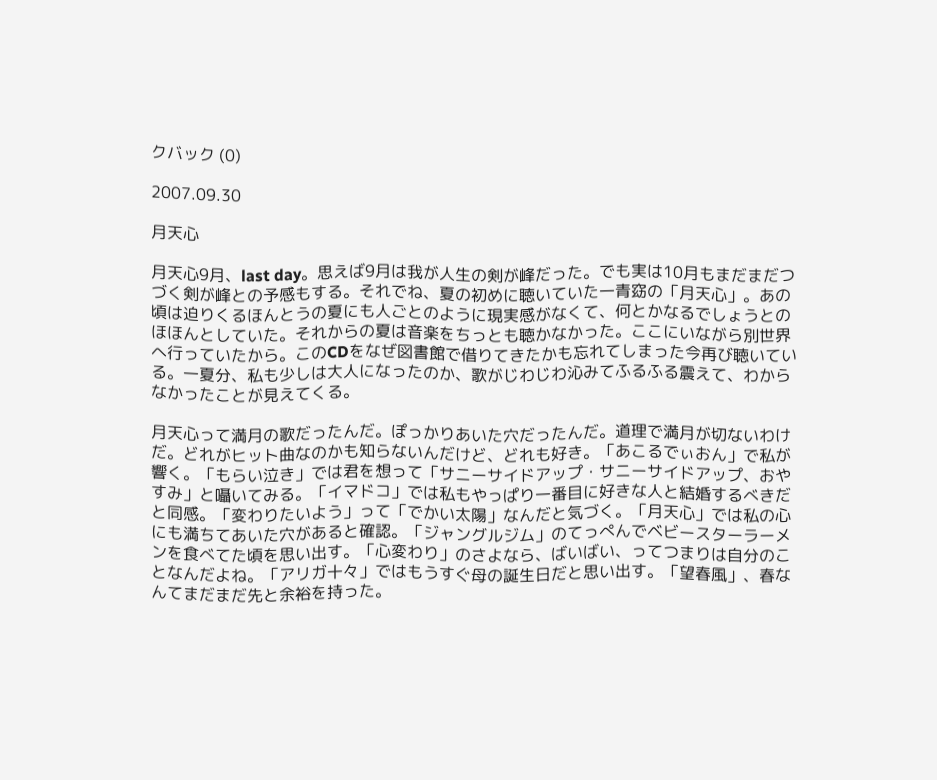クバック (0)

2007.09.30

月天心

月天心9月、last day。思えば9月は我が人生の剣が峰だった。でも実は10月もまだまだつづく剣が峰との予感もする。それでね、夏の初めに聴いていた一青窈の「月天心」。あの頃は迫りくるほんとうの夏にも人ごとのように現実感がなくて、何とかなるでしょうとのほほんとしていた。それからの夏は音楽をちっとも聴かなかった。ここにいながら別世界へ行っていたから。このCDをなぜ図書館で借りてきたかも忘れてしまった今再び聴いている。一夏分、私も少しは大人になったのか、歌がじわじわ沁みてふるふる震えて、わからなかったことが見えてくる。

月天心って満月の歌だったんだ。ぽっかりあいた穴だったんだ。道理で満月が切ないわけだ。どれがヒット曲なのかも知らないんだけど、どれも好き。「あこるでぃおん」で私が響く。「もらい泣き」では君を想って「サニーサイドアップ・サニーサイドアップ、おやすみ」と囁いてみる。「イマドコ」では私もやっぱり一番目に好きな人と結婚するべきだと同感。「変わりたいよう」って「でかい太陽」なんだと気づく。「月天心」では私の心にも満ちてあいた穴があると確認。「ジャングルジム」のてっぺんでベビースターラーメンを食べてた頃を思い出す。「心変わり」のさよなら、ばいばい、ってつまりは自分のことなんだよね。「アリガ十々」ではもうすぐ母の誕生日だと思い出す。「望春風」、春なんてまだまだ先と余裕を持った。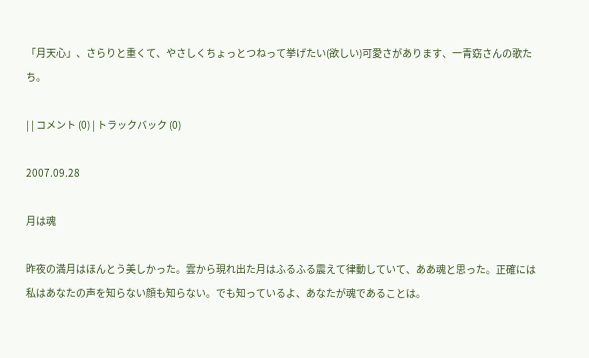「月天心」、さらりと重くて、やさしくちょっとつねって挙げたい(欲しい)可愛さがあります、一青窈さんの歌たち。

| | コメント (0) | トラックバック (0)

2007.09.28

月は魂

昨夜の満月はほんとう美しかった。雲から現れ出た月はふるふる震えて律動していて、ああ魂と思った。正確には私はあなたの声を知らない顔も知らない。でも知っているよ、あなたが魂であることは。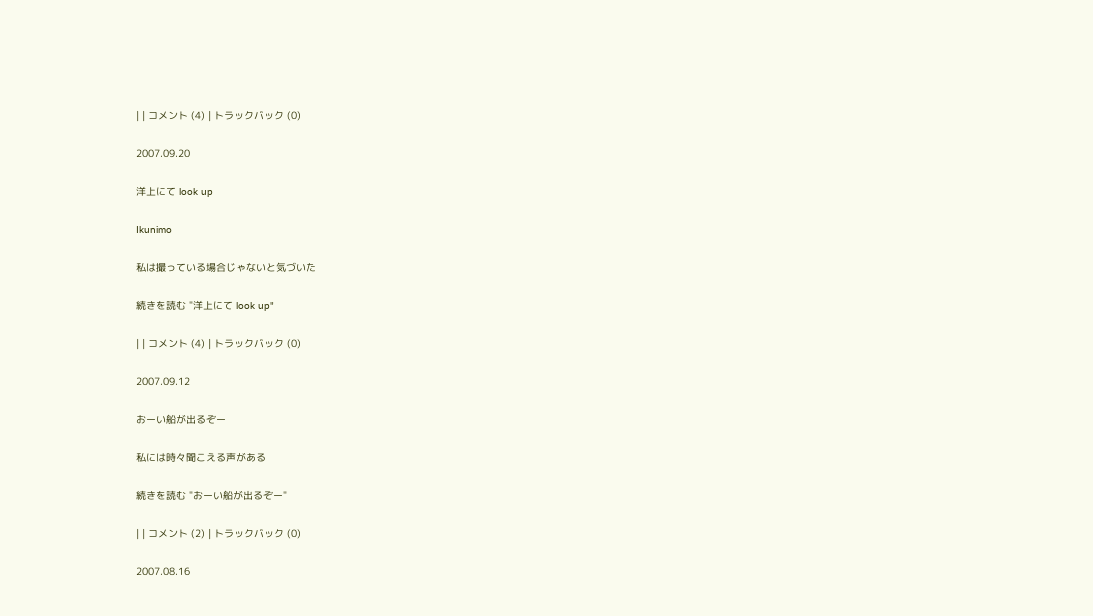| | コメント (4) | トラックバック (0)

2007.09.20

洋上にて look up

Ikunimo

私は撮っている場合じゃないと気づいた

続きを読む "洋上にて look up"

| | コメント (4) | トラックバック (0)

2007.09.12

おーい船が出るぞー

私には時々聞こえる声がある

続きを読む "おーい船が出るぞー"

| | コメント (2) | トラックバック (0)

2007.08.16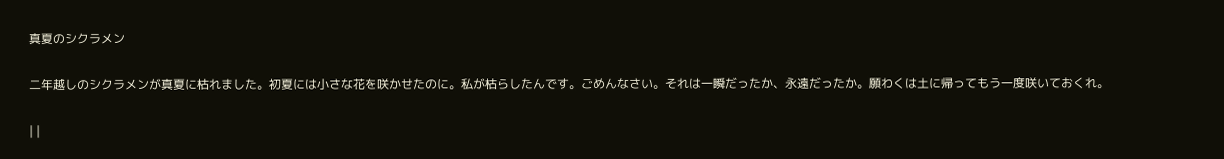真夏のシクラメン

二年越しのシクラメンが真夏に枯れました。初夏には小さな花を咲かせたのに。私が枯らしたんです。ごめんなさい。それは一瞬だったか、永遠だったか。願わくは土に帰ってもう一度咲いておくれ。

| |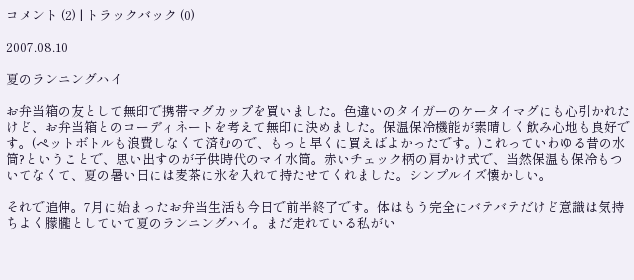コメント (2) | トラックバック (0)

2007.08.10

夏のランニングハイ

お弁当箱の友として無印で携帯マグカップを買いました。色違いのタイガーのケータイマグにも心引かれたけど、お弁当箱とのコーディネートを考えて無印に決めました。保温保冷機能が素晴しく飲み心地も良好です。(ペットボトルも浪費しなくて済むので、もっと早くに買えばよかったです。)これっていわゆる昔の水筒?ということで、思い出すのが子供時代のマイ水筒。赤いチェック柄の肩かけ式で、当然保温も保冷もついてなくて、夏の暑い日には麦茶に氷を入れて持たせてくれました。シンプルイズ懐かしい。

それで追伸。7月に始まったお弁当生活も今日で前半終了です。体はもう完全にバテバテだけど意識は気持ちよく朦朧としていて夏のランニングハイ。まだ走れている私がい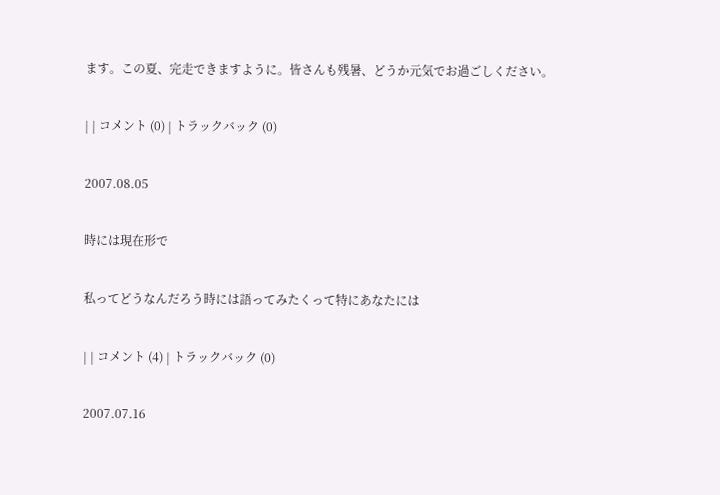ます。この夏、完走できますように。皆さんも残暑、どうか元気でお過ごしください。

| | コメント (0) | トラックバック (0)

2007.08.05

時には現在形で

私ってどうなんだろう時には語ってみたくって特にあなたには

| | コメント (4) | トラックバック (0)

2007.07.16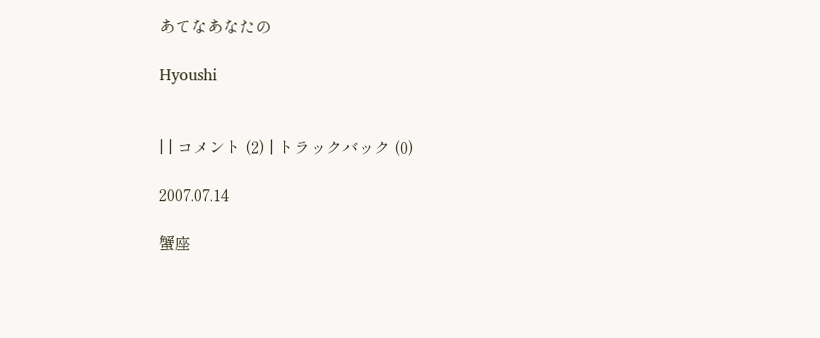あてなあなたの

Hyoushi


| | コメント (2) | トラックバック (0)

2007.07.14

蟹座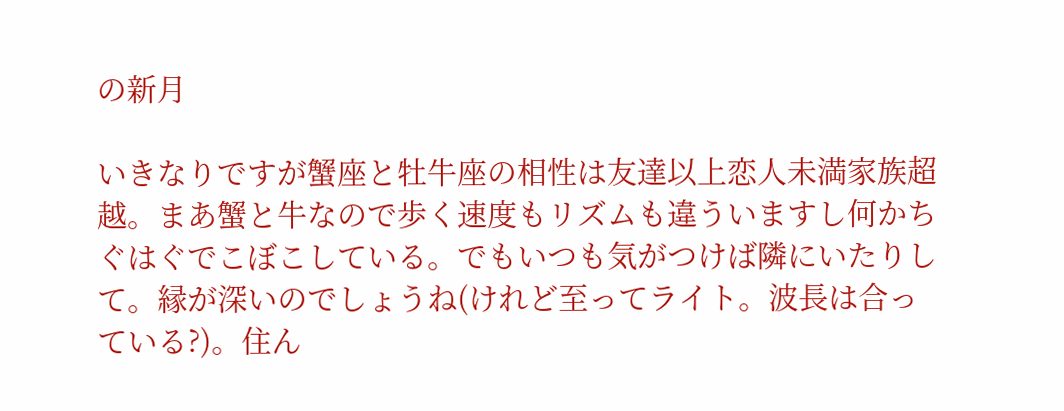の新月

いきなりですが蟹座と牡牛座の相性は友達以上恋人未満家族超越。まあ蟹と牛なので歩く速度もリズムも違ういますし何かちぐはぐでこぼこしている。でもいつも気がつけば隣にいたりして。縁が深いのでしょうね(けれど至ってライト。波長は合っている?)。住ん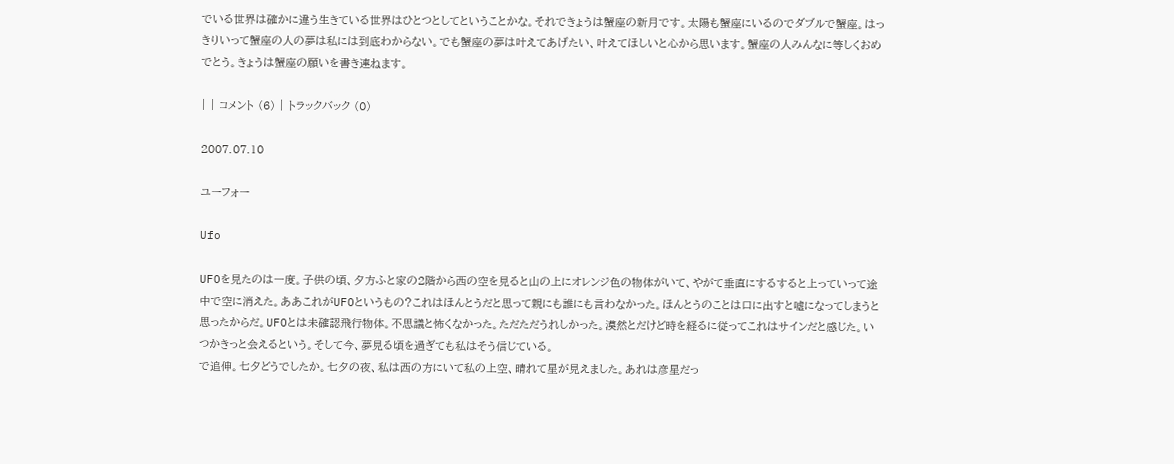でいる世界は確かに違う生きている世界はひとつとしてということかな。それできょうは蟹座の新月です。太陽も蟹座にいるのでダブルで蟹座。はっきりいって蟹座の人の夢は私には到底わからない。でも蟹座の夢は叶えてあげたい、叶えてほしいと心から思います。蟹座の人みんなに等しくおめでとう。きょうは蟹座の願いを書き連ねます。

| | コメント (6) | トラックバック (0)

2007.07.10

ユーフォー

Ufo

UFOを見たのは一度。子供の頃、夕方ふと家の2階から西の空を見ると山の上にオレンジ色の物体がいて、やがて垂直にするすると上っていって途中で空に消えた。ああこれがUFOというもの?これはほんとうだと思って親にも誰にも言わなかった。ほんとうのことは口に出すと嘘になってしまうと思ったからだ。UFOとは未確認飛行物体。不思議と怖くなかった。ただただうれしかった。漠然とだけど時を経るに従ってこれはサインだと感じた。いつかきっと会えるという。そして今、夢見る頃を過ぎても私はそう信じている。
で追伸。七夕どうでしたか。七夕の夜、私は西の方にいて私の上空、晴れて星が見えました。あれは彦星だっ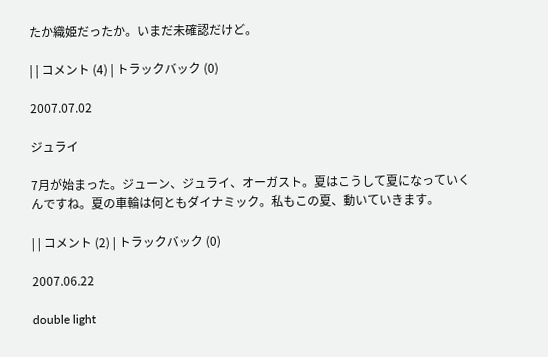たか織姫だったか。いまだ未確認だけど。

| | コメント (4) | トラックバック (0)

2007.07.02

ジュライ

7月が始まった。ジューン、ジュライ、オーガスト。夏はこうして夏になっていくんですね。夏の車輪は何ともダイナミック。私もこの夏、動いていきます。

| | コメント (2) | トラックバック (0)

2007.06.22

double light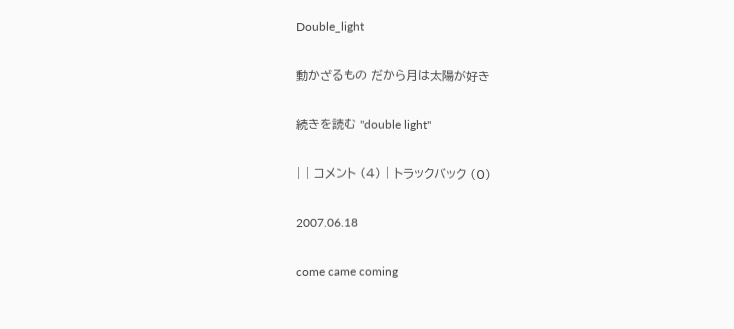Double_light

動かざるもの だから月は太陽が好き

続きを読む "double light"

| | コメント (4) | トラックバック (0)

2007.06.18

come came coming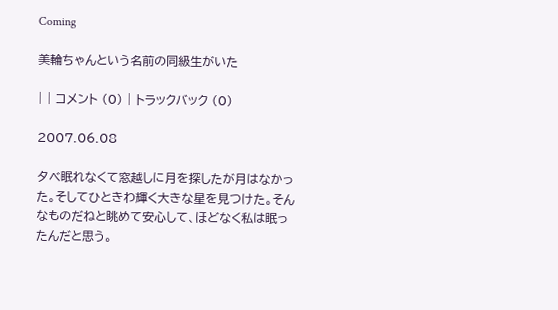Coming

美輪ちゃんという名前の同級生がいた

| | コメント (0) | トラックバック (0)

2007.06.08

夕べ眠れなくて窓越しに月を探したが月はなかった。そしてひときわ輝く大きな星を見つけた。そんなものだねと眺めて安心して、ほどなく私は眠ったんだと思う。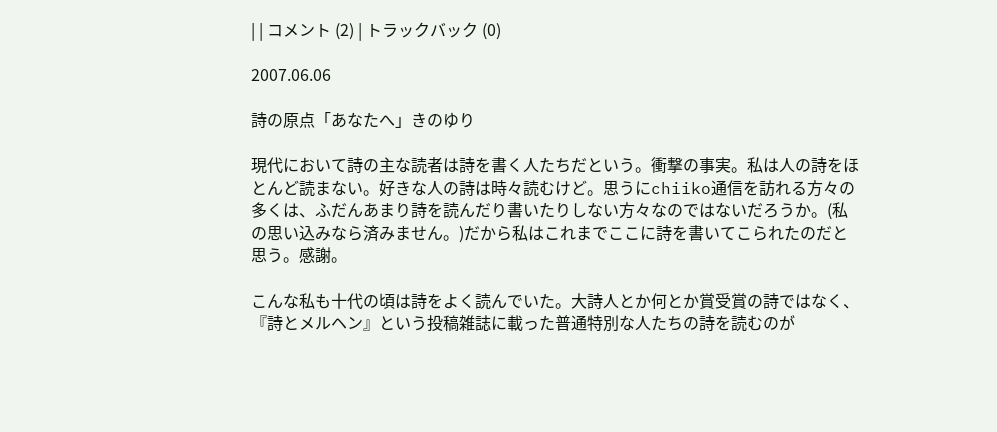| | コメント (2) | トラックバック (0)

2007.06.06

詩の原点「あなたへ」きのゆり

現代において詩の主な読者は詩を書く人たちだという。衝撃の事実。私は人の詩をほとんど読まない。好きな人の詩は時々読むけど。思うにchiiko通信を訪れる方々の多くは、ふだんあまり詩を読んだり書いたりしない方々なのではないだろうか。(私の思い込みなら済みません。)だから私はこれまでここに詩を書いてこられたのだと思う。感謝。

こんな私も十代の頃は詩をよく読んでいた。大詩人とか何とか賞受賞の詩ではなく、『詩とメルヘン』という投稿雑誌に載った普通特別な人たちの詩を読むのが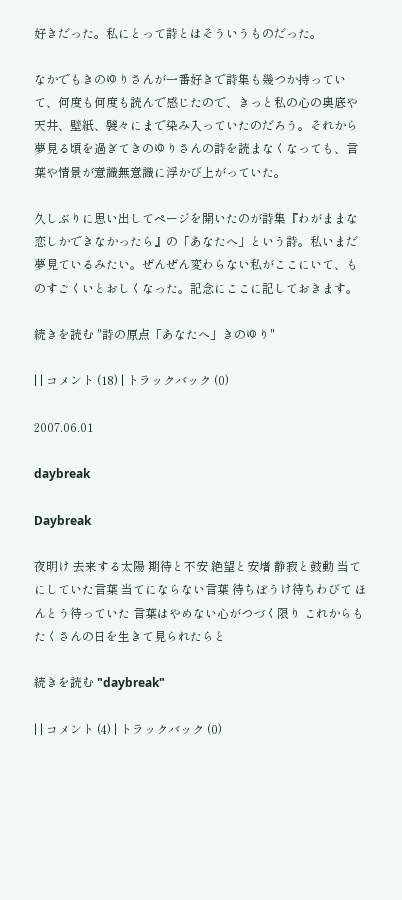好きだった。私にとって詩とはそういうものだった。

なかでもきのゆりさんが一番好きで詩集も幾つか持っていて、何度も何度も読んで感じたので、きっと私の心の奥底や天井、壁紙、襞々にまで染み入っていたのだろう。それから夢見る頃を過ぎてきのゆりさんの詩を読まなくなっても、言葉や情景が意識無意識に浮かび上がっていた。

久しぶりに思い出してページを開いたのが詩集『わがままな恋しかできなかったら』の「あなたへ」という詩。私いまだ夢見ているみたい。ぜんぜん変わらない私がここにいて、ものすごくいとおしくなった。記念にここに記しておきます。

続きを読む "詩の原点「あなたへ」きのゆり"

| | コメント (18) | トラックバック (0)

2007.06.01

daybreak

Daybreak

夜明け 去来する太陽 期待と不安 絶望と安堵 静寂と鼓動 当てにしていた言葉 当てにならない言葉 待ちぼうけ待ちわびて ほんとう待っていた 言葉はやめない心がつづく限り これからもたくさんの日を生きて見られたらと

続きを読む "daybreak"

| | コメント (4) | トラックバック (0)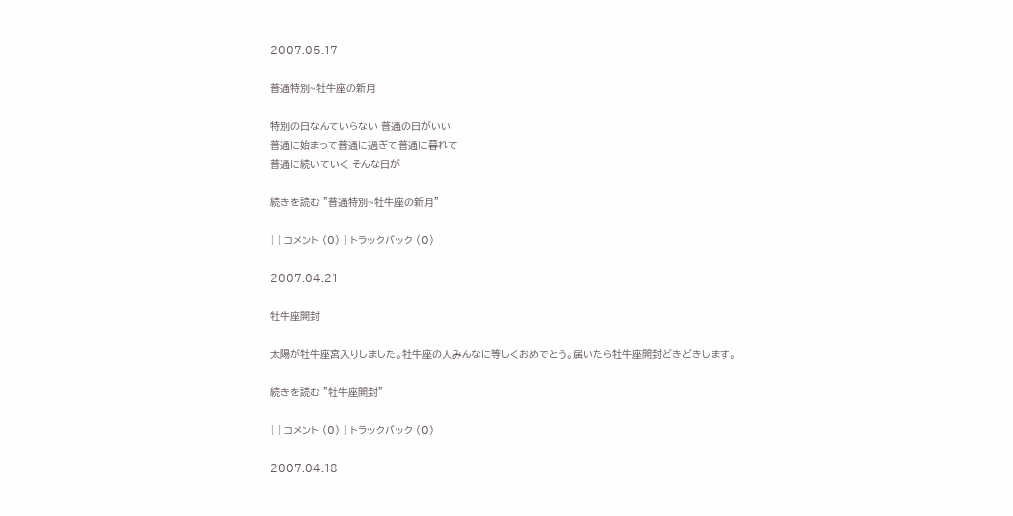2007.05.17

普通特別~牡牛座の新月

特別の日なんていらない 普通の日がいい
普通に始まって普通に過ぎて普通に暮れて
普通に続いていく そんな日が

続きを読む "普通特別~牡牛座の新月"

| | コメント (0) | トラックバック (0)

2007.04.21

牡牛座開封

太陽が牡牛座宮入りしました。牡牛座の人みんなに等しくおめでとう。届いたら牡牛座開封どきどきします。

続きを読む "牡牛座開封"

| | コメント (0) | トラックバック (0)

2007.04.18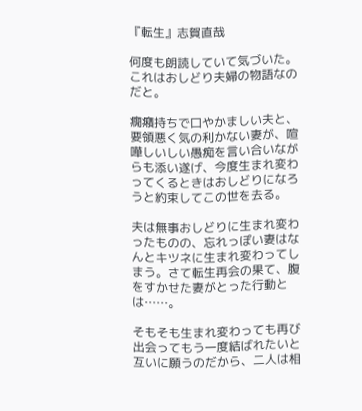『転生』志賀直哉

何度も朗読していて気づいた。これはおしどり夫婦の物語なのだと。

癇癪持ちで口やかましい夫と、要領悪く気の利かない妻が、喧嘩しいしい愚痴を言い合いながらも添い遂げ、今度生まれ変わってくるときはおしどりになろうと約束してこの世を去る。

夫は無事おしどりに生まれ変わったものの、忘れっぽい妻はなんとキツネに生まれ変わってしまう。さて転生再会の果て、腹をすかせた妻がとった行動とは……。

そもそも生まれ変わっても再び出会ってもう一度結ばれたいと互いに願うのだから、二人は相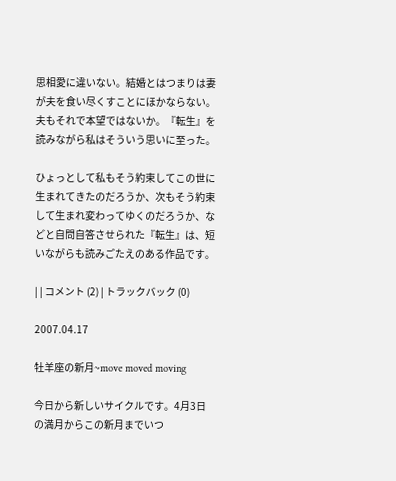思相愛に違いない。結婚とはつまりは妻が夫を食い尽くすことにほかならない。夫もそれで本望ではないか。『転生』を読みながら私はそういう思いに至った。

ひょっとして私もそう約束してこの世に生まれてきたのだろうか、次もそう約束して生まれ変わってゆくのだろうか、などと自問自答させられた『転生』は、短いながらも読みごたえのある作品です。

| | コメント (2) | トラックバック (0)

2007.04.17

牡羊座の新月~move moved moving

今日から新しいサイクルです。4月3日の満月からこの新月までいつ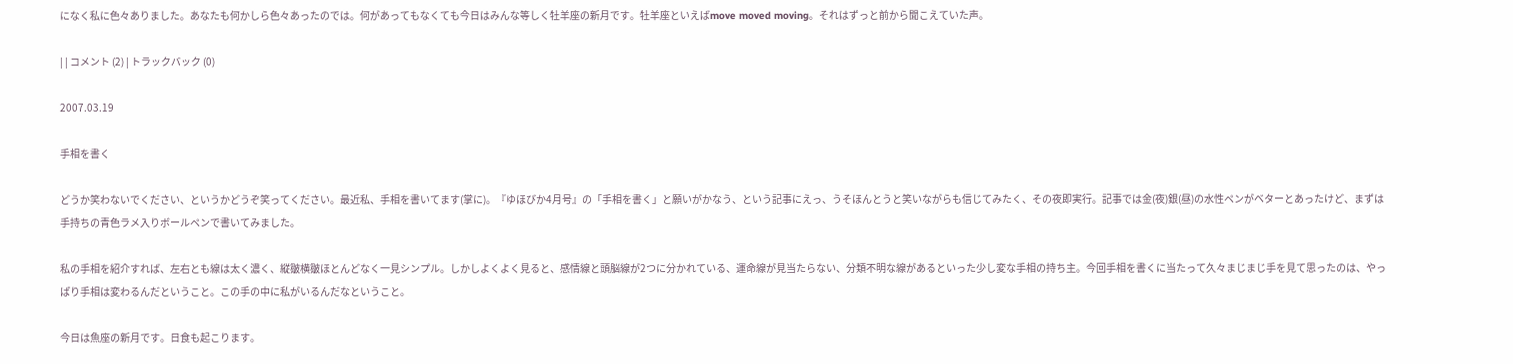になく私に色々ありました。あなたも何かしら色々あったのでは。何があってもなくても今日はみんな等しく牡羊座の新月です。牡羊座といえばmove moved moving。それはずっと前から聞こえていた声。

| | コメント (2) | トラックバック (0)

2007.03.19

手相を書く

どうか笑わないでください、というかどうぞ笑ってください。最近私、手相を書いてます(掌に)。『ゆほびか4月号』の「手相を書く」と願いがかなう、という記事にえっ、うそほんとうと笑いながらも信じてみたく、その夜即実行。記事では金(夜)銀(昼)の水性ペンがベターとあったけど、まずは手持ちの青色ラメ入りボールペンで書いてみました。

私の手相を紹介すれば、左右とも線は太く濃く、縦皺横皺ほとんどなく一見シンプル。しかしよくよく見ると、感情線と頭脳線が2つに分かれている、運命線が見当たらない、分類不明な線があるといった少し変な手相の持ち主。今回手相を書くに当たって久々まじまじ手を見て思ったのは、やっぱり手相は変わるんだということ。この手の中に私がいるんだなということ。

今日は魚座の新月です。日食も起こります。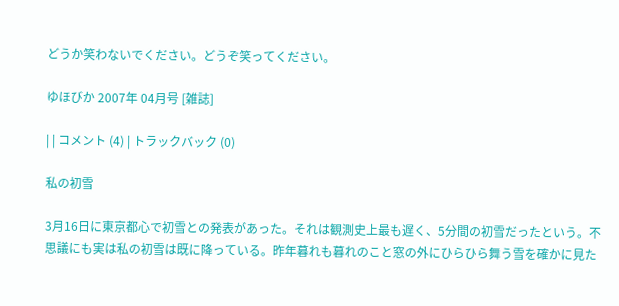どうか笑わないでください。どうぞ笑ってください。

ゆほびか 2007年 04月号 [雑誌]

| | コメント (4) | トラックバック (0)

私の初雪

3月16日に東京都心で初雪との発表があった。それは観測史上最も遅く、5分間の初雪だったという。不思議にも実は私の初雪は既に降っている。昨年暮れも暮れのこと窓の外にひらひら舞う雪を確かに見た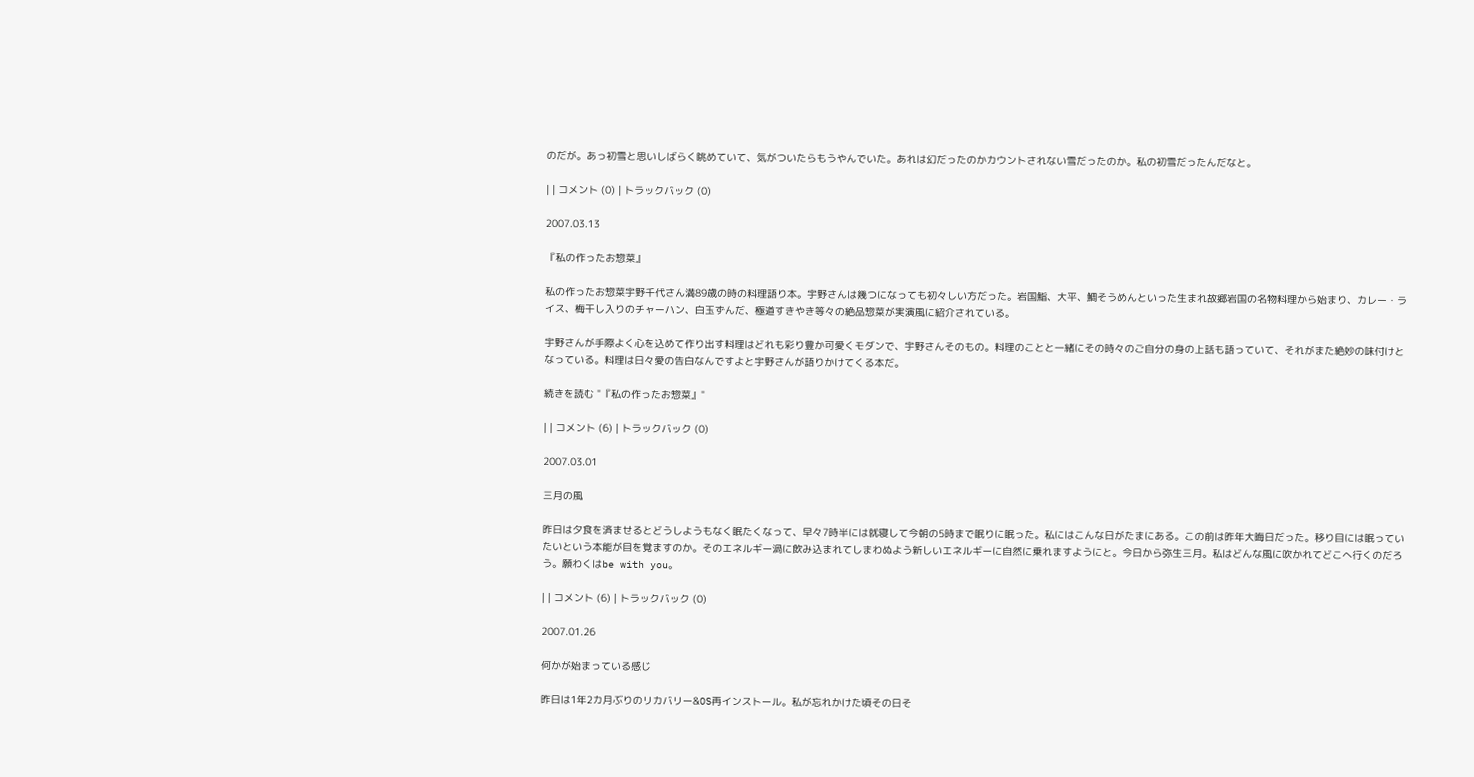のだが。あっ初雪と思いしばらく眺めていて、気がついたらもうやんでいた。あれは幻だったのかカウントされない雪だったのか。私の初雪だったんだなと。

| | コメント (0) | トラックバック (0)

2007.03.13

『私の作ったお惣菜』

私の作ったお惣菜宇野千代さん満89歳の時の料理語り本。宇野さんは幾つになっても初々しい方だった。岩国鮨、大平、鯛そうめんといった生まれ故郷岩国の名物料理から始まり、カレー・ライス、梅干し入りのチャーハン、白玉ずんだ、極道すきやき等々の絶品惣菜が実演風に紹介されている。

宇野さんが手際よく心を込めて作り出す料理はどれも彩り豊か可愛くモダンで、宇野さんそのもの。料理のことと一緒にその時々のご自分の身の上話も語っていて、それがまた絶妙の味付けとなっている。料理は日々愛の告白なんですよと宇野さんが語りかけてくる本だ。

続きを読む "『私の作ったお惣菜』"

| | コメント (6) | トラックバック (0)

2007.03.01

三月の風

昨日は夕食を済ませるとどうしようもなく眠たくなって、早々7時半には就寝して今朝の5時まで眠りに眠った。私にはこんな日がたまにある。この前は昨年大晦日だった。移り目には眠っていたいという本能が目を覚ますのか。そのエネルギー渦に飲み込まれてしまわぬよう新しいエネルギーに自然に乗れますようにと。今日から弥生三月。私はどんな風に吹かれてどこへ行くのだろう。願わくはbe with you。

| | コメント (6) | トラックバック (0)

2007.01.26

何かが始まっている感じ

昨日は1年2カ月ぶりのリカバリー&OS再インストール。私が忘れかけた頃その日そ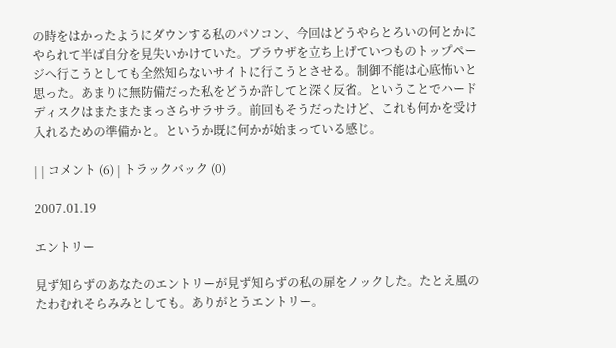の時をはかったようにダウンする私のパソコン、今回はどうやらとろいの何とかにやられて半ば自分を見失いかけていた。ブラウザを立ち上げていつものトップページへ行こうとしても全然知らないサイトに行こうとさせる。制御不能は心底怖いと思った。あまりに無防備だった私をどうか許してと深く反省。ということでハードディスクはまたまたまっさらサラサラ。前回もそうだったけど、これも何かを受け入れるための準備かと。というか既に何かが始まっている感じ。

| | コメント (6) | トラックバック (0)

2007.01.19

エントリー

見ず知らずのあなたのエントリーが見ず知らずの私の扉をノックした。たとえ風のたわむれそらみみとしても。ありがとうエントリー。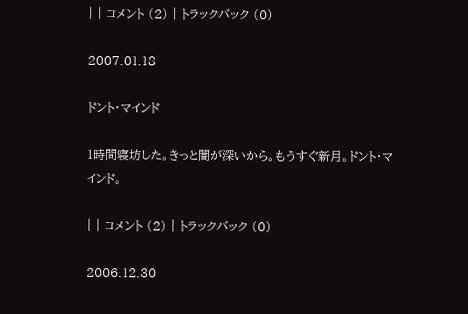| | コメント (2) | トラックバック (0)

2007.01.18

ドント・マインド

1時間寝坊した。きっと闇が深いから。もうすぐ新月。ドント・マインド。

| | コメント (2) | トラックバック (0)

2006.12.30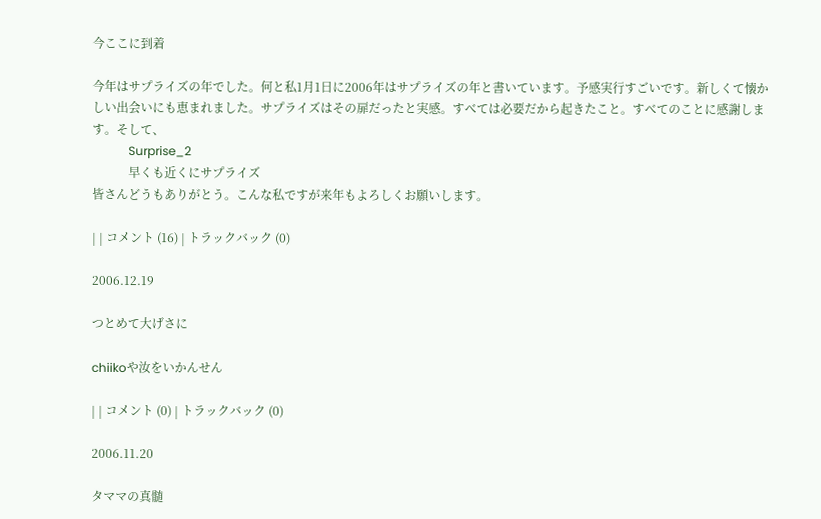今ここに到着

今年はサプライズの年でした。何と私1月1日に2006年はサプライズの年と書いています。予感実行すごいです。新しくて懐かしい出会いにも恵まれました。サプライズはその扉だったと実感。すべては必要だから起きたこと。すべてのことに感謝します。そして、
            Surprise_2
            早くも近くにサプライズ
皆さんどうもありがとう。こんな私ですが来年もよろしくお願いします。

| | コメント (16) | トラックバック (0)

2006.12.19

つとめて大げさに

chiikoや汝をいかんせん

| | コメント (0) | トラックバック (0)

2006.11.20

タママの真髄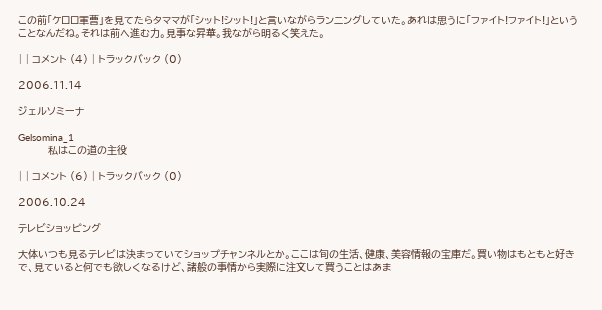この前「ケロロ軍曹」を見てたらタママが「シット!シット!」と言いながらランニングしていた。あれは思うに「ファイト!ファイト!」ということなんだね。それは前へ進む力。見事な昇華。我ながら明るく笑えた。

| | コメント (4) | トラックバック (0)

2006.11.14

ジェルソミーナ

Gelsomina_1
          私はこの道の主役

| | コメント (6) | トラックバック (0)

2006.10.24

テレビショッピング

大体いつも見るテレビは決まっていてショップチャンネルとか。ここは旬の生活、健康、美容情報の宝庫だ。買い物はもともと好きで、見ていると何でも欲しくなるけど、諸般の事情から実際に注文して買うことはあま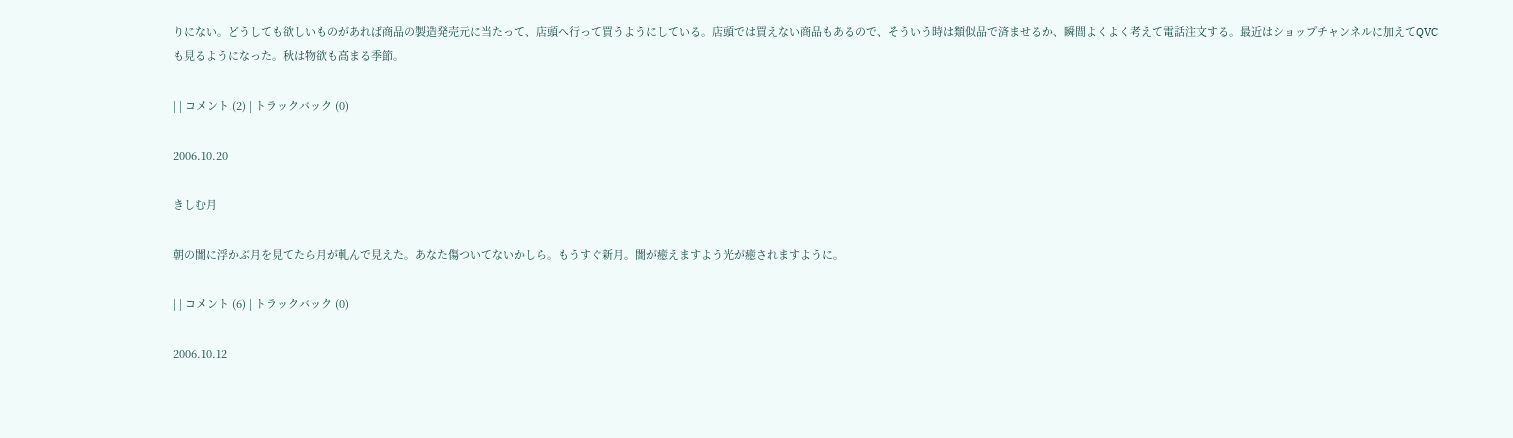りにない。どうしても欲しいものがあれば商品の製造発売元に当たって、店頭へ行って買うようにしている。店頭では買えない商品もあるので、そういう時は類似品で済ませるか、瞬間よくよく考えて電話注文する。最近はショップチャンネルに加えてQVCも見るようになった。秋は物欲も高まる季節。

| | コメント (2) | トラックバック (0)

2006.10.20

きしむ月

朝の闇に浮かぶ月を見てたら月が軋んで見えた。あなた傷ついてないかしら。もうすぐ新月。闇が癒えますよう光が癒されますように。

| | コメント (6) | トラックバック (0)

2006.10.12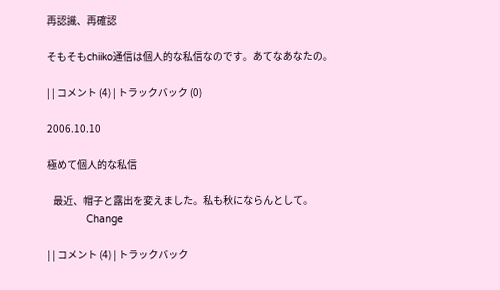再認識、再確認

そもそもchiiko通信は個人的な私信なのです。あてなあなたの。

| | コメント (4) | トラックバック (0)

2006.10.10

極めて個人的な私信

   最近、帽子と露出を変えました。私も秋にならんとして。
             Change

| | コメント (4) | トラックバック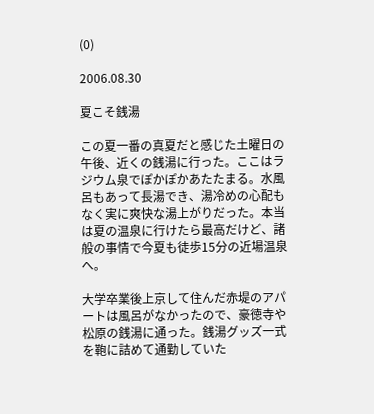(0)

2006.08.30

夏こそ銭湯

この夏一番の真夏だと感じた土曜日の午後、近くの銭湯に行った。ここはラジウム泉でぽかぽかあたたまる。水風呂もあって長湯でき、湯冷めの心配もなく実に爽快な湯上がりだった。本当は夏の温泉に行けたら最高だけど、諸般の事情で今夏も徒歩15分の近場温泉へ。

大学卒業後上京して住んだ赤堤のアパートは風呂がなかったので、豪徳寺や松原の銭湯に通った。銭湯グッズ一式を鞄に詰めて通勤していた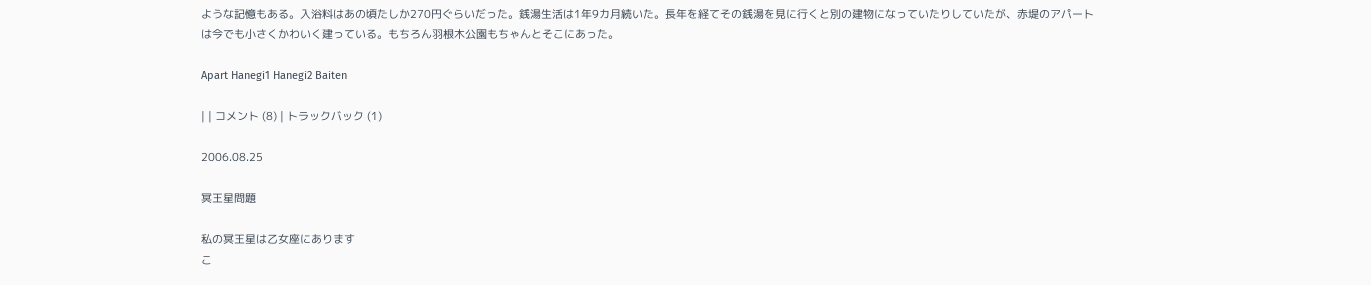ような記憶もある。入浴料はあの頃たしか270円ぐらいだった。銭湯生活は1年9カ月続いた。長年を経てその銭湯を見に行くと別の建物になっていたりしていたが、赤堤のアパートは今でも小さくかわいく建っている。もちろん羽根木公園もちゃんとそこにあった。

Apart Hanegi1 Hanegi2 Baiten

| | コメント (8) | トラックバック (1)

2006.08.25

冥王星問題

私の冥王星は乙女座にあります
こ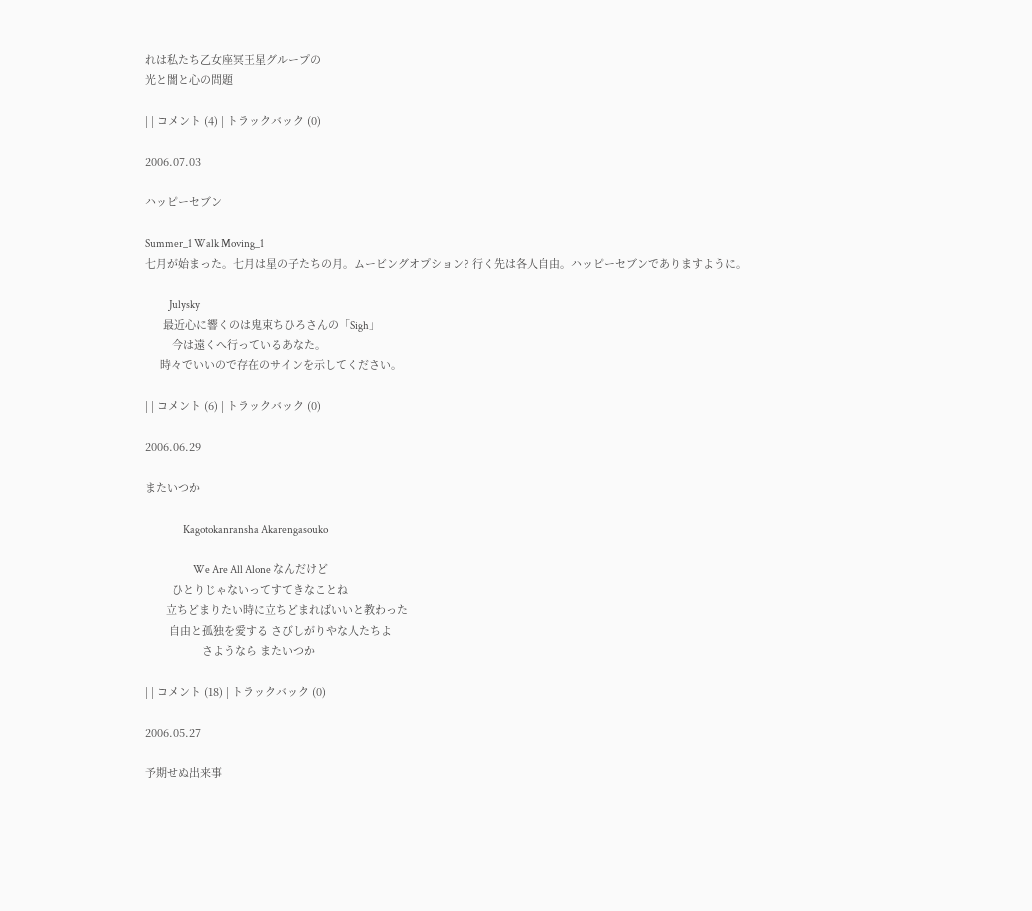れは私たち乙女座冥王星グループの
光と闇と心の問題

| | コメント (4) | トラックバック (0)

2006.07.03

ハッピーセブン

Summer_1 Walk Moving_1
七月が始まった。七月は星の子たちの月。ムービングオプション? 行く先は各人自由。ハッピーセブンでありますように。

            Julysky
      最近心に響くのは鬼束ちひろさんの「Sigh」
         今は遠くへ行っているあなた。
     時々でいいので存在のサインを示してください。

| | コメント (6) | トラックバック (0)

2006.06.29

またいつか

                   Kagotokanransha Akarengasouko

                        We Are All Alone なんだけど
         ひとりじゃないってすてきなことね
       立ちどまりたい時に立ちどまればいいと教わった
        自由と孤独を愛する さびしがりやな人たちよ
                   さようなら またいつか

| | コメント (18) | トラックバック (0)

2006.05.27

予期せぬ出来事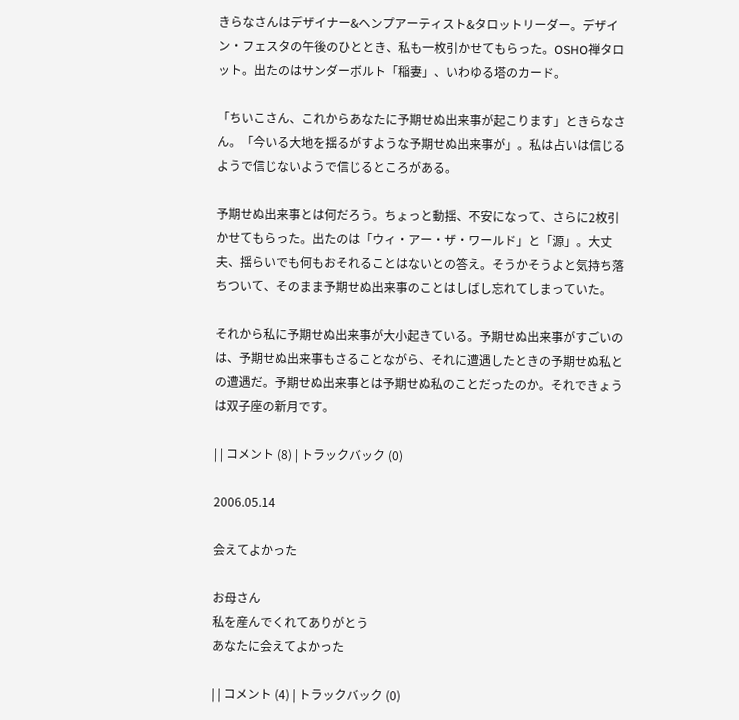きらなさんはデザイナー&ヘンプアーティスト&タロットリーダー。デザイン・フェスタの午後のひととき、私も一枚引かせてもらった。OSHO禅タロット。出たのはサンダーボルト「稲妻」、いわゆる塔のカード。

「ちいこさん、これからあなたに予期せぬ出来事が起こります」ときらなさん。「今いる大地を揺るがすような予期せぬ出来事が」。私は占いは信じるようで信じないようで信じるところがある。

予期せぬ出来事とは何だろう。ちょっと動揺、不安になって、さらに2枚引かせてもらった。出たのは「ウィ・アー・ザ・ワールド」と「源」。大丈夫、揺らいでも何もおそれることはないとの答え。そうかそうよと気持ち落ちついて、そのまま予期せぬ出来事のことはしばし忘れてしまっていた。

それから私に予期せぬ出来事が大小起きている。予期せぬ出来事がすごいのは、予期せぬ出来事もさることながら、それに遭遇したときの予期せぬ私との遭遇だ。予期せぬ出来事とは予期せぬ私のことだったのか。それできょうは双子座の新月です。

| | コメント (8) | トラックバック (0)

2006.05.14

会えてよかった

お母さん
私を産んでくれてありがとう
あなたに会えてよかった

| | コメント (4) | トラックバック (0)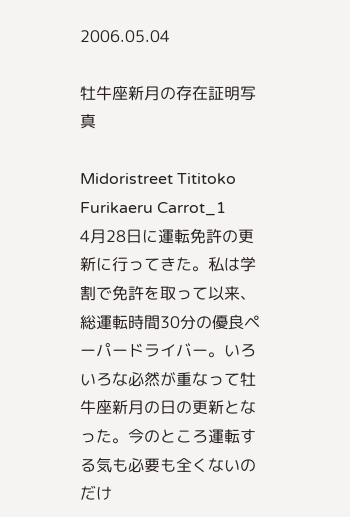2006.05.04

牡牛座新月の存在証明写真

Midoristreet Tititoko
Furikaeru Carrot_1
4月28日に運転免許の更新に行ってきた。私は学割で免許を取って以来、総運転時間30分の優良ペーパードライバー。いろいろな必然が重なって牡牛座新月の日の更新となった。今のところ運転する気も必要も全くないのだけ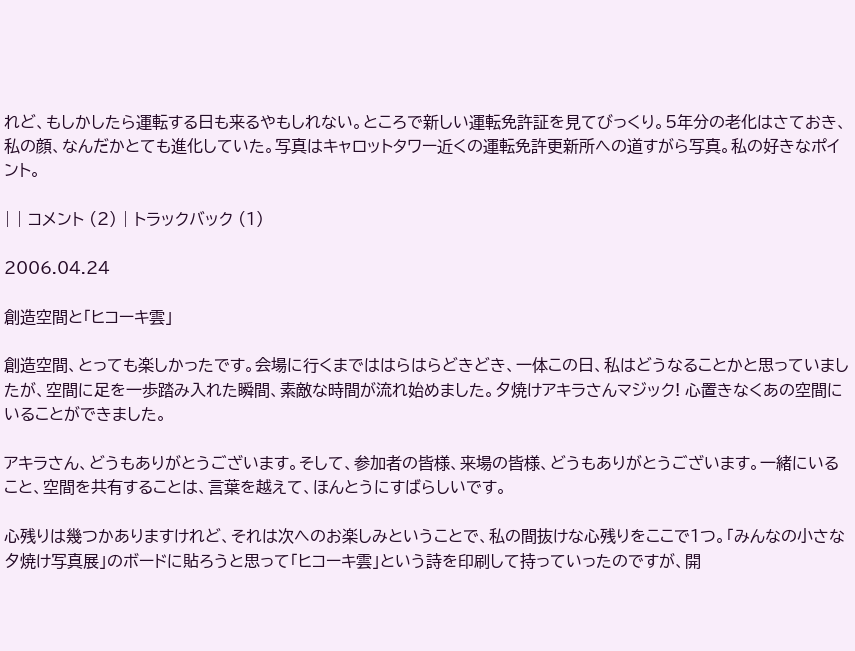れど、もしかしたら運転する日も来るやもしれない。ところで新しい運転免許証を見てびっくり。5年分の老化はさておき、私の顔、なんだかとても進化していた。写真はキャロットタワー近くの運転免許更新所への道すがら写真。私の好きなポイント。

| | コメント (2) | トラックバック (1)

2006.04.24

創造空間と「ヒコーキ雲」

創造空間、とっても楽しかったです。会場に行くまでははらはらどきどき、一体この日、私はどうなることかと思っていましたが、空間に足を一歩踏み入れた瞬間、素敵な時間が流れ始めました。夕焼けアキラさんマジック! 心置きなくあの空間にいることができました。

アキラさん、どうもありがとうございます。そして、参加者の皆様、来場の皆様、どうもありがとうございます。一緒にいること、空間を共有することは、言葉を越えて、ほんとうにすばらしいです。

心残りは幾つかありますけれど、それは次へのお楽しみということで、私の間抜けな心残りをここで1つ。「みんなの小さな夕焼け写真展」のボードに貼ろうと思って「ヒコーキ雲」という詩を印刷して持っていったのですが、開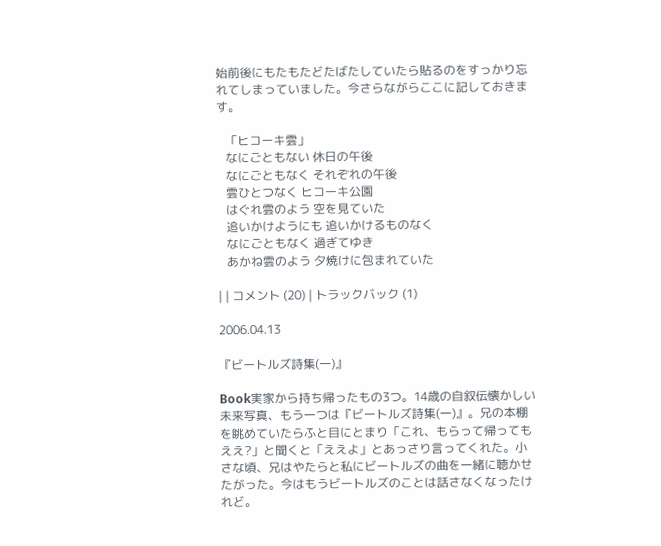始前後にもたもたどたばたしていたら貼るのをすっかり忘れてしまっていました。今さらながらここに記しておきます。

   「ヒコーキ雲」
   なにごともない 休日の午後
   なにごともなく それぞれの午後
   雲ひとつなく ヒコーキ公園
   はぐれ雲のよう 空を見ていた
   追いかけようにも 追いかけるものなく
   なにごともなく 過ぎてゆき
   あかね雲のよう 夕焼けに包まれていた

| | コメント (20) | トラックバック (1)

2006.04.13

『ビートルズ詩集(一)』

Book実家から持ち帰ったもの3つ。14歳の自叙伝懐かしい未来写真、もう一つは『ビートルズ詩集(一)』。兄の本棚を眺めていたらふと目にとまり「これ、もらって帰ってもええ?」と聞くと「ええよ」とあっさり言ってくれた。小さな頃、兄はやたらと私にビートルズの曲を一緒に聴かせたがった。今はもうビートルズのことは話さなくなったけれど。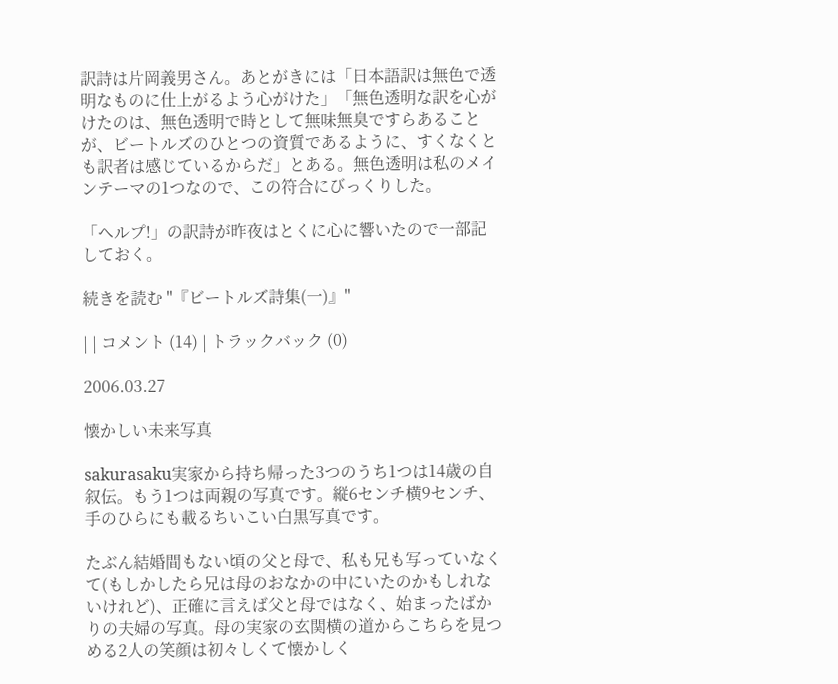訳詩は片岡義男さん。あとがきには「日本語訳は無色で透明なものに仕上がるよう心がけた」「無色透明な訳を心がけたのは、無色透明で時として無味無臭ですらあることが、ビートルズのひとつの資質であるように、すくなくとも訳者は感じているからだ」とある。無色透明は私のメインテーマの1つなので、この符合にびっくりした。

「ヘルプ!」の訳詩が昨夜はとくに心に響いたので一部記しておく。

続きを読む "『ビートルズ詩集(一)』"

| | コメント (14) | トラックバック (0)

2006.03.27

懐かしい未来写真

sakurasaku実家から持ち帰った3つのうち1つは14歳の自叙伝。もう1つは両親の写真です。縦6センチ横9センチ、手のひらにも載るちいこい白黒写真です。

たぶん結婚間もない頃の父と母で、私も兄も写っていなくて(もしかしたら兄は母のおなかの中にいたのかもしれないけれど)、正確に言えば父と母ではなく、始まったばかりの夫婦の写真。母の実家の玄関横の道からこちらを見つめる2人の笑顔は初々しくて懐かしく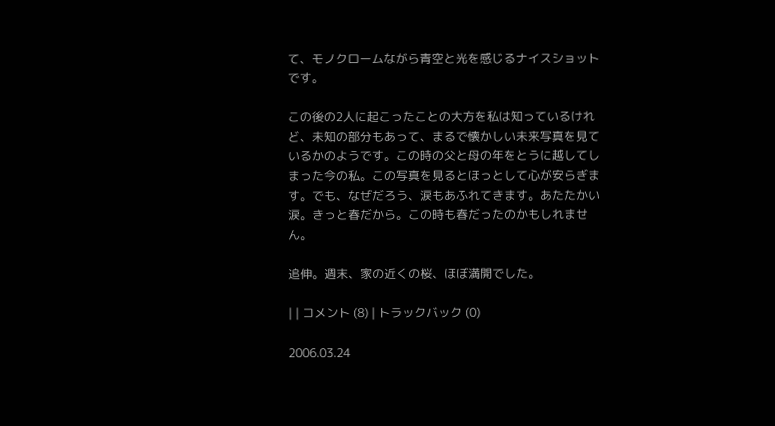て、モノクロームながら青空と光を感じるナイスショットです。

この後の2人に起こったことの大方を私は知っているけれど、未知の部分もあって、まるで懐かしい未来写真を見ているかのようです。この時の父と母の年をとうに越してしまった今の私。この写真を見るとほっとして心が安らぎます。でも、なぜだろう、涙もあふれてきます。あたたかい涙。きっと春だから。この時も春だったのかもしれません。

追伸。週末、家の近くの桜、ほぼ満開でした。

| | コメント (8) | トラックバック (0)

2006.03.24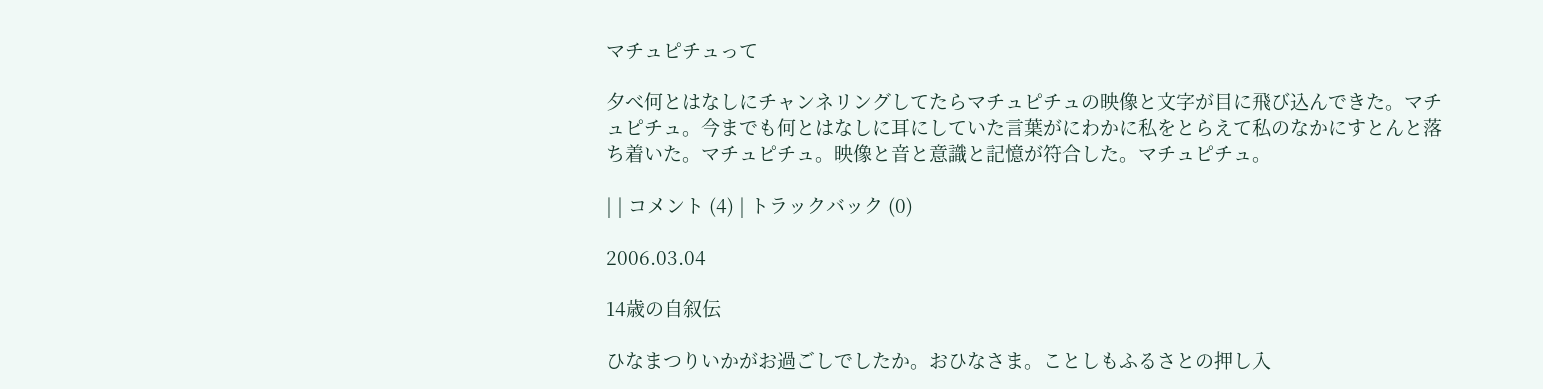マチュピチュって

夕べ何とはなしにチャンネリングしてたらマチュピチュの映像と文字が目に飛び込んできた。マチュピチュ。今までも何とはなしに耳にしていた言葉がにわかに私をとらえて私のなかにすとんと落ち着いた。マチュピチュ。映像と音と意識と記憶が符合した。マチュピチュ。

| | コメント (4) | トラックバック (0)

2006.03.04

14歳の自叙伝

ひなまつりいかがお過ごしでしたか。おひなさま。ことしもふるさとの押し入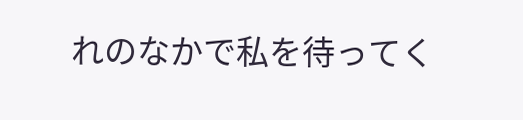れのなかで私を待ってく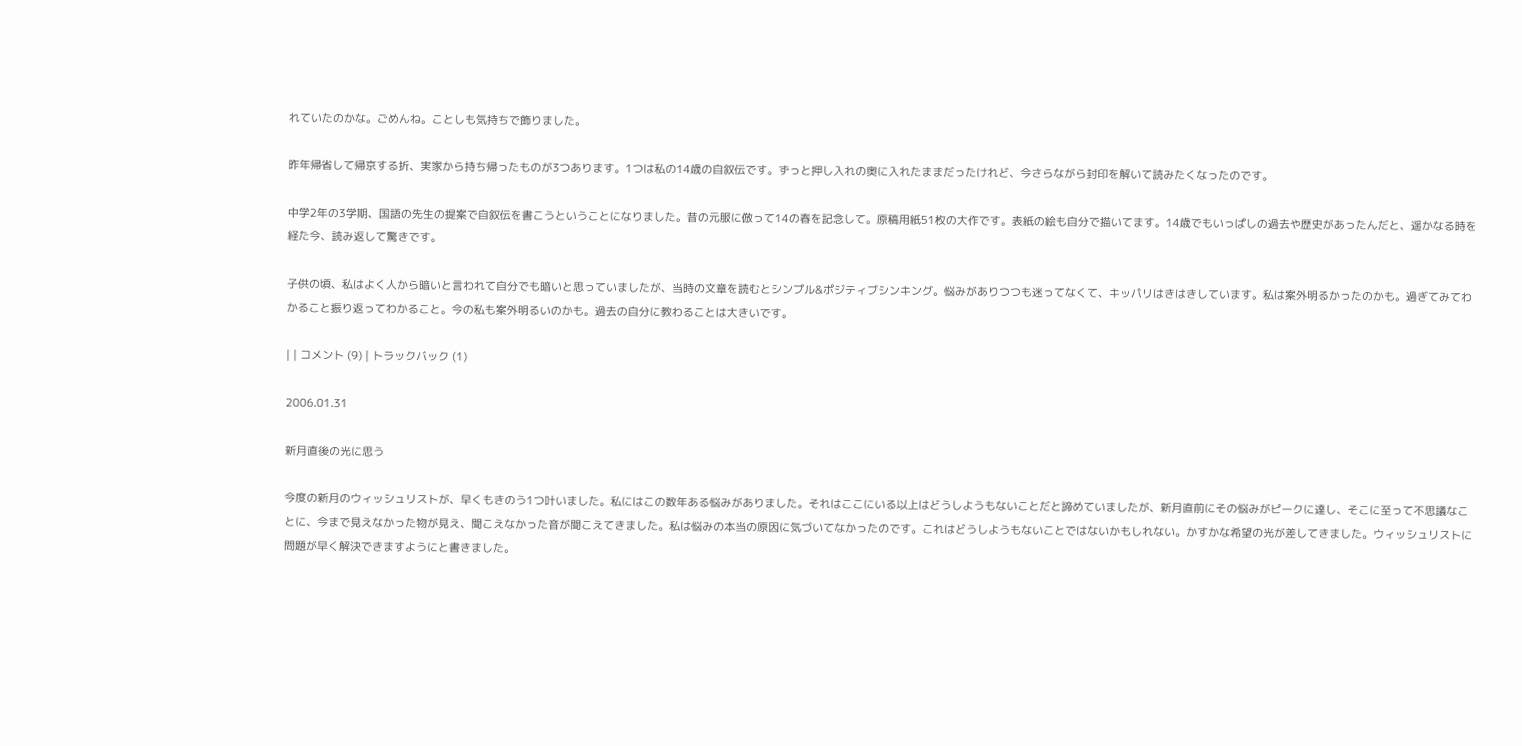れていたのかな。ごめんね。ことしも気持ちで飾りました。

昨年帰省して帰京する折、実家から持ち帰ったものが3つあります。1つは私の14歳の自叙伝です。ずっと押し入れの奥に入れたままだったけれど、今さらながら封印を解いて読みたくなったのです。

中学2年の3学期、国語の先生の提案で自叙伝を書こうということになりました。昔の元服に倣って14の春を記念して。原稿用紙51枚の大作です。表紙の絵も自分で描いてます。14歳でもいっぱしの過去や歴史があったんだと、遥かなる時を経た今、読み返して驚きです。

子供の頃、私はよく人から暗いと言われて自分でも暗いと思っていましたが、当時の文章を読むとシンプル&ポジティブシンキング。悩みがありつつも迷ってなくて、キッパリはきはきしています。私は案外明るかったのかも。過ぎてみてわかること振り返ってわかること。今の私も案外明るいのかも。過去の自分に教わることは大きいです。

| | コメント (9) | トラックバック (1)

2006.01.31

新月直後の光に思う

今度の新月のウィッシュリストが、早くもきのう1つ叶いました。私にはこの数年ある悩みがありました。それはここにいる以上はどうしようもないことだと諦めていましたが、新月直前にその悩みがピークに達し、そこに至って不思議なことに、今まで見えなかった物が見え、聞こえなかった音が聞こえてきました。私は悩みの本当の原因に気づいてなかったのです。これはどうしようもないことではないかもしれない。かすかな希望の光が差してきました。ウィッシュリストに問題が早く解決できますようにと書きました。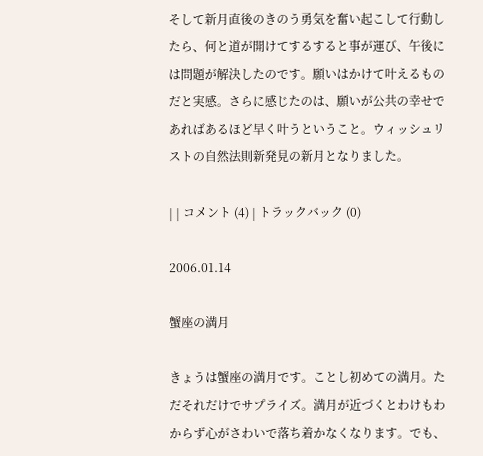そして新月直後のきのう勇気を奮い起こして行動したら、何と道が開けてするすると事が運び、午後には問題が解決したのです。願いはかけて叶えるものだと実感。さらに感じたのは、願いが公共の幸せであればあるほど早く叶うということ。ウィッシュリストの自然法則新発見の新月となりました。

| | コメント (4) | トラックバック (0)

2006.01.14

蟹座の満月

きょうは蟹座の満月です。ことし初めての満月。ただそれだけでサプライズ。満月が近づくとわけもわからず心がさわいで落ち着かなくなります。でも、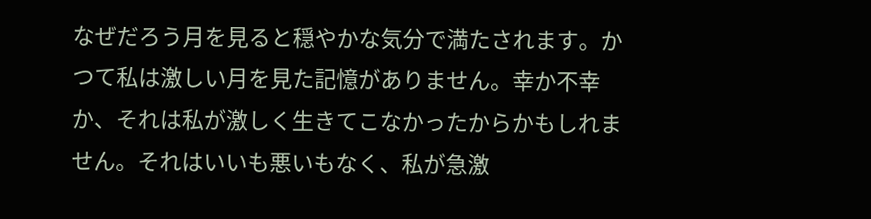なぜだろう月を見ると穏やかな気分で満たされます。かつて私は激しい月を見た記憶がありません。幸か不幸か、それは私が激しく生きてこなかったからかもしれません。それはいいも悪いもなく、私が急激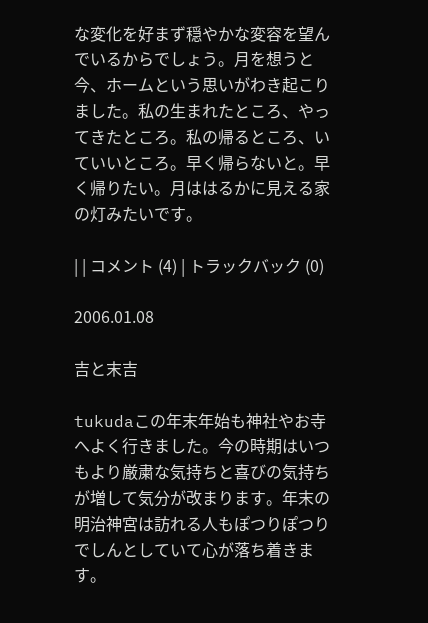な変化を好まず穏やかな変容を望んでいるからでしょう。月を想うと今、ホームという思いがわき起こりました。私の生まれたところ、やってきたところ。私の帰るところ、いていいところ。早く帰らないと。早く帰りたい。月ははるかに見える家の灯みたいです。

| | コメント (4) | トラックバック (0)

2006.01.08

吉と末吉

tukudaこの年末年始も神社やお寺へよく行きました。今の時期はいつもより厳粛な気持ちと喜びの気持ちが増して気分が改まります。年末の明治神宮は訪れる人もぽつりぽつりでしんとしていて心が落ち着きます。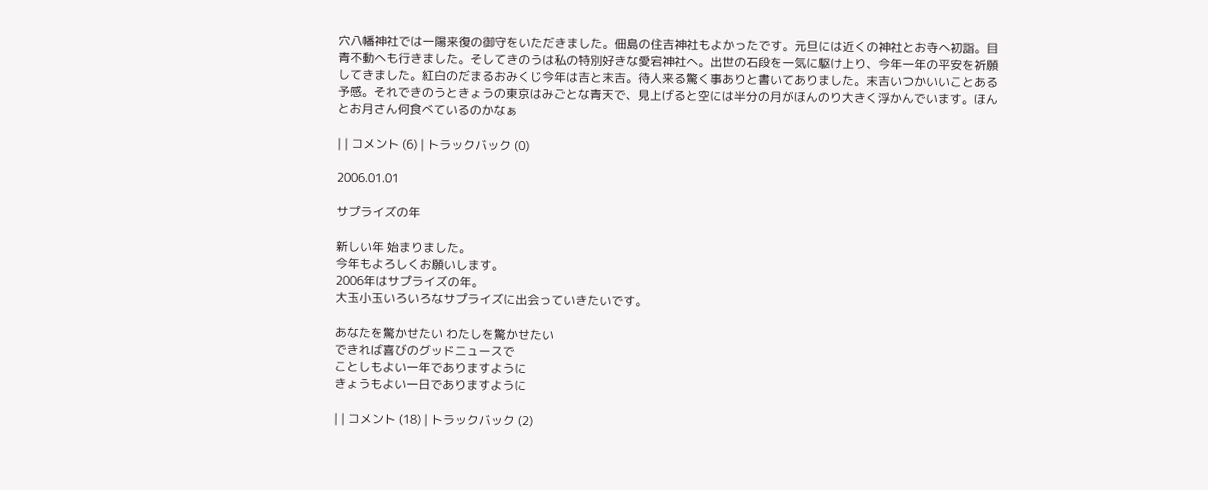穴八幡神社では一陽来復の御守をいただきました。佃島の住吉神社もよかったです。元旦には近くの神社とお寺へ初詣。目青不動へも行きました。そしてきのうは私の特別好きな愛宕神社へ。出世の石段を一気に駆け上り、今年一年の平安を祈願してきました。紅白のだまるおみくじ今年は吉と末吉。待人来る驚く事ありと書いてありました。末吉いつかいいことある予感。それできのうときょうの東京はみごとな青天で、見上げると空には半分の月がほんのり大きく浮かんでいます。ほんとお月さん何食べているのかなぁ

| | コメント (6) | トラックバック (0)

2006.01.01

サプライズの年

新しい年 始まりました。
今年もよろしくお願いします。
2006年はサプライズの年。
大玉小玉いろいろなサプライズに出会っていきたいです。

あなたを驚かせたい わたしを驚かせたい
できれば喜びのグッドニュースで
ことしもよい一年でありますように
きょうもよい一日でありますように

| | コメント (18) | トラックバック (2)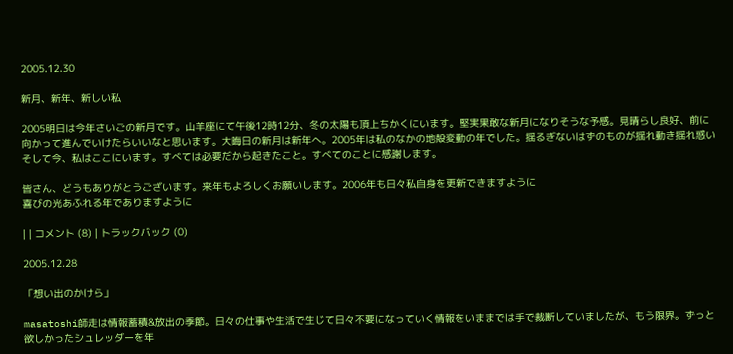2005.12.30

新月、新年、新しい私

2005明日は今年さいごの新月です。山羊座にて午後12時12分、冬の太陽も頂上ちかくにいます。堅実果敢な新月になりそうな予感。見晴らし良好、前に向かって進んでいけたらいいなと思います。大晦日の新月は新年へ。2005年は私のなかの地殻変動の年でした。揺るぎないはずのものが揺れ動き揺れ惑いそして今、私はここにいます。すべては必要だから起きたこと。すべてのことに感謝します。

皆さん、どうもありがとうございます。来年もよろしくお願いします。2006年も日々私自身を更新できますように
喜びの光あふれる年でありますように

| | コメント (8) | トラックバック (0)

2005.12.28

「想い出のかけら」

masatoshi師走は情報蓄積&放出の季節。日々の仕事や生活で生じて日々不要になっていく情報をいままでは手で裁断していましたが、もう限界。ずっと欲しかったシュレッダーを年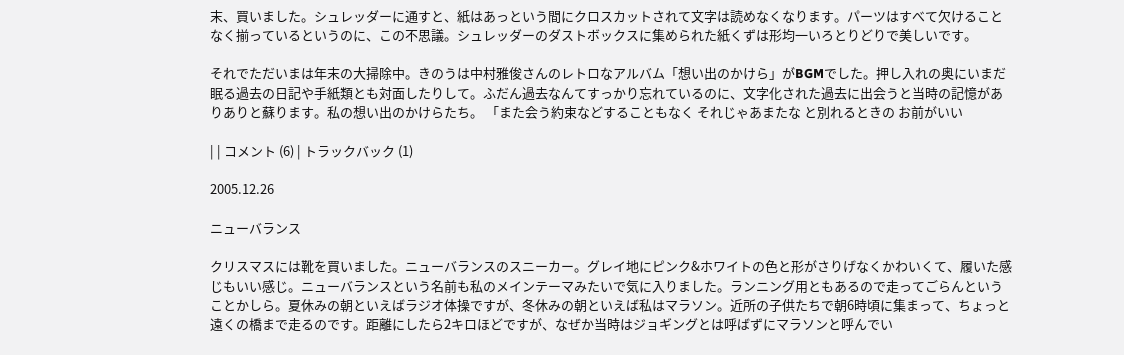末、買いました。シュレッダーに通すと、紙はあっという間にクロスカットされて文字は読めなくなります。パーツはすべて欠けることなく揃っているというのに、この不思議。シュレッダーのダストボックスに集められた紙くずは形均一いろとりどりで美しいです。

それでただいまは年末の大掃除中。きのうは中村雅俊さんのレトロなアルバム「想い出のかけら」がBGMでした。押し入れの奥にいまだ眠る過去の日記や手紙類とも対面したりして。ふだん過去なんてすっかり忘れているのに、文字化された過去に出会うと当時の記憶がありありと蘇ります。私の想い出のかけらたち。 「また会う約束などすることもなく それじゃあまたな と別れるときの お前がいい

| | コメント (6) | トラックバック (1)

2005.12.26

ニューバランス

クリスマスには靴を買いました。ニューバランスのスニーカー。グレイ地にピンク&ホワイトの色と形がさりげなくかわいくて、履いた感じもいい感じ。ニューバランスという名前も私のメインテーマみたいで気に入りました。ランニング用ともあるので走ってごらんということかしら。夏休みの朝といえばラジオ体操ですが、冬休みの朝といえば私はマラソン。近所の子供たちで朝6時頃に集まって、ちょっと遠くの橋まで走るのです。距離にしたら2キロほどですが、なぜか当時はジョギングとは呼ばずにマラソンと呼んでい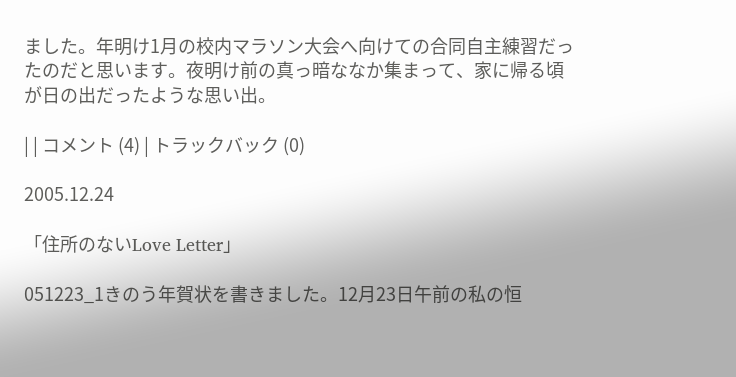ました。年明け1月の校内マラソン大会へ向けての合同自主練習だったのだと思います。夜明け前の真っ暗ななか集まって、家に帰る頃が日の出だったような思い出。

| | コメント (4) | トラックバック (0)

2005.12.24

「住所のないLove Letter」

051223_1きのう年賀状を書きました。12月23日午前の私の恒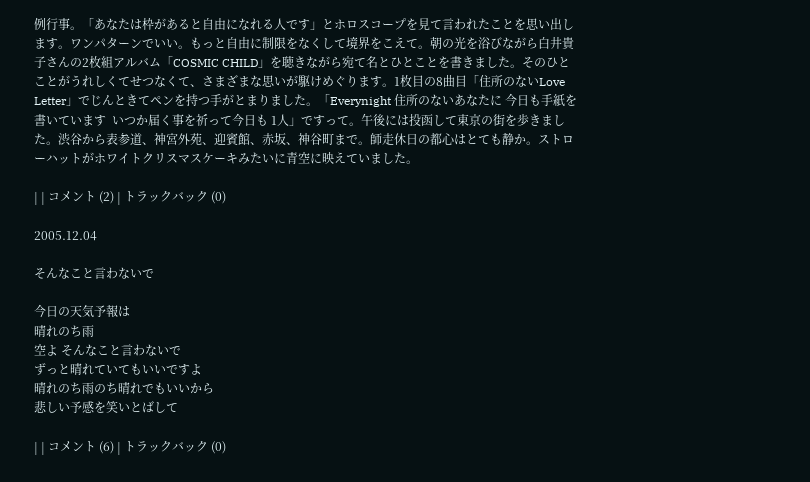例行事。「あなたは枠があると自由になれる人です」とホロスコープを見て言われたことを思い出します。ワンパターンでいい。もっと自由に制限をなくして境界をこえて。朝の光を浴びながら白井貴子さんの2枚組アルバム「COSMIC CHILD」を聴きながら宛て名とひとことを書きました。そのひとことがうれしくてせつなくて、さまざまな思いが駆けめぐります。1枚目の8曲目「住所のないLove Letter」でじんときてペンを持つ手がとまりました。「Everynight 住所のないあなたに 今日も手紙を書いています  いつか届く事を祈って今日も 1人」ですって。午後には投函して東京の街を歩きました。渋谷から表参道、神宮外苑、迎賓館、赤坂、神谷町まで。師走休日の都心はとても静か。ストローハットがホワイトクリスマスケーキみたいに青空に映えていました。

| | コメント (2) | トラックバック (0)

2005.12.04

そんなこと言わないで

今日の天気予報は
晴れのち雨
空よ そんなこと言わないで
ずっと晴れていてもいいですよ
晴れのち雨のち晴れでもいいから
悲しい予感を笑いとばして

| | コメント (6) | トラックバック (0)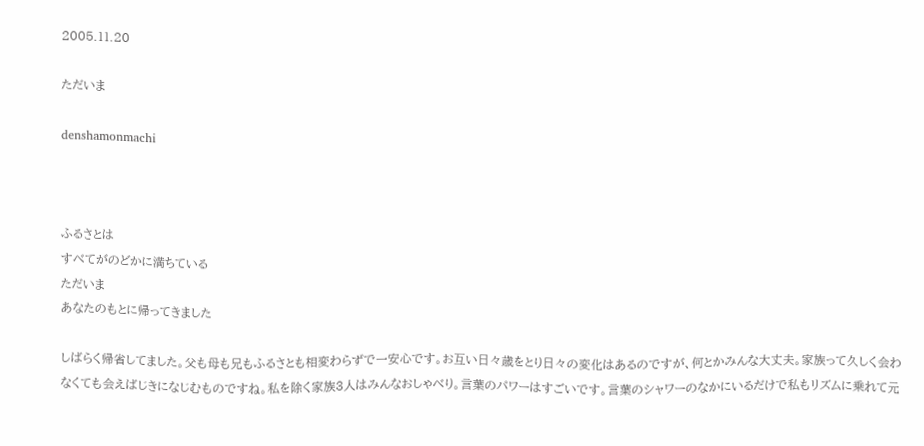2005.11.20

ただいま

denshamonmachi



ふるさとは
すべてがのどかに満ちている
ただいま
あなたのもとに帰ってきました

しばらく帰省してました。父も母も兄もふるさとも相変わらずで一安心です。お互い日々歳をとり日々の変化はあるのですが、何とかみんな大丈夫。家族って久しく会わなくても会えばじきになじむものですね。私を除く家族3人はみんなおしゃべり。言葉のパワーはすごいです。言葉のシャワーのなかにいるだけで私もリズムに乗れて元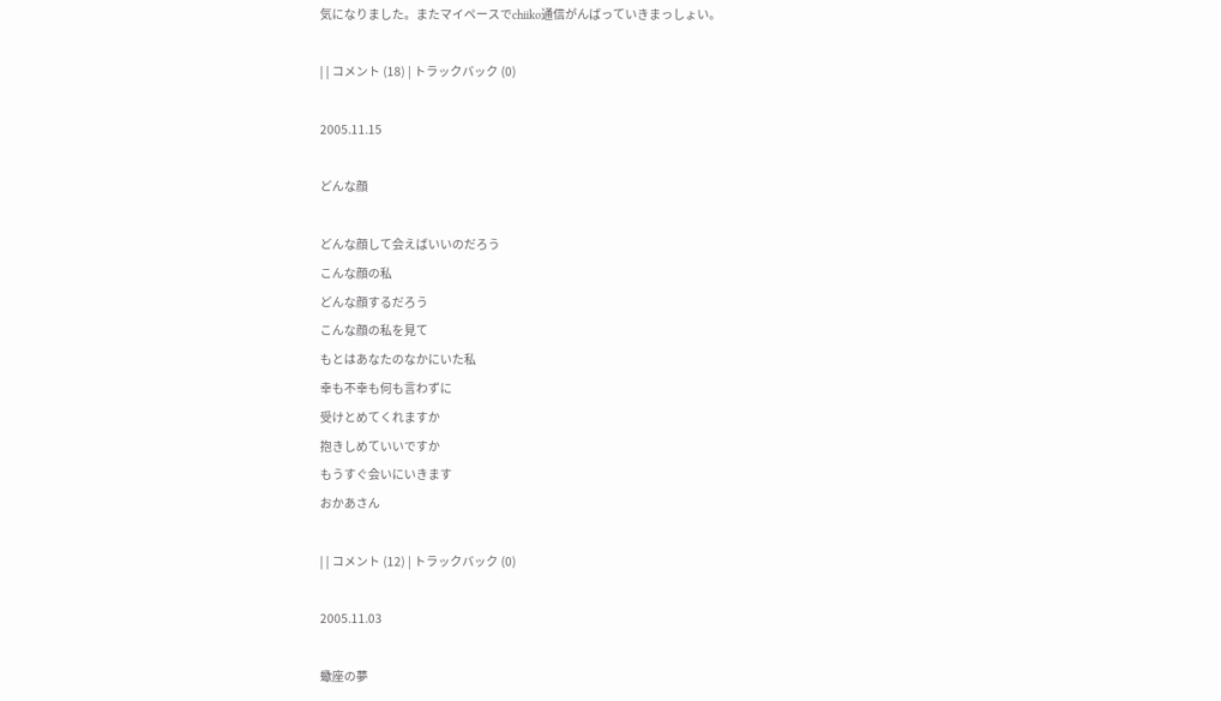気になりました。またマイペースでchiiko通信がんばっていきまっしょい。

| | コメント (18) | トラックバック (0)

2005.11.15

どんな顔

どんな顔して会えばいいのだろう
こんな顔の私
どんな顔するだろう
こんな顔の私を見て
もとはあなたのなかにいた私
幸も不幸も何も言わずに
受けとめてくれますか
抱きしめていいですか
もうすぐ会いにいきます
おかあさん

| | コメント (12) | トラックバック (0)

2005.11.03

蠍座の夢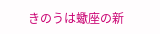きのうは蠍座の新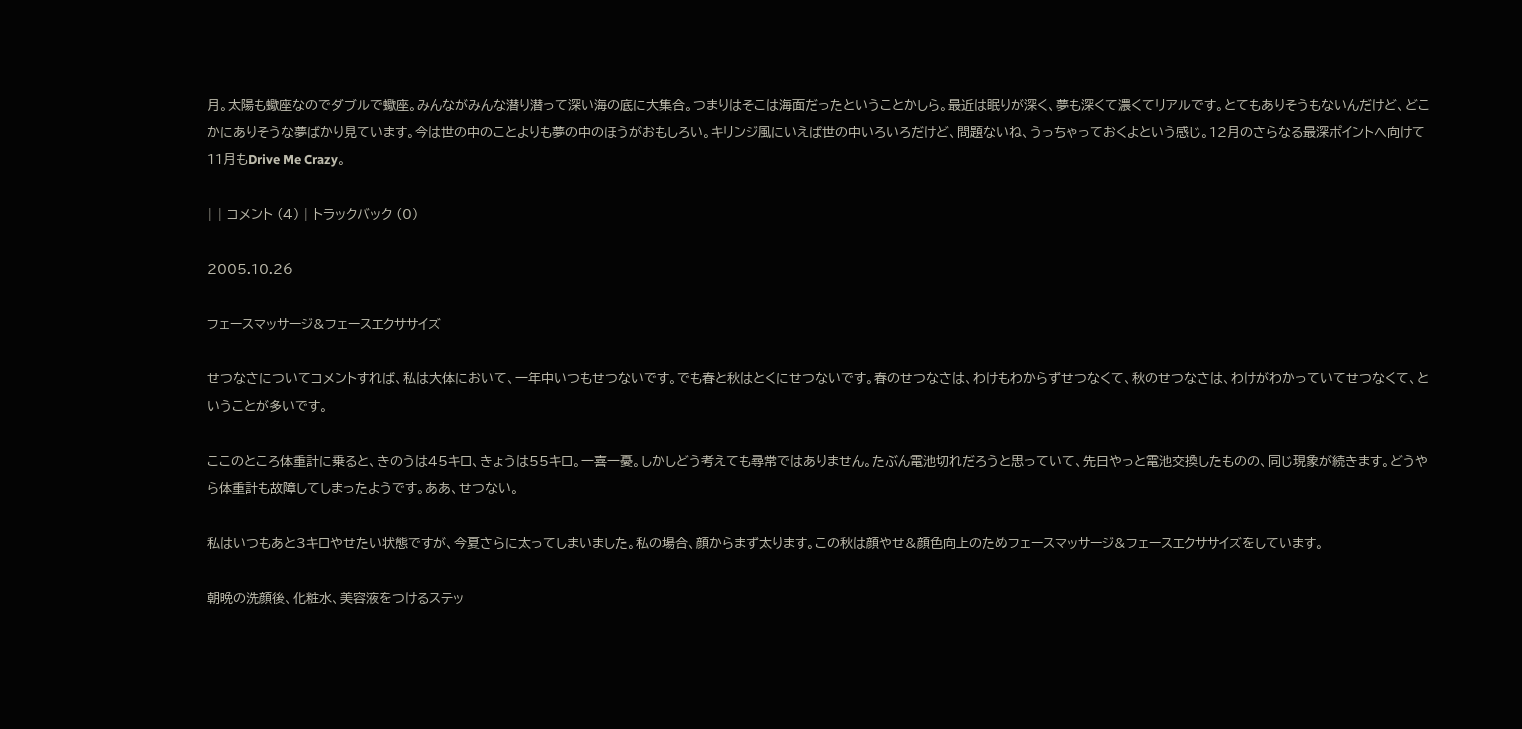月。太陽も蠍座なのでダブルで蠍座。みんながみんな潜り潜って深い海の底に大集合。つまりはそこは海面だったということかしら。最近は眠りが深く、夢も深くて濃くてリアルです。とてもありそうもないんだけど、どこかにありそうな夢ばかり見ています。今は世の中のことよりも夢の中のほうがおもしろい。キリンジ風にいえば世の中いろいろだけど、問題ないね、うっちゃっておくよという感じ。12月のさらなる最深ポイントへ向けて11月もDrive Me Crazy。

| | コメント (4) | トラックバック (0)

2005.10.26

フェースマッサージ&フェースエクササイズ

せつなさについてコメントすれば、私は大体において、一年中いつもせつないです。でも春と秋はとくにせつないです。春のせつなさは、わけもわからずせつなくて、秋のせつなさは、わけがわかっていてせつなくて、ということが多いです。

ここのところ体重計に乗ると、きのうは45キロ、きょうは55キロ。一喜一憂。しかしどう考えても尋常ではありません。たぶん電池切れだろうと思っていて、先日やっと電池交換したものの、同じ現象が続きます。どうやら体重計も故障してしまったようです。ああ、せつない。

私はいつもあと3キロやせたい状態ですが、今夏さらに太ってしまいました。私の場合、顔からまず太ります。この秋は顔やせ&顔色向上のためフェースマッサージ&フェースエクササイズをしています。

朝晩の洗顔後、化粧水、美容液をつけるステッ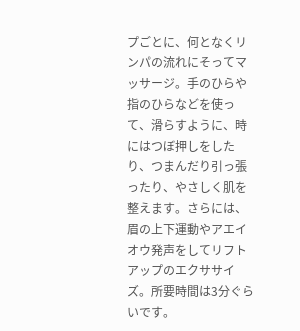プごとに、何となくリンパの流れにそってマッサージ。手のひらや指のひらなどを使って、滑らすように、時にはつぼ押しをしたり、つまんだり引っ張ったり、やさしく肌を整えます。さらには、眉の上下運動やアエイオウ発声をしてリフトアップのエクササイズ。所要時間は3分ぐらいです。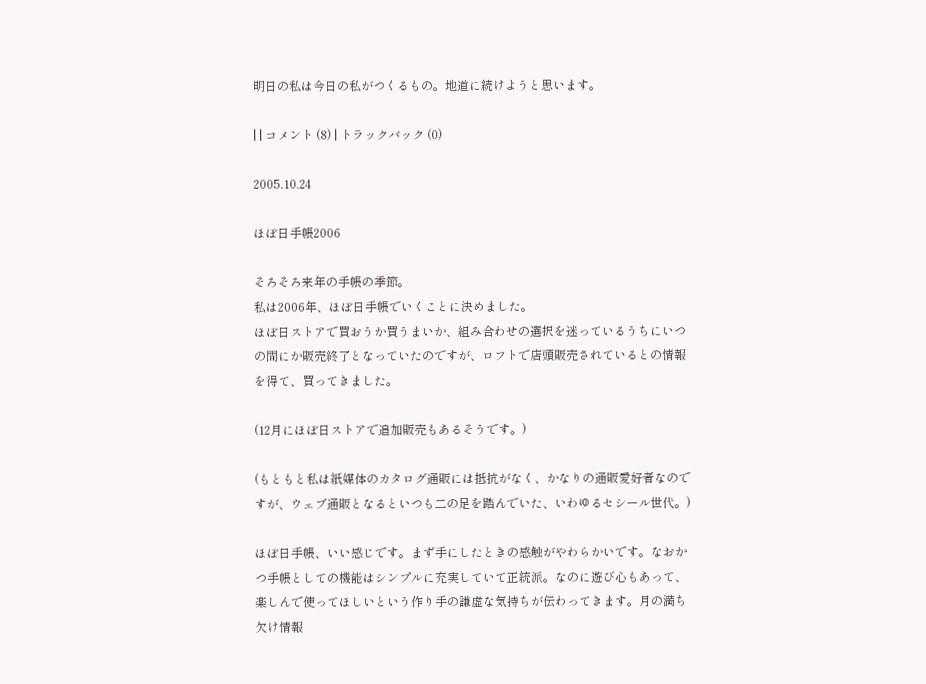明日の私は今日の私がつくるもの。地道に続けようと思います。

| | コメント (8) | トラックバック (0)

2005.10.24

ほぼ日手帳2006

そろそろ来年の手帳の季節。
私は2006年、ほぼ日手帳でいくことに決めました。
ほぼ日ストアで買おうか買うまいか、組み合わせの選択を迷っているうちにいつの間にか販売終了となっていたのですが、ロフトで店頭販売されているとの情報を得て、買ってきました。

(12月にほぼ日ストアで追加販売もあるそうです。)

(もともと私は紙媒体のカタログ通販には抵抗がなく、かなりの通販愛好者なのですが、ウェブ通販となるといつも二の足を踏んでいた、いわゆるセシール世代。)

ほぼ日手帳、いい感じです。まず手にしたときの感触がやわらかいです。なおかつ手帳としての機能はシンプルに充実していて正統派。なのに遊び心もあって、楽しんで使ってほしいという作り手の謙虚な気持ちが伝わってきます。月の満ち欠け情報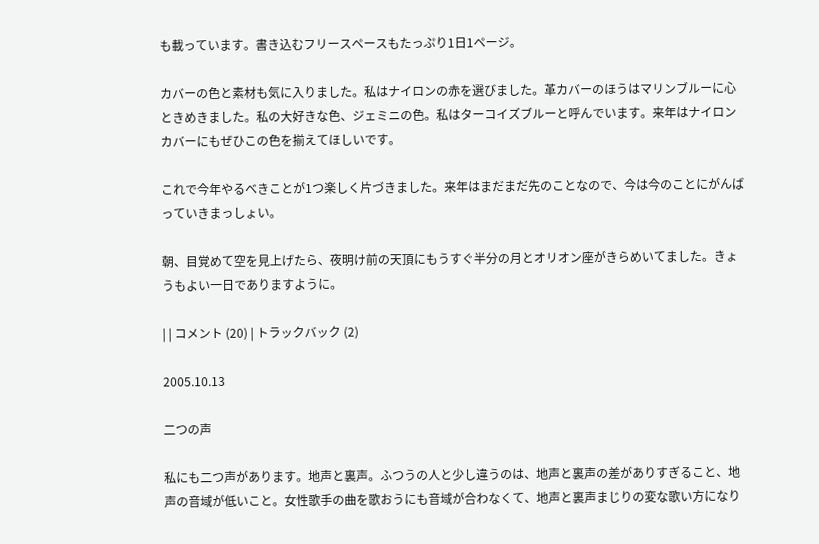も載っています。書き込むフリースペースもたっぷり1日1ページ。

カバーの色と素材も気に入りました。私はナイロンの赤を選びました。革カバーのほうはマリンブルーに心ときめきました。私の大好きな色、ジェミニの色。私はターコイズブルーと呼んでいます。来年はナイロンカバーにもぜひこの色を揃えてほしいです。

これで今年やるべきことが1つ楽しく片づきました。来年はまだまだ先のことなので、今は今のことにがんばっていきまっしょい。

朝、目覚めて空を見上げたら、夜明け前の天頂にもうすぐ半分の月とオリオン座がきらめいてました。きょうもよい一日でありますように。

| | コメント (20) | トラックバック (2)

2005.10.13

二つの声

私にも二つ声があります。地声と裏声。ふつうの人と少し違うのは、地声と裏声の差がありすぎること、地声の音域が低いこと。女性歌手の曲を歌おうにも音域が合わなくて、地声と裏声まじりの変な歌い方になり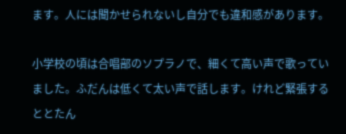ます。人には聞かせられないし自分でも違和感があります。

小学校の頃は合唱部のソプラノで、細くて高い声で歌っていました。ふだんは低くて太い声で話します。けれど緊張するととたん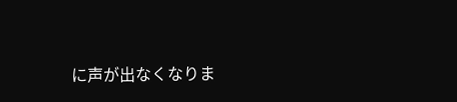に声が出なくなりま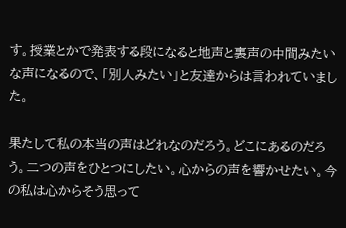す。授業とかで発表する段になると地声と裏声の中間みたいな声になるので、「別人みたい」と友達からは言われていました。

果たして私の本当の声はどれなのだろう。どこにあるのだろう。二つの声をひとつにしたい。心からの声を響かせたい。今の私は心からそう思って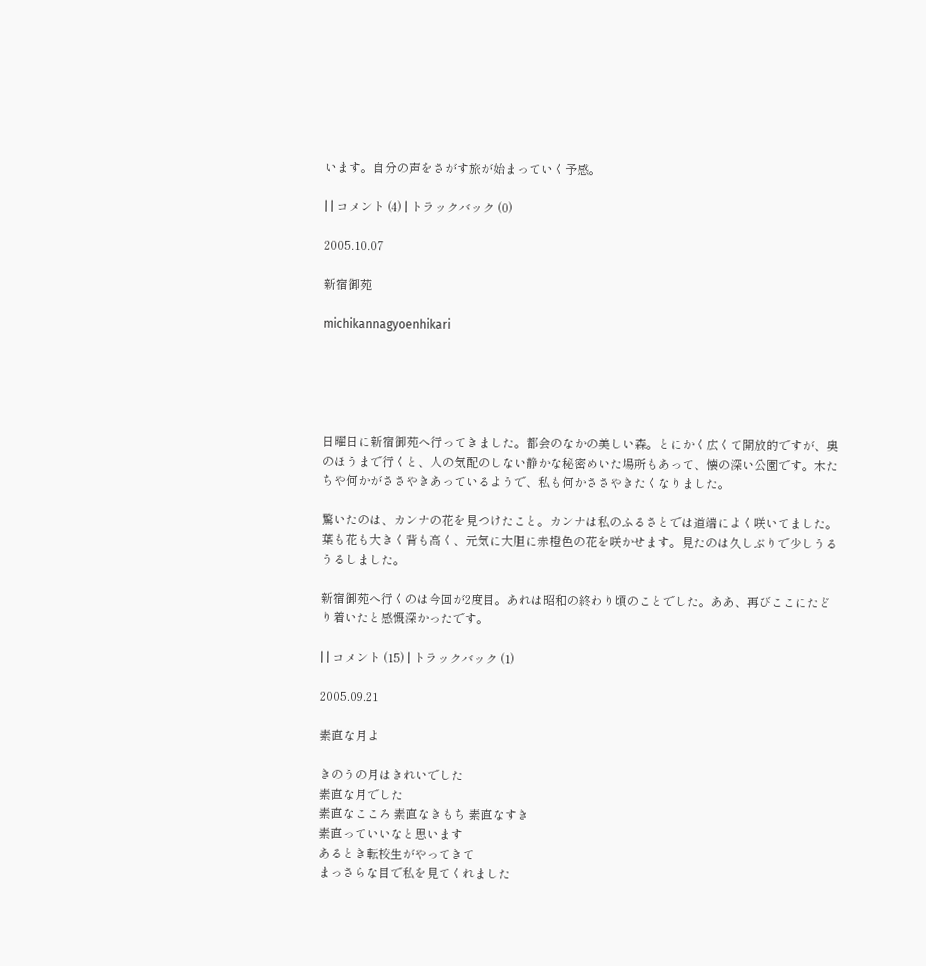います。自分の声をさがす旅が始まっていく予感。

| | コメント (4) | トラックバック (0)

2005.10.07

新宿御苑

michikannagyoenhikari





日曜日に新宿御苑へ行ってきました。都会のなかの美しい森。とにかく広くて開放的ですが、奥のほうまで行くと、人の気配のしない静かな秘密めいた場所もあって、懐の深い公園です。木たちや何かがささやきあっているようで、私も何かささやきたくなりました。

驚いたのは、カンナの花を見つけたこと。カンナは私のふるさとでは道端によく咲いてました。葉も花も大きく背も高く、元気に大胆に赤橙色の花を咲かせます。見たのは久しぶりで少しうるうるしました。

新宿御苑へ行くのは今回が2度目。あれは昭和の終わり頃のことでした。ああ、再びここにたどり着いたと感慨深かったです。

| | コメント (15) | トラックバック (1)

2005.09.21

素直な月よ

きのうの月はきれいでした
素直な月でした
素直なこころ 素直なきもち 素直なすき
素直っていいなと思います
あるとき転校生がやってきて
まっさらな目で私を見てくれました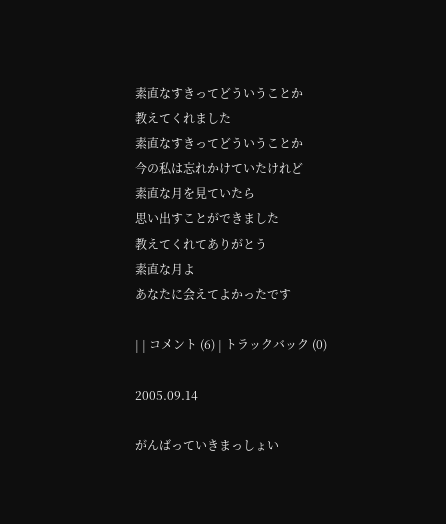素直なすきってどういうことか
教えてくれました
素直なすきってどういうことか
今の私は忘れかけていたけれど
素直な月を見ていたら
思い出すことができました
教えてくれてありがとう
素直な月よ
あなたに会えてよかったです

| | コメント (6) | トラックバック (0)

2005.09.14

がんばっていきまっしょい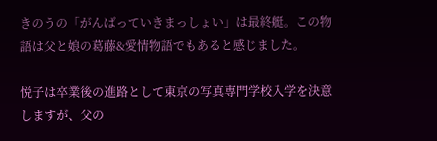きのうの「がんばっていきまっしょい」は最終艇。この物語は父と娘の葛藤&愛情物語でもあると感じました。

悦子は卒業後の進路として東京の写真専門学校入学を決意しますが、父の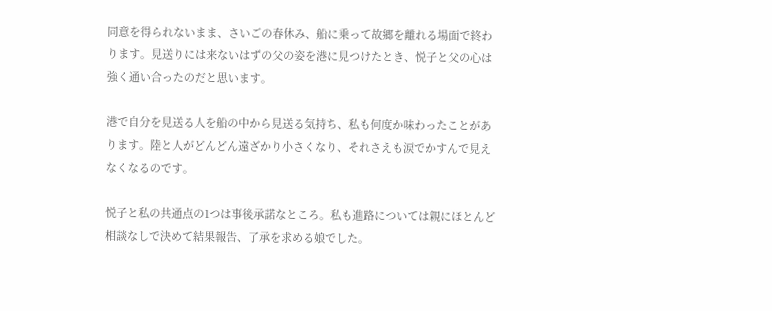同意を得られないまま、さいごの春休み、船に乗って故郷を離れる場面で終わります。見送りには来ないはずの父の姿を港に見つけたとき、悦子と父の心は強く通い合ったのだと思います。

港で自分を見送る人を船の中から見送る気持ち、私も何度か味わったことがあります。陸と人がどんどん遠ざかり小さくなり、それさえも涙でかすんで見えなくなるのです。

悦子と私の共通点の1つは事後承諾なところ。私も進路については親にほとんど相談なしで決めて結果報告、了承を求める娘でした。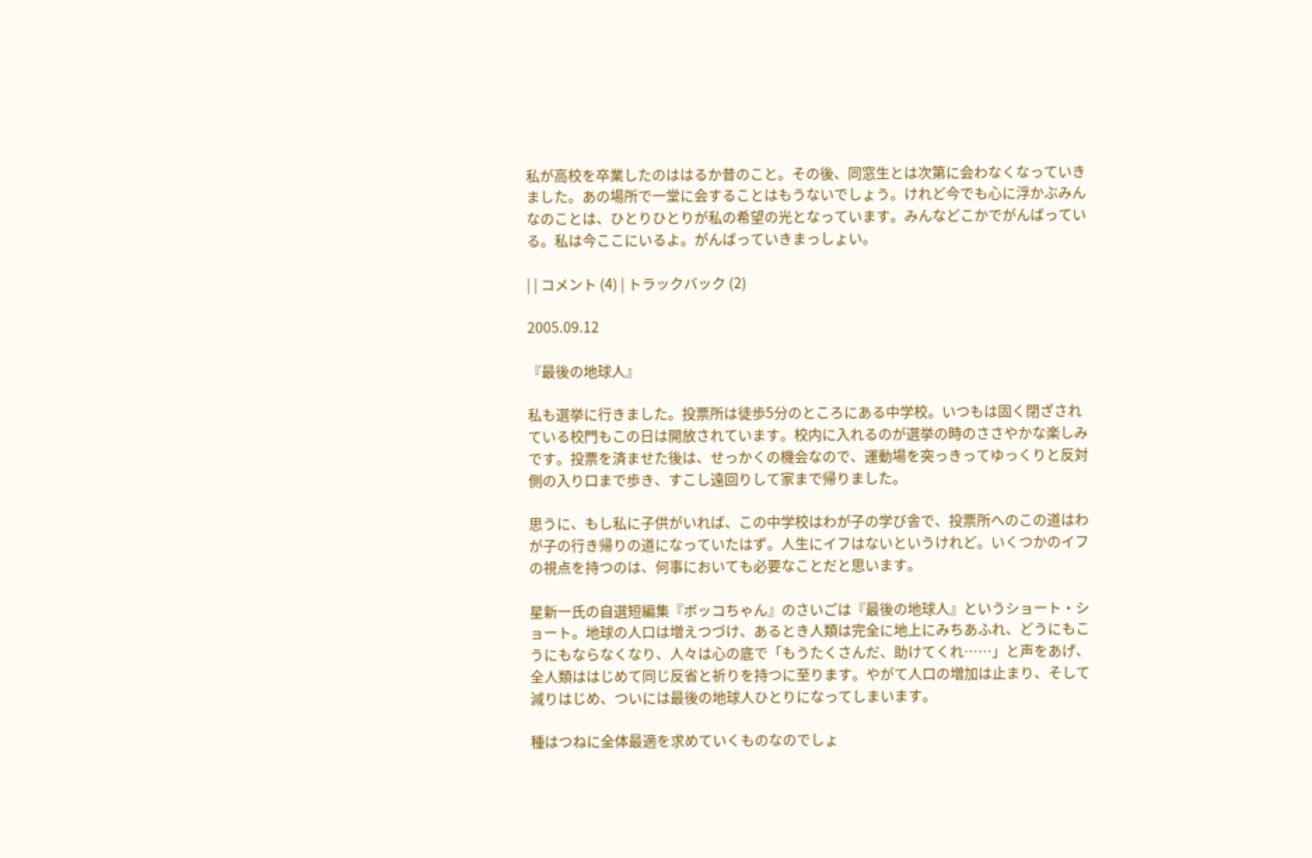私が高校を卒業したのははるか昔のこと。その後、同窓生とは次第に会わなくなっていきました。あの場所で一堂に会することはもうないでしょう。けれど今でも心に浮かぶみんなのことは、ひとりひとりが私の希望の光となっています。みんなどこかでがんばっている。私は今ここにいるよ。がんばっていきまっしょい。

| | コメント (4) | トラックバック (2)

2005.09.12

『最後の地球人』

私も選挙に行きました。投票所は徒歩5分のところにある中学校。いつもは固く閉ざされている校門もこの日は開放されています。校内に入れるのが選挙の時のささやかな楽しみです。投票を済ませた後は、せっかくの機会なので、運動場を突っきってゆっくりと反対側の入り口まで歩き、すこし遠回りして家まで帰りました。

思うに、もし私に子供がいれば、この中学校はわが子の学び舎で、投票所へのこの道はわが子の行き帰りの道になっていたはず。人生にイフはないというけれど。いくつかのイフの視点を持つのは、何事においても必要なことだと思います。

星新一氏の自選短編集『ボッコちゃん』のさいごは『最後の地球人』というショート・ショート。地球の人口は増えつづけ、あるとき人類は完全に地上にみちあふれ、どうにもこうにもならなくなり、人々は心の底で「もうたくさんだ、助けてくれ……」と声をあげ、全人類ははじめて同じ反省と祈りを持つに至ります。やがて人口の増加は止まり、そして減りはじめ、ついには最後の地球人ひとりになってしまいます。

種はつねに全体最適を求めていくものなのでしょ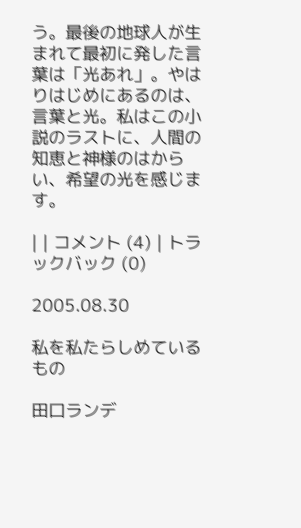う。最後の地球人が生まれて最初に発した言葉は「光あれ」。やはりはじめにあるのは、言葉と光。私はこの小説のラストに、人間の知恵と神様のはからい、希望の光を感じます。

| | コメント (4) | トラックバック (0)

2005.08.30

私を私たらしめているもの

田口ランデ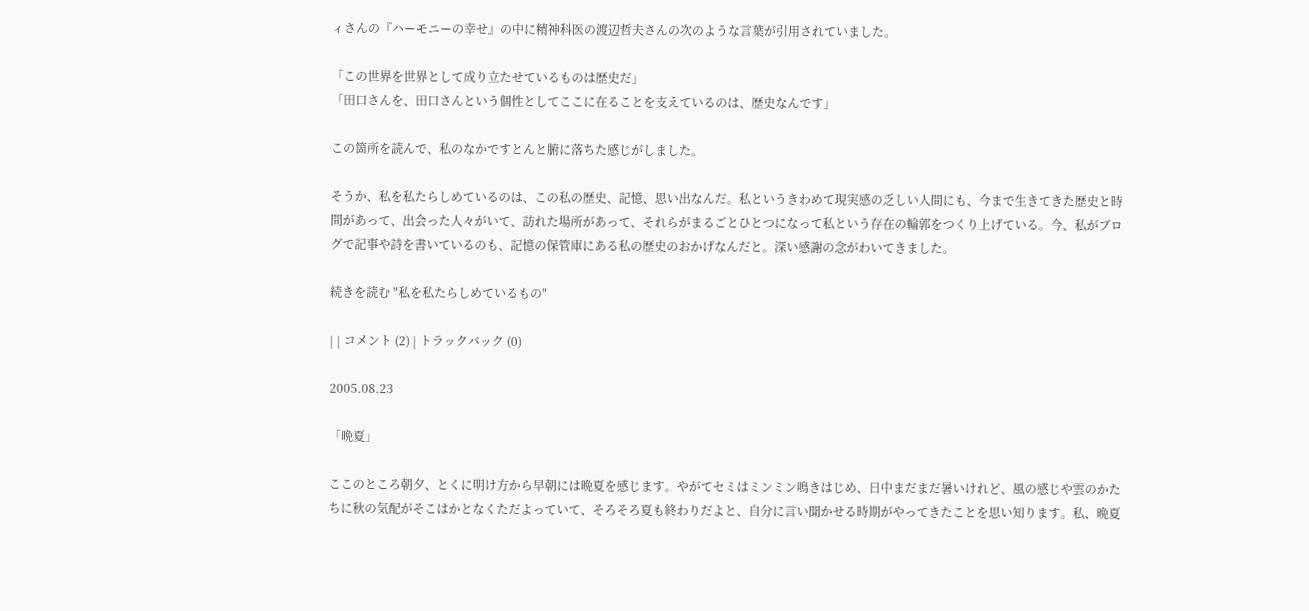ィさんの『ハーモニーの幸せ』の中に精神科医の渡辺哲夫さんの次のような言葉が引用されていました。

「この世界を世界として成り立たせているものは歴史だ」
「田口さんを、田口さんという個性としてここに在ることを支えているのは、歴史なんです」

この箇所を読んで、私のなかですとんと腑に落ちた感じがしました。

そうか、私を私たらしめているのは、この私の歴史、記憶、思い出なんだ。私というきわめて現実感の乏しい人間にも、今まで生きてきた歴史と時間があって、出会った人々がいて、訪れた場所があって、それらがまるごとひとつになって私という存在の輪郭をつくり上げている。今、私がブログで記事や詩を書いているのも、記憶の保管庫にある私の歴史のおかげなんだと。深い感謝の念がわいてきました。

続きを読む "私を私たらしめているもの"

| | コメント (2) | トラックバック (0)

2005.08.23

「晩夏」

ここのところ朝夕、とくに明け方から早朝には晩夏を感じます。やがてセミはミンミン鳴きはじめ、日中まだまだ暑いけれど、風の感じや雲のかたちに秋の気配がそこはかとなくただよっていて、そろそろ夏も終わりだよと、自分に言い聞かせる時期がやってきたことを思い知ります。私、晩夏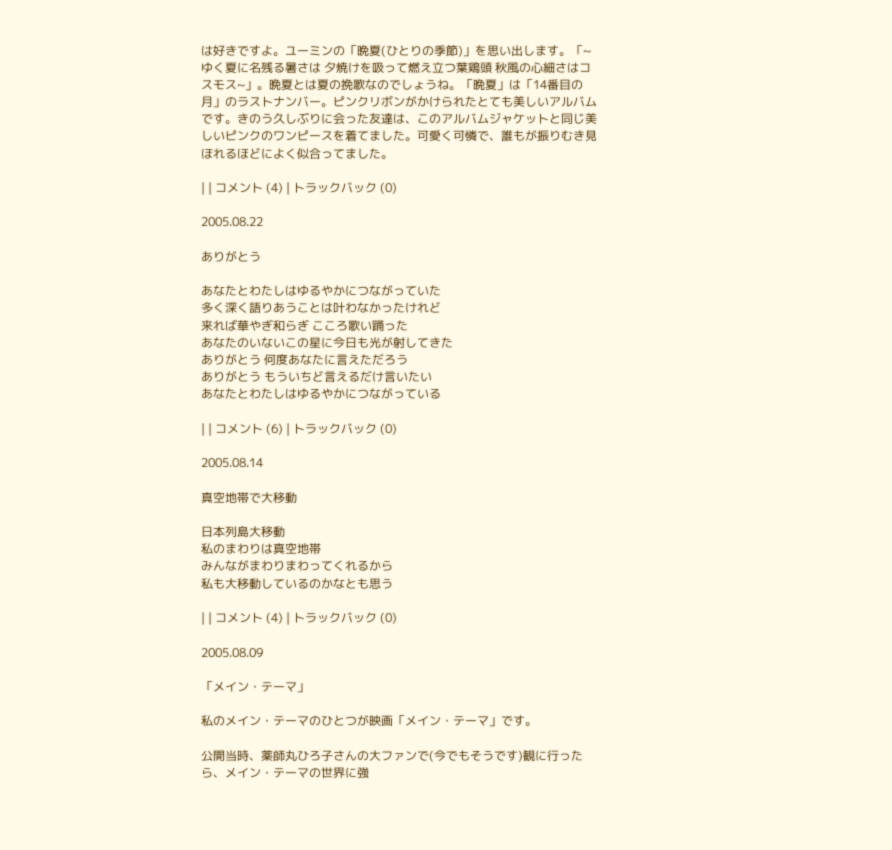は好きですよ。ユーミンの「晩夏(ひとりの季節)」を思い出します。「~ゆく夏に名残る暑さは 夕焼けを吸って燃え立つ葉鶏頭 秋風の心細さはコスモス~」。晩夏とは夏の挽歌なのでしょうね。「晩夏」は「14番目の月」のラストナンバー。ピンクリボンがかけられたとても美しいアルバムです。きのう久しぶりに会った友達は、このアルバムジャケットと同じ美しいピンクのワンピースを着てました。可愛く可憐で、誰もが振りむき見ほれるほどによく似合ってました。

| | コメント (4) | トラックバック (0)

2005.08.22

ありがとう

あなたとわたしはゆるやかにつながっていた
多く深く語りあうことは叶わなかったけれど
来れば華やぎ和らぎ こころ歌い踊った
あなたのいないこの星に今日も光が射してきた
ありがとう 何度あなたに言えただろう
ありがとう もういちど言えるだけ言いたい
あなたとわたしはゆるやかにつながっている

| | コメント (6) | トラックバック (0)

2005.08.14

真空地帯で大移動

日本列島大移動
私のまわりは真空地帯
みんながまわりまわってくれるから
私も大移動しているのかなとも思う

| | コメント (4) | トラックバック (0)

2005.08.09

「メイン・テーマ」

私のメイン・テーマのひとつが映画「メイン・テーマ」です。

公開当時、薬師丸ひろ子さんの大ファンで(今でもそうです)観に行ったら、メイン・テーマの世界に強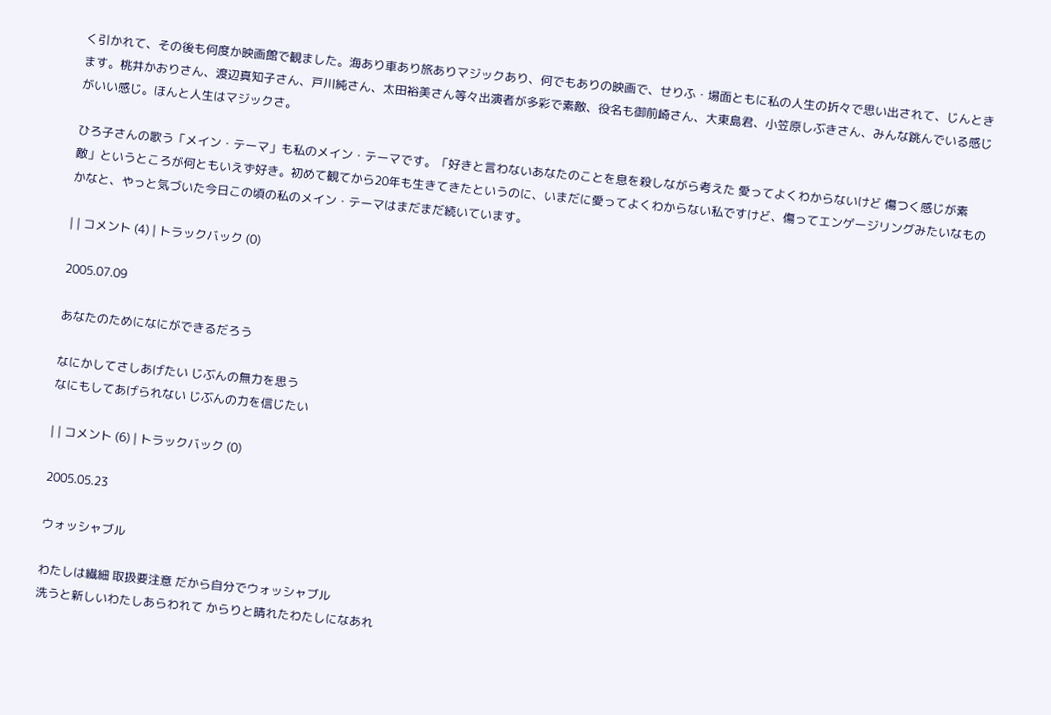く引かれて、その後も何度か映画館で観ました。海あり車あり旅ありマジックあり、何でもありの映画で、せりふ・場面ともに私の人生の折々で思い出されて、じんときます。桃井かおりさん、渡辺真知子さん、戸川純さん、太田裕美さん等々出演者が多彩で素敵、役名も御前崎さん、大東島君、小笠原しぶきさん、みんな跳んでいる感じがいい感じ。ほんと人生はマジックさ。

ひろ子さんの歌う「メイン・テーマ」も私のメイン・テーマです。「好きと言わないあなたのことを息を殺しながら考えた 愛ってよくわからないけど 傷つく感じが素敵」というところが何ともいえず好き。初めて観てから20年も生きてきたというのに、いまだに愛ってよくわからない私ですけど、傷ってエンゲージリングみたいなものかなと、やっと気づいた今日この頃の私のメイン・テーマはまだまだ続いています。

| | コメント (4) | トラックバック (0)

2005.07.09

あなたのためになにができるだろう

なにかしてさしあげたい じぶんの無力を思う
なにもしてあげられない じぶんの力を信じたい

| | コメント (6) | トラックバック (0)

2005.05.23

ウォッシャブル

わたしは繊細 取扱要注意 だから自分でウォッシャブル
洗うと新しいわたしあらわれて からりと晴れたわたしになあれ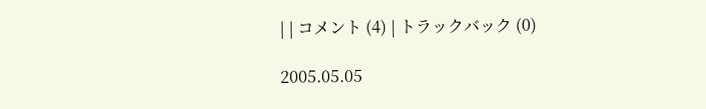| | コメント (4) | トラックバック (0)

2005.05.05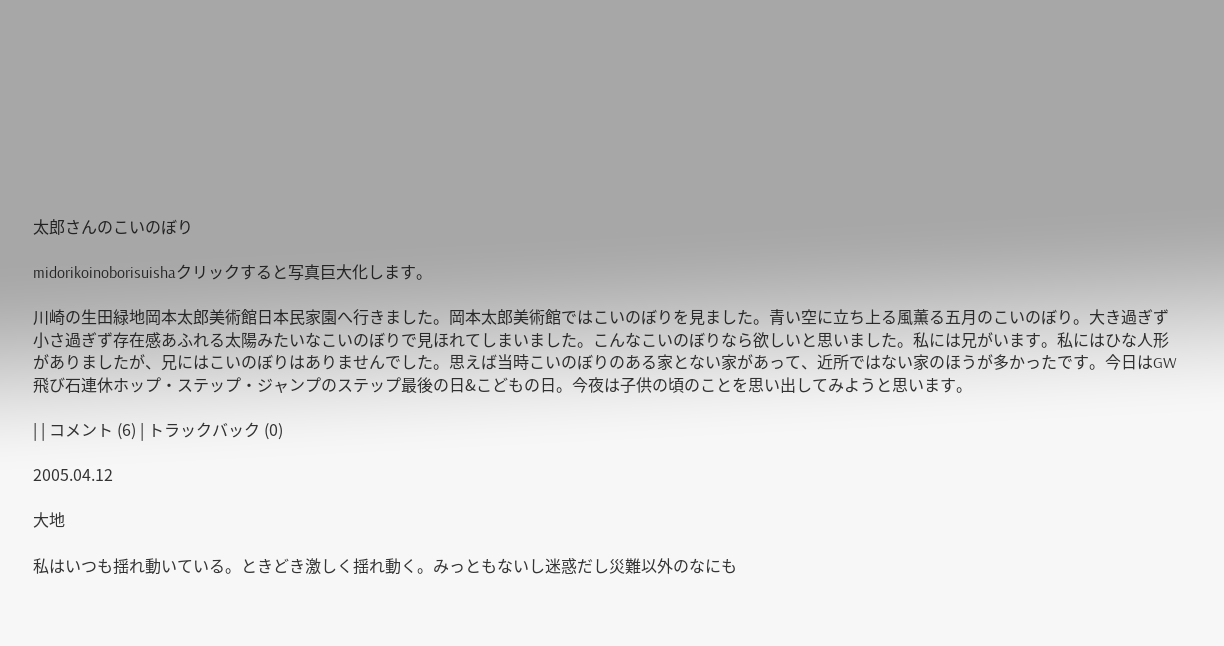太郎さんのこいのぼり

midorikoinoborisuishaクリックすると写真巨大化します。

川崎の生田緑地岡本太郎美術館日本民家園へ行きました。岡本太郎美術館ではこいのぼりを見ました。青い空に立ち上る風薫る五月のこいのぼり。大き過ぎず小さ過ぎず存在感あふれる太陽みたいなこいのぼりで見ほれてしまいました。こんなこいのぼりなら欲しいと思いました。私には兄がいます。私にはひな人形がありましたが、兄にはこいのぼりはありませんでした。思えば当時こいのぼりのある家とない家があって、近所ではない家のほうが多かったです。今日はGW飛び石連休ホップ・ステップ・ジャンプのステップ最後の日&こどもの日。今夜は子供の頃のことを思い出してみようと思います。

| | コメント (6) | トラックバック (0)

2005.04.12

大地

私はいつも揺れ動いている。ときどき激しく揺れ動く。みっともないし迷惑だし災難以外のなにも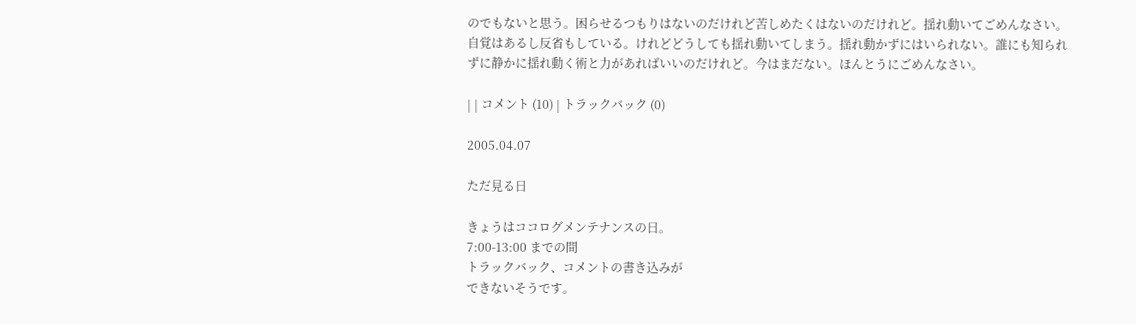のでもないと思う。困らせるつもりはないのだけれど苦しめたくはないのだけれど。揺れ動いてごめんなさい。自覚はあるし反省もしている。けれどどうしても揺れ動いてしまう。揺れ動かずにはいられない。誰にも知られずに静かに揺れ動く術と力があればいいのだけれど。今はまだない。ほんとうにごめんなさい。

| | コメント (10) | トラックバック (0)

2005.04.07

ただ見る日

きょうはココログメンテナンスの日。
7:00-13:00 までの間
トラックバック、コメントの書き込みが
できないそうです。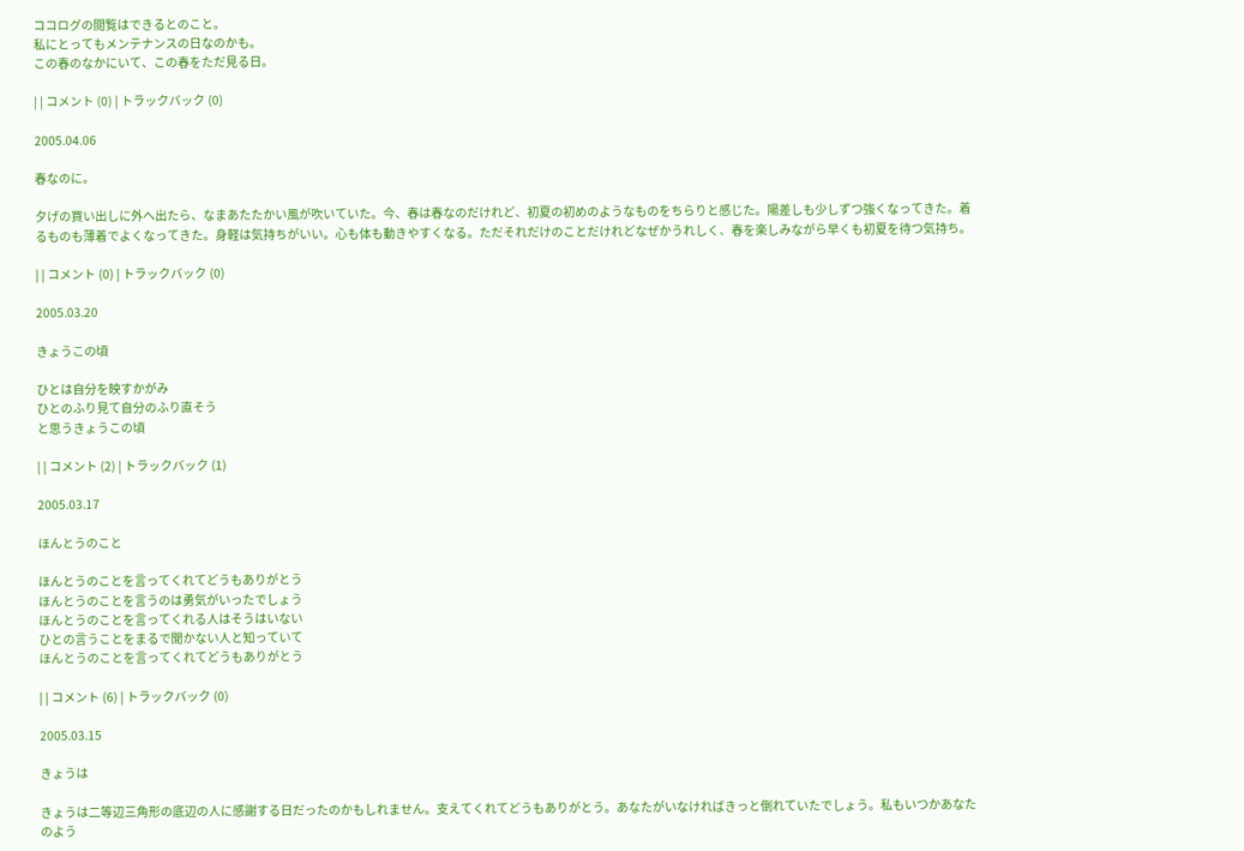ココログの閲覧はできるとのこと。
私にとってもメンテナンスの日なのかも。
この春のなかにいて、この春をただ見る日。

| | コメント (0) | トラックバック (0)

2005.04.06

春なのに。

夕げの買い出しに外へ出たら、なまあたたかい風が吹いていた。今、春は春なのだけれど、初夏の初めのようなものをちらりと感じた。陽差しも少しずつ強くなってきた。着るものも薄着でよくなってきた。身軽は気持ちがいい。心も体も動きやすくなる。ただそれだけのことだけれどなぜかうれしく、春を楽しみながら早くも初夏を待つ気持ち。

| | コメント (0) | トラックバック (0)

2005.03.20

きょうこの頃

ひとは自分を映すかがみ
ひとのふり見て自分のふり直そう
と思うきょうこの頃

| | コメント (2) | トラックバック (1)

2005.03.17

ほんとうのこと

ほんとうのことを言ってくれてどうもありがとう
ほんとうのことを言うのは勇気がいったでしょう
ほんとうのことを言ってくれる人はそうはいない
ひとの言うことをまるで聞かない人と知っていて
ほんとうのことを言ってくれてどうもありがとう

| | コメント (6) | トラックバック (0)

2005.03.15

きょうは

きょうは二等辺三角形の底辺の人に感謝する日だったのかもしれません。支えてくれてどうもありがとう。あなたがいなければきっと倒れていたでしょう。私もいつかあなたのよう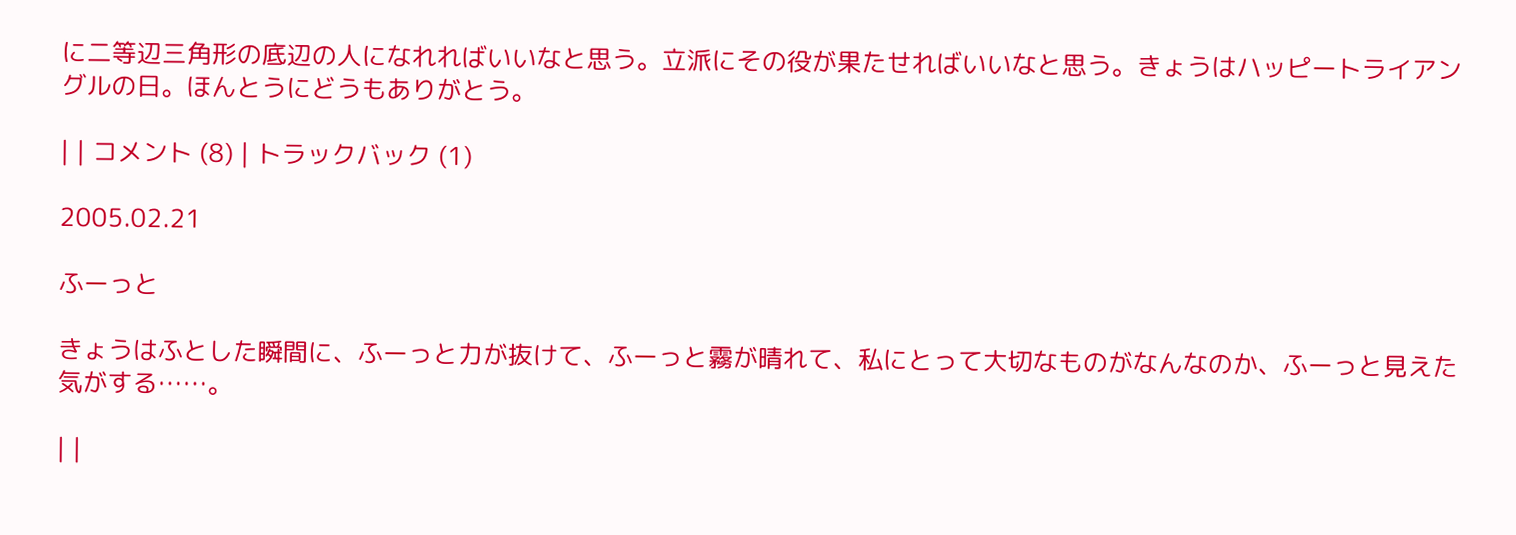に二等辺三角形の底辺の人になれればいいなと思う。立派にその役が果たせればいいなと思う。きょうはハッピートライアングルの日。ほんとうにどうもありがとう。

| | コメント (8) | トラックバック (1)

2005.02.21

ふーっと

きょうはふとした瞬間に、ふーっと力が抜けて、ふーっと霧が晴れて、私にとって大切なものがなんなのか、ふーっと見えた気がする……。

| |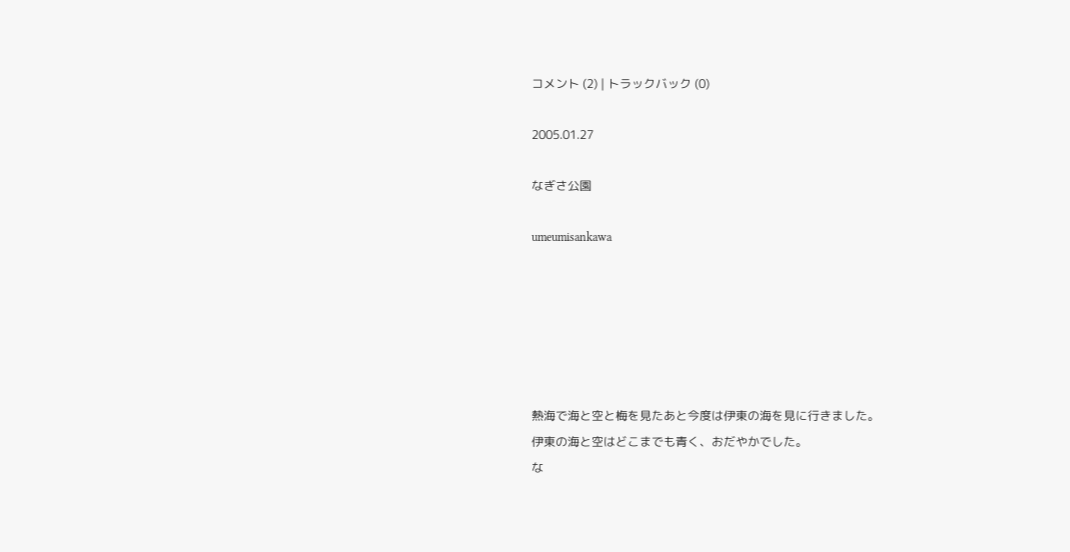コメント (2) | トラックバック (0)

2005.01.27

なぎさ公園

umeumisankawa






熱海で海と空と梅を見たあと今度は伊東の海を見に行きました。
伊東の海と空はどこまでも青く、おだやかでした。
な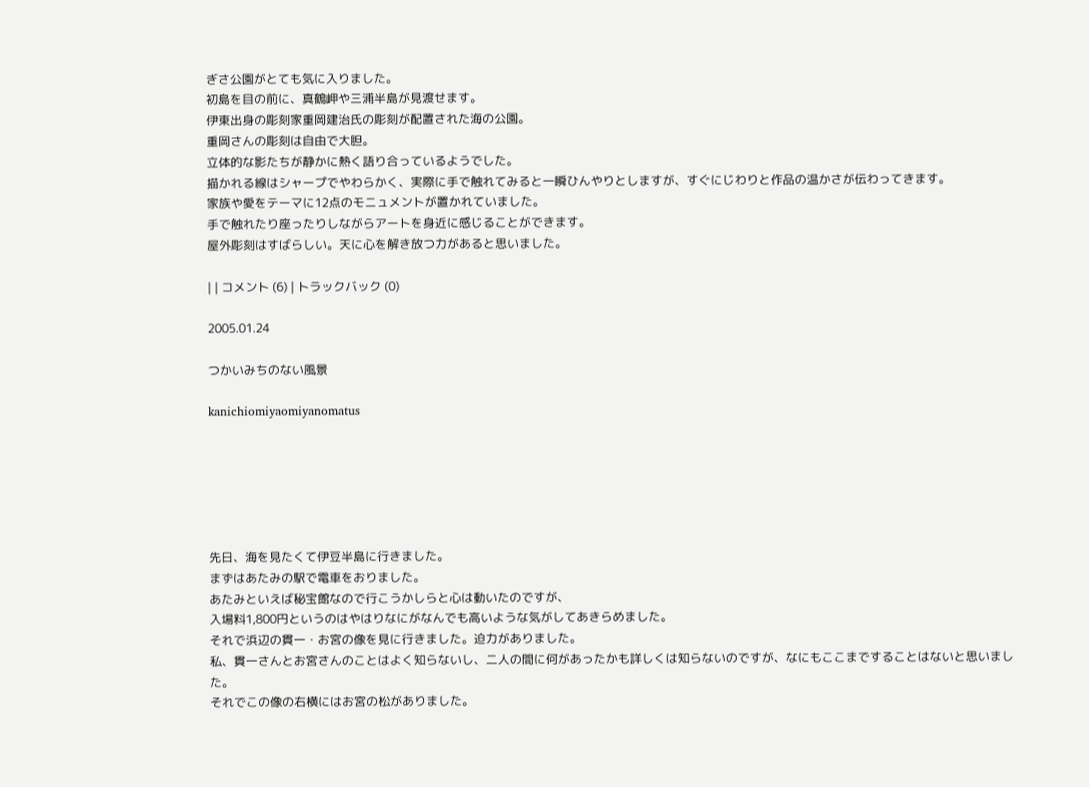ぎさ公園がとても気に入りました。
初島を目の前に、真鶴岬や三浦半島が見渡せます。
伊東出身の彫刻家重岡建治氏の彫刻が配置された海の公園。
重岡さんの彫刻は自由で大胆。
立体的な影たちが静かに熱く語り合っているようでした。
描かれる線はシャープでやわらかく、実際に手で触れてみると一瞬ひんやりとしますが、すぐにじわりと作品の温かさが伝わってきます。
家族や愛をテーマに12点のモニュメントが置かれていました。
手で触れたり座ったりしながらアートを身近に感じることができます。
屋外彫刻はすばらしい。天に心を解き放つ力があると思いました。

| | コメント (6) | トラックバック (0)

2005.01.24

つかいみちのない風景

kanichiomiyaomiyanomatus






先日、海を見たくて伊豆半島に行きました。
まずはあたみの駅で電車をおりました。
あたみといえば秘宝館なので行こうかしらと心は動いたのですが、
入場料1,800円というのはやはりなにがなんでも高いような気がしてあきらめました。
それで浜辺の貫一・お宮の像を見に行きました。迫力がありました。
私、貫一さんとお宮さんのことはよく知らないし、二人の間に何があったかも詳しくは知らないのですが、なにもここまですることはないと思いました。
それでこの像の右横にはお宮の松がありました。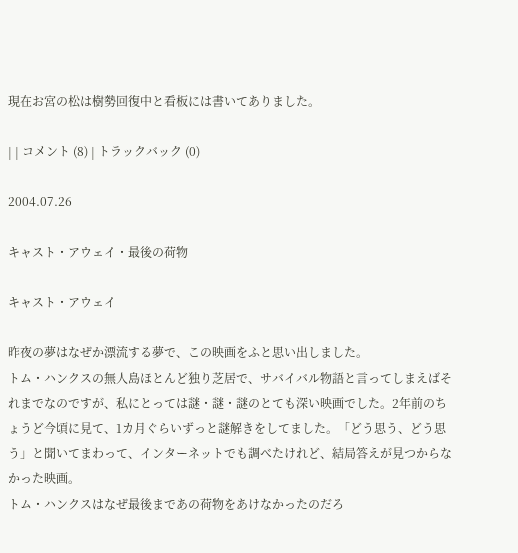現在お宮の松は樹勢回復中と看板には書いてありました。

| | コメント (8) | トラックバック (0)

2004.07.26

キャスト・アウェイ・最後の荷物

キャスト・アウェイ

昨夜の夢はなぜか漂流する夢で、この映画をふと思い出しました。
トム・ハンクスの無人島ほとんど独り芝居で、サバイバル物語と言ってしまえばそれまでなのですが、私にとっては謎・謎・謎のとても深い映画でした。2年前のちょうど今頃に見て、1カ月ぐらいずっと謎解きをしてました。「どう思う、どう思う」と聞いてまわって、インターネットでも調べたけれど、結局答えが見つからなかった映画。
トム・ハンクスはなぜ最後まであの荷物をあけなかったのだろ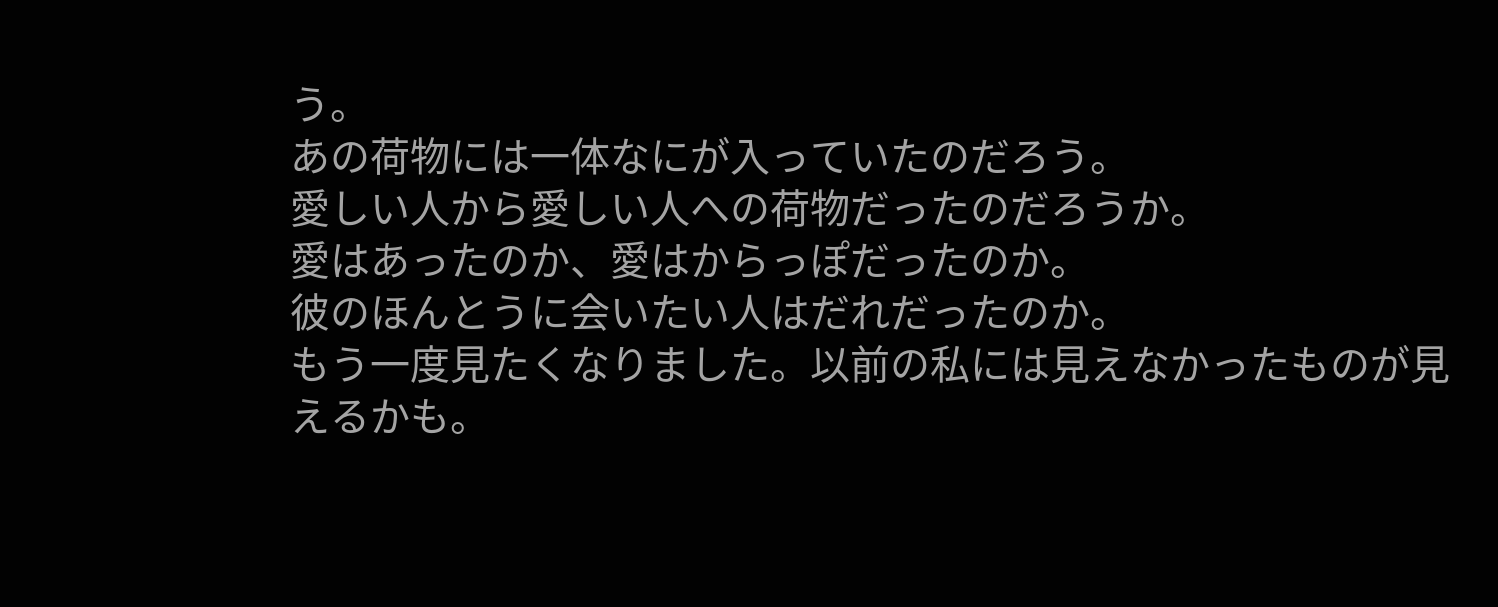う。
あの荷物には一体なにが入っていたのだろう。
愛しい人から愛しい人への荷物だったのだろうか。
愛はあったのか、愛はからっぽだったのか。
彼のほんとうに会いたい人はだれだったのか。
もう一度見たくなりました。以前の私には見えなかったものが見えるかも。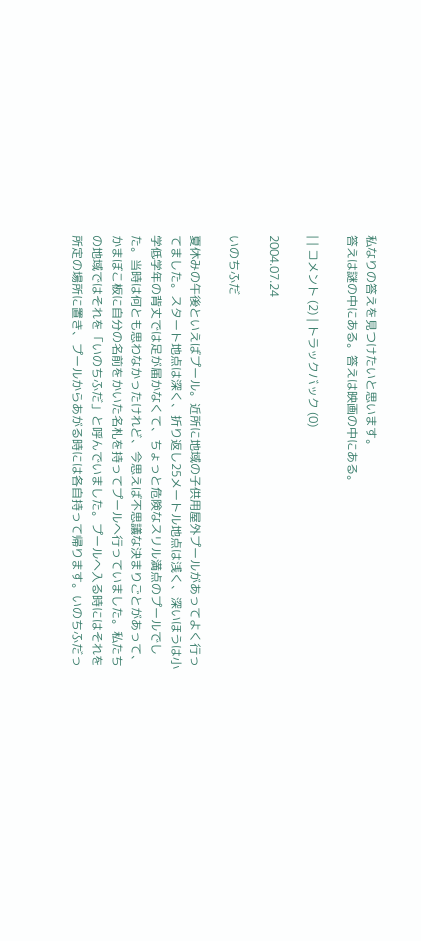私なりの答えを見つけたいと思います。
答えは謎の中にある。答えは映画の中にある。

| | コメント (2) | トラックバック (0)

2004.07.24

いのちふだ

夏休みの午後といえばプール。近所に地域の子供用屋外プールがあってよく行ってました。スタート地点は深く、折り返し25メートル地点は浅く、深いほうは小学低学年の背丈では足が届かなくて、ちょっと危険なスリル満点のプールでした。当時は何とも思わなかったけれど、今思えば不思議な決まりごとがあって、かまぼこ板に自分の名前をかいた名札を持ってプールへ行っていました。私たちの地域ではそれを「いのちふだ」と呼んでいました。プールへ入る時にはそれを所定の場所に置き、プールからあがる時には各自持って帰ります。いのちふだっ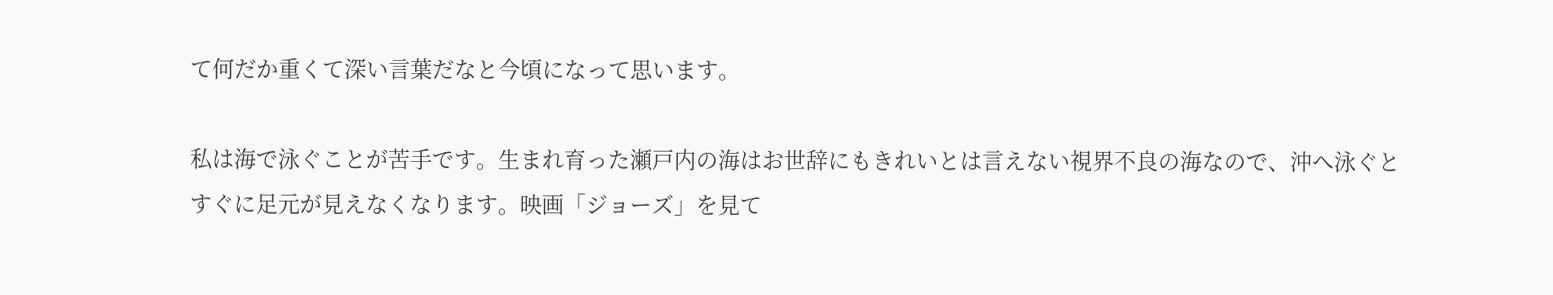て何だか重くて深い言葉だなと今頃になって思います。

私は海で泳ぐことが苦手です。生まれ育った瀬戸内の海はお世辞にもきれいとは言えない視界不良の海なので、沖へ泳ぐとすぐに足元が見えなくなります。映画「ジョーズ」を見て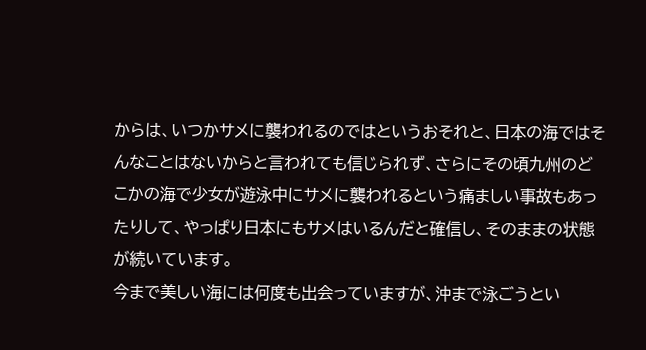からは、いつかサメに襲われるのではというおそれと、日本の海ではそんなことはないからと言われても信じられず、さらにその頃九州のどこかの海で少女が遊泳中にサメに襲われるという痛ましい事故もあったりして、やっぱり日本にもサメはいるんだと確信し、そのままの状態が続いています。
今まで美しい海には何度も出会っていますが、沖まで泳ごうとい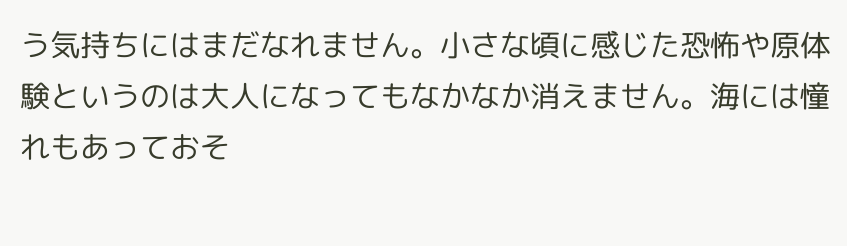う気持ちにはまだなれません。小さな頃に感じた恐怖や原体験というのは大人になってもなかなか消えません。海には憧れもあっておそ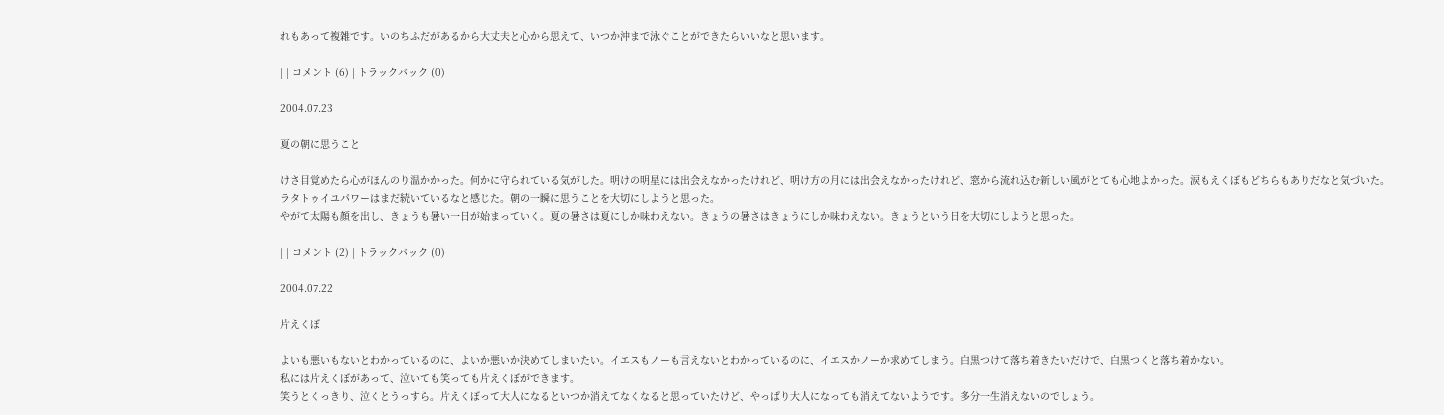れもあって複雑です。いのちふだがあるから大丈夫と心から思えて、いつか沖まで泳ぐことができたらいいなと思います。

| | コメント (6) | トラックバック (0)

2004.07.23

夏の朝に思うこと

けさ目覚めたら心がほんのり温かかった。何かに守られている気がした。明けの明星には出会えなかったけれど、明け方の月には出会えなかったけれど、窓から流れ込む新しい風がとても心地よかった。涙もえくぼもどちらもありだなと気づいた。ラタトゥイユパワーはまだ続いているなと感じた。朝の一瞬に思うことを大切にしようと思った。
やがて太陽も顔を出し、きょうも暑い一日が始まっていく。夏の暑さは夏にしか味わえない。きょうの暑さはきょうにしか味わえない。きょうという日を大切にしようと思った。

| | コメント (2) | トラックバック (0)

2004.07.22

片えくぼ

よいも悪いもないとわかっているのに、よいか悪いか決めてしまいたい。イエスもノーも言えないとわかっているのに、イエスかノーか求めてしまう。白黒つけて落ち着きたいだけで、白黒つくと落ち着かない。
私には片えくぼがあって、泣いても笑っても片えくぼができます。
笑うとくっきり、泣くとうっすら。片えくぼって大人になるといつか消えてなくなると思っていたけど、やっぱり大人になっても消えてないようです。多分一生消えないのでしょう。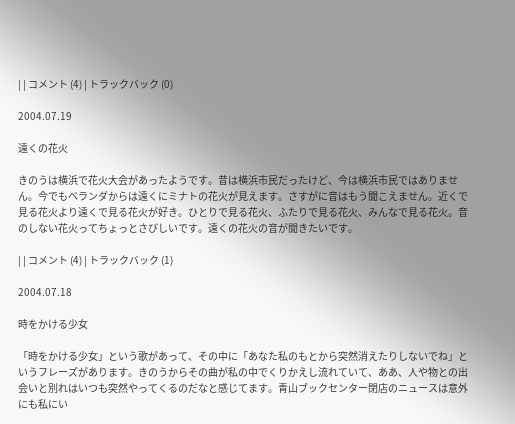| | コメント (4) | トラックバック (0)

2004.07.19

遠くの花火

きのうは横浜で花火大会があったようです。昔は横浜市民だったけど、今は横浜市民ではありません。今でもベランダからは遠くにミナトの花火が見えます。さすがに音はもう聞こえません。近くで見る花火より遠くで見る花火が好き。ひとりで見る花火、ふたりで見る花火、みんなで見る花火。音のしない花火ってちょっとさびしいです。遠くの花火の音が聞きたいです。

| | コメント (4) | トラックバック (1)

2004.07.18

時をかける少女

「時をかける少女」という歌があって、その中に「あなた私のもとから突然消えたりしないでね」というフレーズがあります。きのうからその曲が私の中でくりかえし流れていて、ああ、人や物との出会いと別れはいつも突然やってくるのだなと感じてます。青山ブックセンター閉店のニュースは意外にも私にい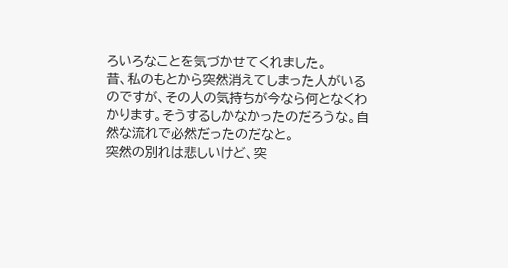ろいろなことを気づかせてくれました。
昔、私のもとから突然消えてしまった人がいるのですが、その人の気持ちが今なら何となくわかります。そうするしかなかったのだろうな。自然な流れで必然だったのだなと。
突然の別れは悲しいけど、突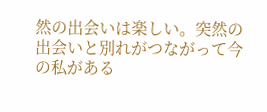然の出会いは楽しい。突然の出会いと別れがつながって今の私がある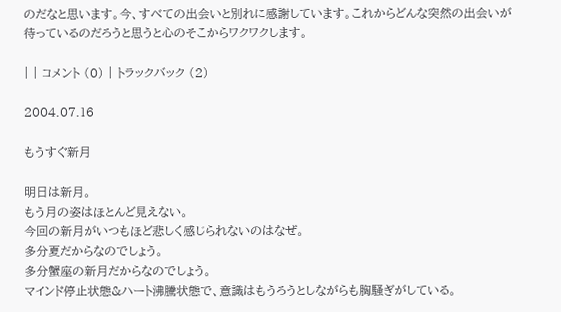のだなと思います。今、すべての出会いと別れに感謝しています。これからどんな突然の出会いが待っているのだろうと思うと心のそこからワクワクします。

| | コメント (0) | トラックバック (2)

2004.07.16

もうすぐ新月

明日は新月。
もう月の姿はほとんど見えない。
今回の新月がいつもほど悲しく感じられないのはなぜ。
多分夏だからなのでしょう。
多分蟹座の新月だからなのでしょう。
マインド停止状態&ハート沸騰状態で、意識はもうろうとしながらも胸騒ぎがしている。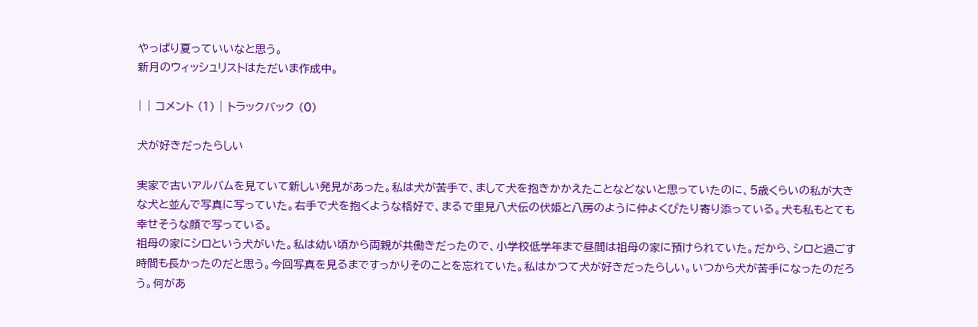やっぱり夏っていいなと思う。
新月のウィッシュリストはただいま作成中。

| | コメント (1) | トラックバック (0)

犬が好きだったらしい

実家で古いアルバムを見ていて新しい発見があった。私は犬が苦手で、まして犬を抱きかかえたことなどないと思っていたのに、5歳くらいの私が大きな犬と並んで写真に写っていた。右手で犬を抱くような格好で、まるで里見八犬伝の伏姫と八房のように仲よくぴたり寄り添っている。犬も私もとても幸せそうな顔で写っている。
祖母の家にシロという犬がいた。私は幼い頃から両親が共働きだったので、小学校低学年まで昼間は祖母の家に預けられていた。だから、シロと過ごす時間も長かったのだと思う。今回写真を見るまですっかりそのことを忘れていた。私はかつて犬が好きだったらしい。いつから犬が苦手になったのだろう。何があ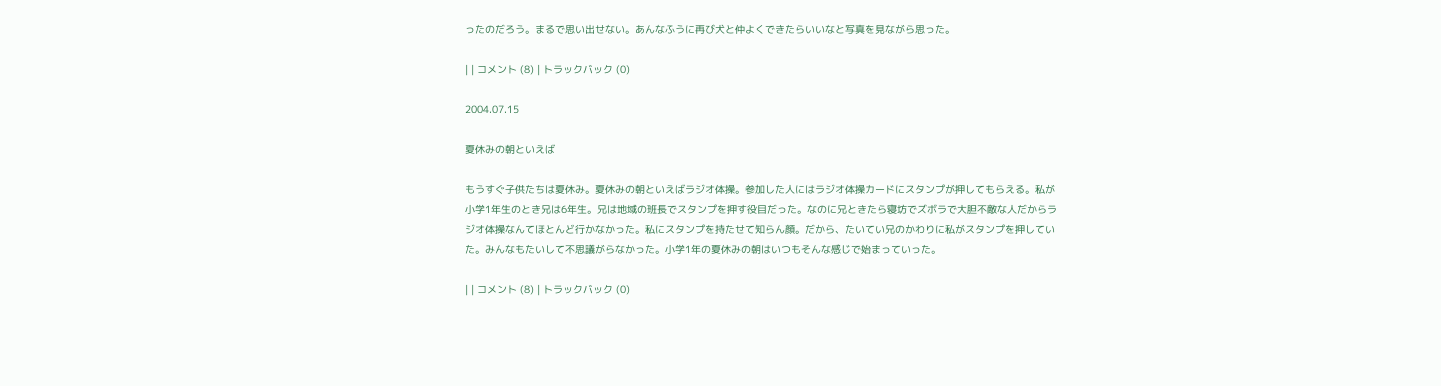ったのだろう。まるで思い出せない。あんなふうに再び犬と仲よくできたらいいなと写真を見ながら思った。

| | コメント (8) | トラックバック (0)

2004.07.15

夏休みの朝といえば

もうすぐ子供たちは夏休み。夏休みの朝といえばラジオ体操。参加した人にはラジオ体操カードにスタンプが押してもらえる。私が小学1年生のとき兄は6年生。兄は地域の班長でスタンプを押す役目だった。なのに兄ときたら寝坊でズボラで大胆不敵な人だからラジオ体操なんてほとんど行かなかった。私にスタンプを持たせて知らん顔。だから、たいてい兄のかわりに私がスタンプを押していた。みんなもたいして不思議がらなかった。小学1年の夏休みの朝はいつもそんな感じで始まっていった。

| | コメント (8) | トラックバック (0)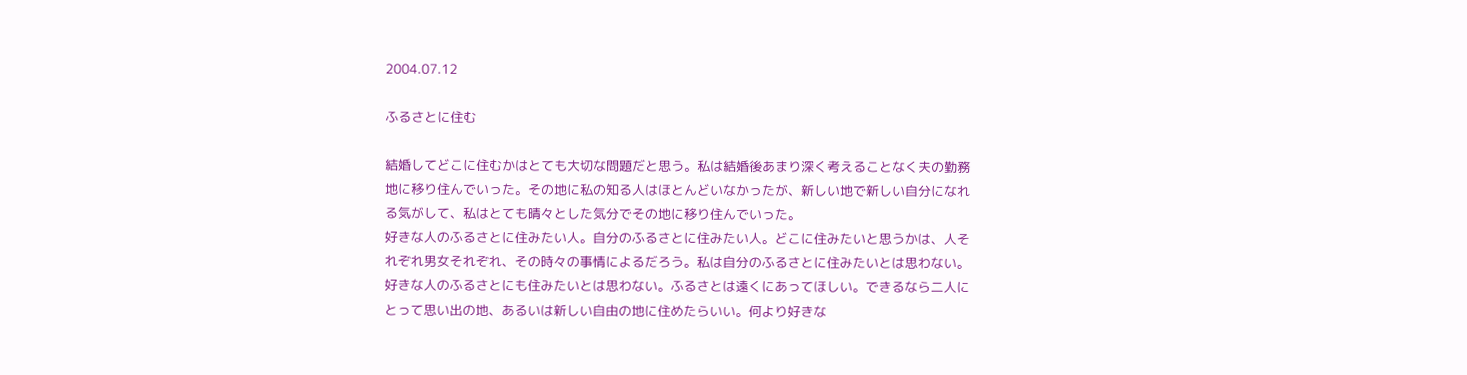2004.07.12

ふるさとに住む

結婚してどこに住むかはとても大切な問題だと思う。私は結婚後あまり深く考えることなく夫の勤務地に移り住んでいった。その地に私の知る人はほとんどいなかったが、新しい地で新しい自分になれる気がして、私はとても晴々とした気分でその地に移り住んでいった。
好きな人のふるさとに住みたい人。自分のふるさとに住みたい人。どこに住みたいと思うかは、人それぞれ男女それぞれ、その時々の事情によるだろう。私は自分のふるさとに住みたいとは思わない。好きな人のふるさとにも住みたいとは思わない。ふるさとは遠くにあってほしい。できるなら二人にとって思い出の地、あるいは新しい自由の地に住めたらいい。何より好きな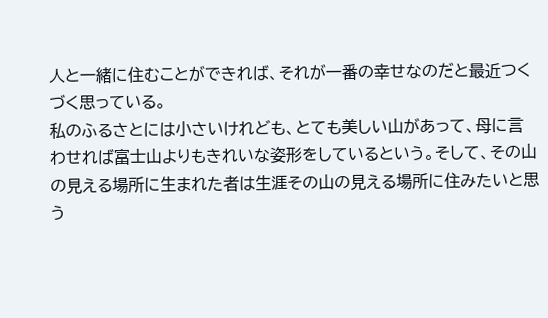人と一緒に住むことができれば、それが一番の幸せなのだと最近つくづく思っている。
私のふるさとには小さいけれども、とても美しい山があって、母に言わせれば富士山よりもきれいな姿形をしているという。そして、その山の見える場所に生まれた者は生涯その山の見える場所に住みたいと思う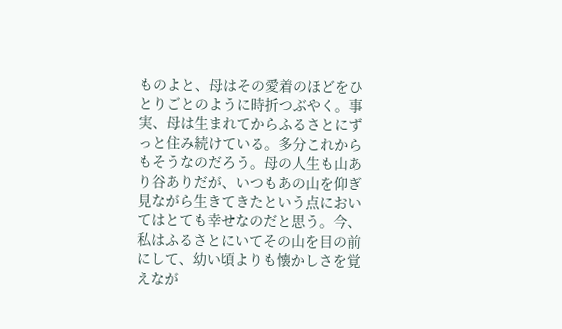ものよと、母はその愛着のほどをひとりごとのように時折つぶやく。事実、母は生まれてからふるさとにずっと住み続けている。多分これからもそうなのだろう。母の人生も山あり谷ありだが、いつもあの山を仰ぎ見ながら生きてきたという点においてはとても幸せなのだと思う。今、私はふるさとにいてその山を目の前にして、幼い頃よりも懐かしさを覚えなが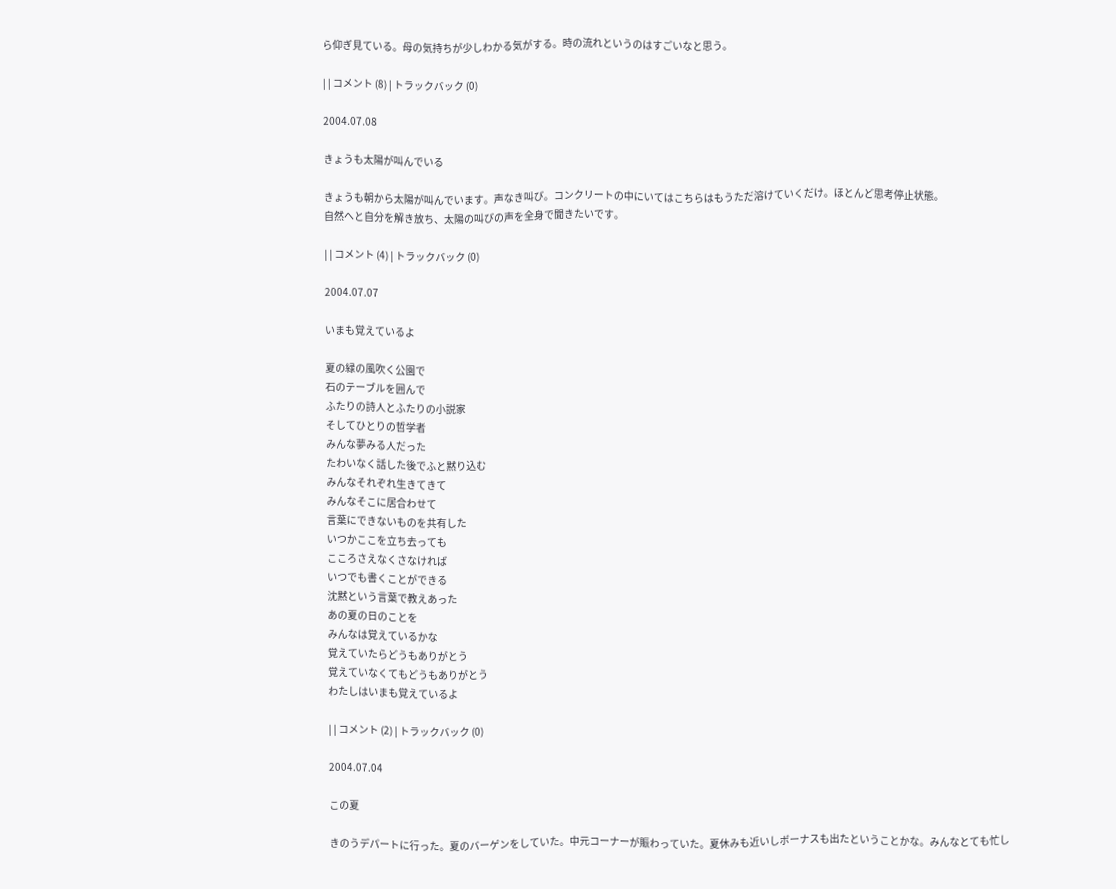ら仰ぎ見ている。母の気持ちが少しわかる気がする。時の流れというのはすごいなと思う。

| | コメント (8) | トラックバック (0)

2004.07.08

きょうも太陽が叫んでいる

きょうも朝から太陽が叫んでいます。声なき叫び。コンクリートの中にいてはこちらはもうただ溶けていくだけ。ほとんど思考停止状態。
自然へと自分を解き放ち、太陽の叫びの声を全身で聞きたいです。

| | コメント (4) | トラックバック (0)

2004.07.07

いまも覚えているよ

夏の緑の風吹く公園で
石のテーブルを囲んで
ふたりの詩人とふたりの小説家
そしてひとりの哲学者
みんな夢みる人だった
たわいなく話した後でふと黙り込む
みんなそれぞれ生きてきて
みんなそこに居合わせて
言葉にできないものを共有した
いつかここを立ち去っても
こころさえなくさなければ
いつでも書くことができる
沈黙という言葉で教えあった
あの夏の日のことを
みんなは覚えているかな
覚えていたらどうもありがとう
覚えていなくてもどうもありがとう
わたしはいまも覚えているよ

| | コメント (2) | トラックバック (0)

2004.07.04

この夏

きのうデパートに行った。夏のバーゲンをしていた。中元コーナーが賑わっていた。夏休みも近いしボーナスも出たということかな。みんなとても忙し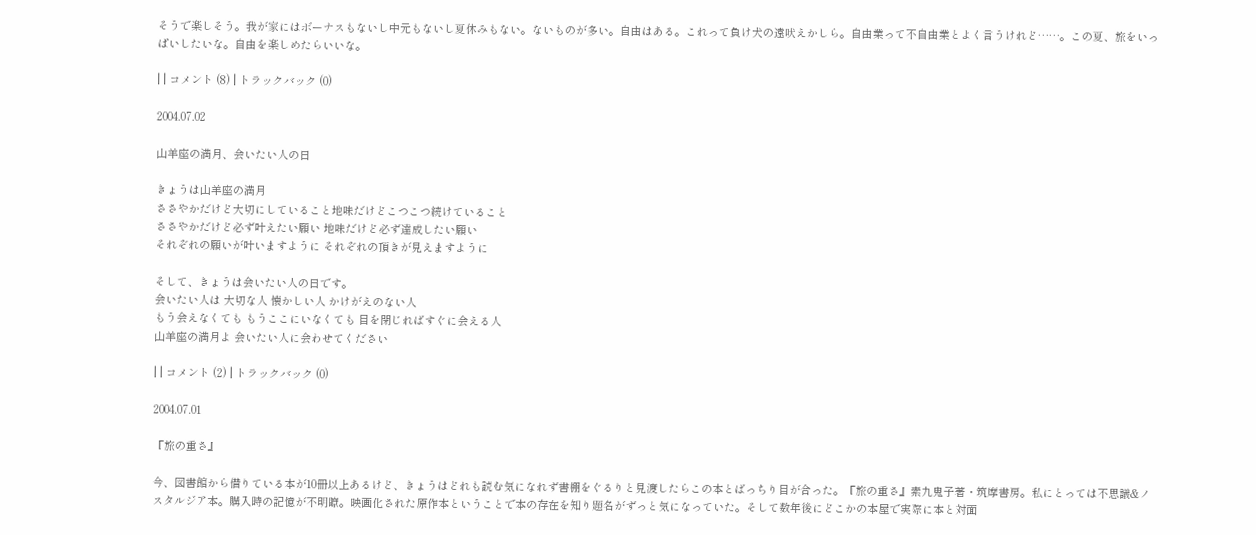そうで楽しそう。我が家にはボーナスもないし中元もないし夏休みもない。ないものが多い。自由はある。これって負け犬の遠吠えかしら。自由業って不自由業とよく言うけれど……。この夏、旅をいっぱいしたいな。自由を楽しめたらいいな。

| | コメント (8) | トラックバック (0)

2004.07.02

山羊座の満月、会いたい人の日

きょうは山羊座の満月
ささやかだけど大切にしていること地味だけどこつこつ続けていること
ささやかだけど必ず叶えたい願い 地味だけど必ず達成したい願い
それぞれの願いが叶いますように それぞれの頂きが見えますように

そして、きょうは会いたい人の日です。
会いたい人は 大切な人 懐かしい人 かけがえのない人
もう会えなくても もうここにいなくても 目を閉じればすぐに会える人
山羊座の満月よ 会いたい人に会わせてください

| | コメント (2) | トラックバック (0)

2004.07.01

『旅の重さ』

今、図書館から借りている本が10冊以上あるけど、きょうはどれも読む気になれず書棚をぐるりと見渡したらこの本とばっちり目が合った。『旅の重さ』素九鬼子著・筑摩書房。私にとっては不思議&ノスタルジア本。購入時の記憶が不明瞭。映画化された原作本ということで本の存在を知り題名がずっと気になっていた。そして数年後にどこかの本屋で実際に本と対面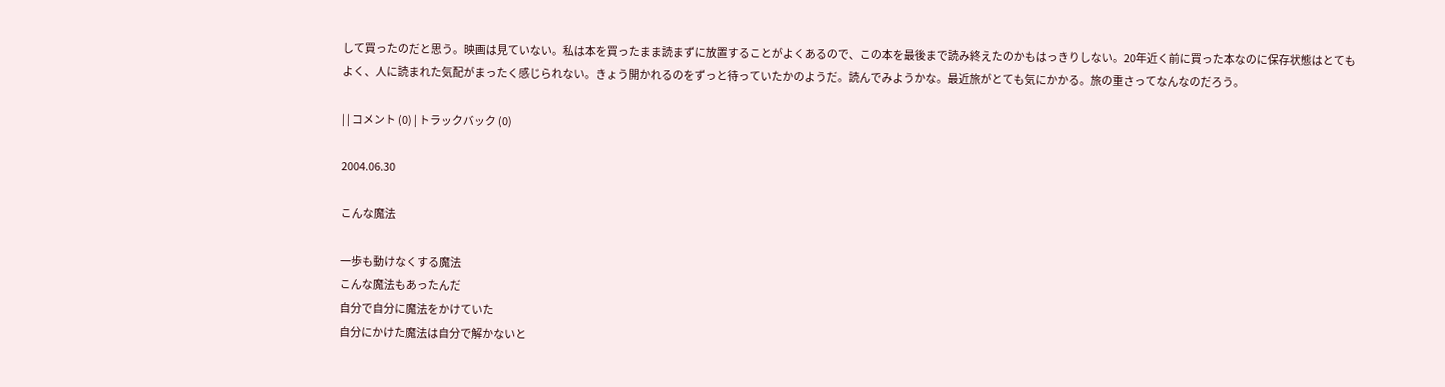して買ったのだと思う。映画は見ていない。私は本を買ったまま読まずに放置することがよくあるので、この本を最後まで読み終えたのかもはっきりしない。20年近く前に買った本なのに保存状態はとてもよく、人に読まれた気配がまったく感じられない。きょう開かれるのをずっと待っていたかのようだ。読んでみようかな。最近旅がとても気にかかる。旅の重さってなんなのだろう。

| | コメント (0) | トラックバック (0)

2004.06.30

こんな魔法

一歩も動けなくする魔法
こんな魔法もあったんだ
自分で自分に魔法をかけていた
自分にかけた魔法は自分で解かないと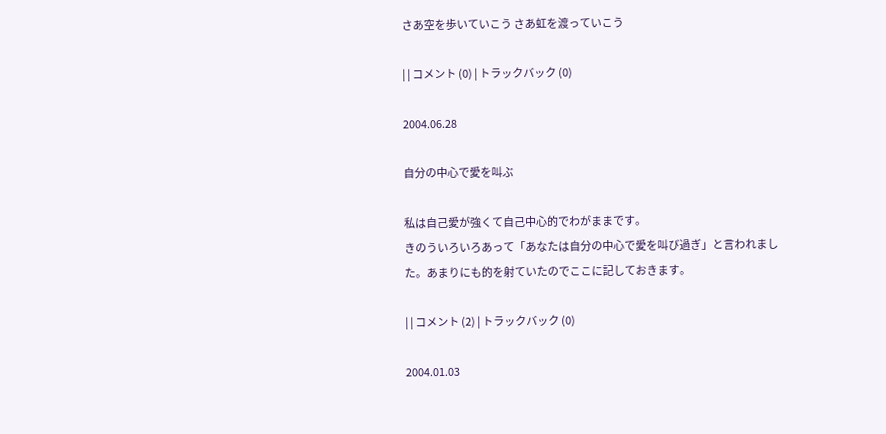さあ空を歩いていこう さあ虹を渡っていこう

| | コメント (0) | トラックバック (0)

2004.06.28

自分の中心で愛を叫ぶ

私は自己愛が強くて自己中心的でわがままです。
きのういろいろあって「あなたは自分の中心で愛を叫び過ぎ」と言われました。あまりにも的を射ていたのでここに記しておきます。

| | コメント (2) | トラックバック (0)

2004.01.03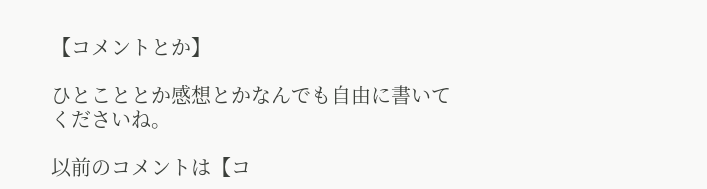【コメントとか】

ひとこととか感想とかなんでも自由に書いてくださいね。

以前のコメントは【コ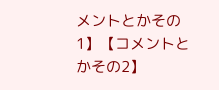メントとかその1】【コメントとかその2】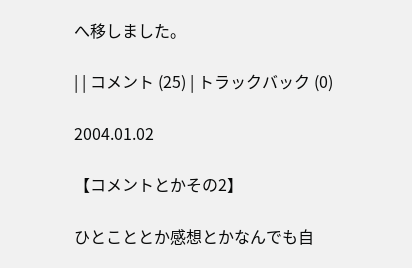へ移しました。

| | コメント (25) | トラックバック (0)

2004.01.02

【コメントとかその2】

ひとこととか感想とかなんでも自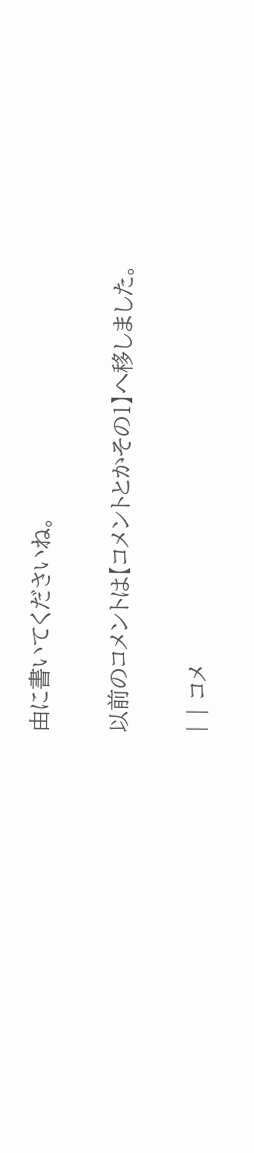由に書いてくださいね。

以前のコメントは【コメントとかその1】へ移しました。

| | コメ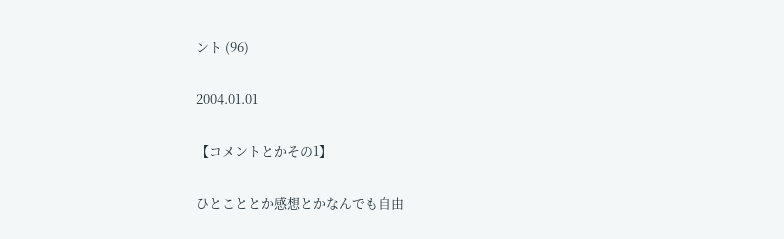ント (96)

2004.01.01

【コメントとかその1】

ひとこととか感想とかなんでも自由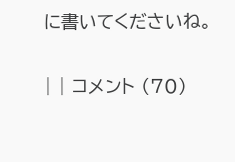に書いてくださいね。

| | コメント (70)